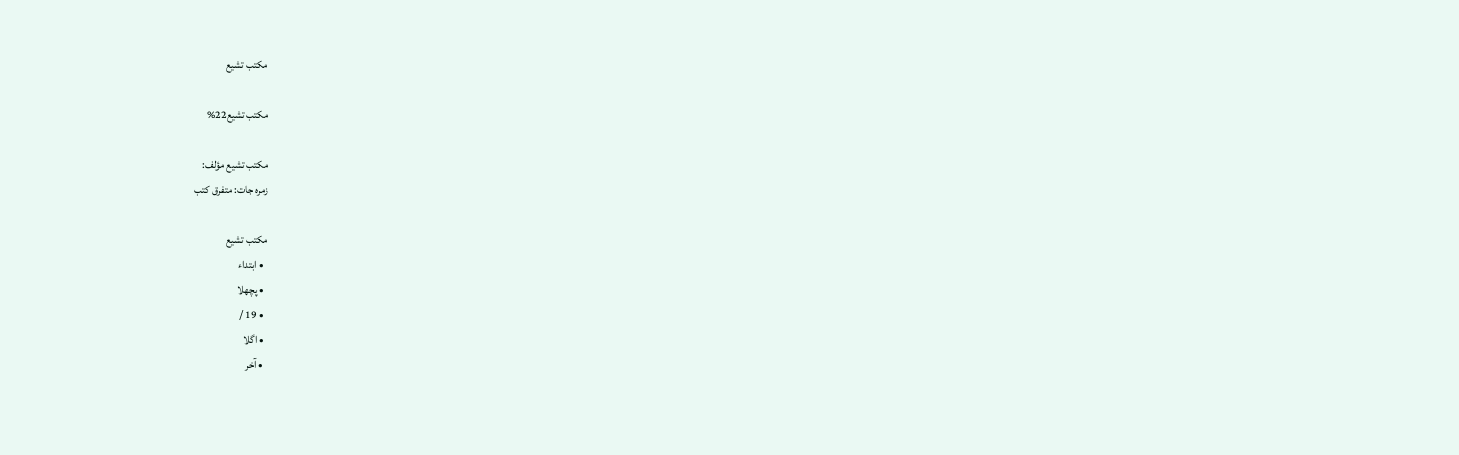مکتب تشیع

مکتب تشیع22%

مکتب تشیع مؤلف:
زمرہ جات: متفرق کتب

مکتب تشیع
  • ابتداء
  • پچھلا
  • 19 /
  • اگلا
  • آخر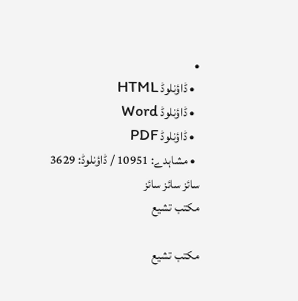•
  • ڈاؤنلوڈ HTML
  • ڈاؤنلوڈ Word
  • ڈاؤنلوڈ PDF
  • مشاہدے: 10951 / ڈاؤنلوڈ: 3629
سائز سائز سائز
مکتب تشیع

مکتب تشیع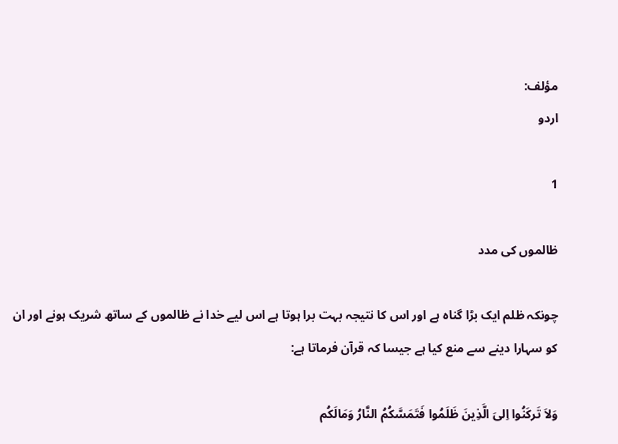مؤلف:
اردو

1

ظالموں کی مدد

چونکہ ظلم ایک بڑا گناہ ہے اور اس کا نتیجہ بہت برا ہوتا ہے اس لیے خدا نے ظالموں کے ساتھ شریک ہونے اور ان کو سہارا دینے سے منع کیا ہے جیسا کہ قرآن فرماتا ہے:

وَلاَ تَرکَنُوا اِلیَ الَّذِینَ ظَلَمُوا فَتَمَسَّکُمُ النَّارُ وَمَالَکُم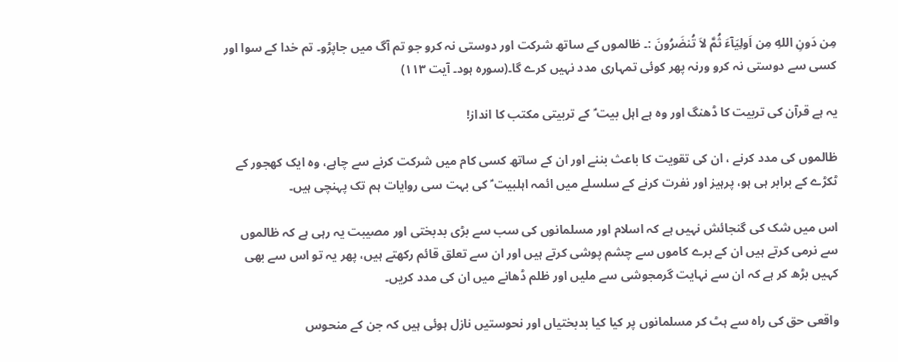مِن دَونِ اللهِ مِن اَولِیَآءَ ثُمَّ لاَ تُنضَرُونَ :۔ ظالموں کے ساتھ شرکت اور دوستی نہ کرو جو تم آگ میں جاپڑو۔ تم خدا کے سوا اور کسی سے دوستی نہ کرو ورنہ پھر کوئی تمہاری مدد نہیں کرے گا۔(سورہ ہود۔ آیت ۱۱۳)

یہ ہے قرآن کی تربیت کا ڈھنگ اور وہ ہے اہل بیت ؑ کے تربیتی مکتب کا انداز!

ظالموں کی مدد کرنے ، ان کی تقویت کا باعث بننے اور ان کے ساتھ کسی کام میں شرکت کرنے سے چاہے، وہ ایک کھجور کے ٹکڑے کے برابر ہی ہو، پرہیز اور نفرت کرنے کے سلسلے میں ائمہ اہلبیت ؑ کی بہت سی روایات ہم تک پہنچی ہیں۔

اس میں شک کی گنجائش نہیں ہے کہ اسلام اور مسلمانوں کی سب سے بڑی بدبختی اور مصیبت یہ رہی ہے کہ ظالموں سے نرمی کرتے ہیں ان کے برے کاموں سے چشم پوشی کرتے ہیں اور ان سے تعلق قائم رکھتے ہیں، پھر یہ تو اس سے بھی کہیں بڑھ کر ہے کہ ان سے نہایت گرمجوشی سے ملیں اور ظلم ڈھانے میں ان کی مدد کریں۔

واقعی حق کی راہ سے ہٹ کر مسلمانوں پر کیا کیا بدبختیاں اور نحوستیں نازل ہوئی ہیں کہ جن کے منحوس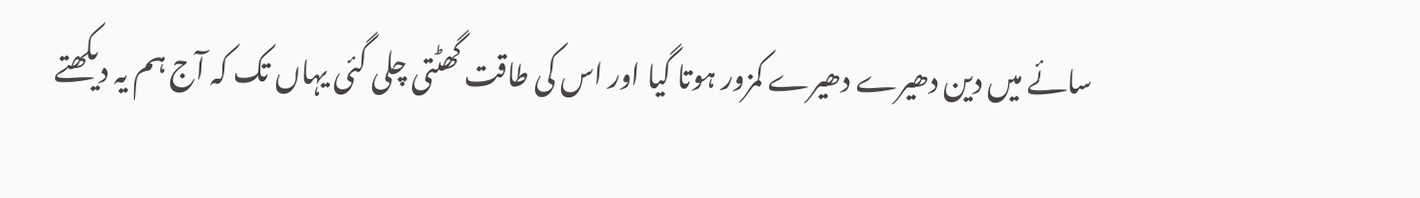سائے میں دین دھیرے دھیرے کمزور ہوتا گیا اور اس کی طاقت گھٹتی چلی گئی یہاں تک کہ آج ہم یہ دیکھتے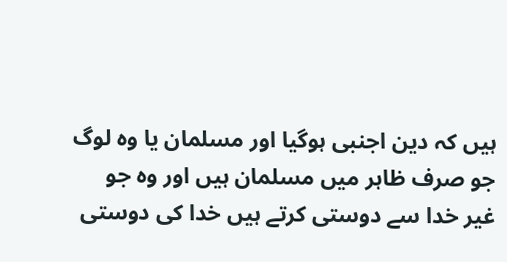ہیں کہ دین اجنبی ہوگیا اور مسلمان یا وہ لوگ جو صرف ظاہر میں مسلمان ہیں اور وہ جو غیر خدا سے دوستی کرتے ہیں خدا کی دوستی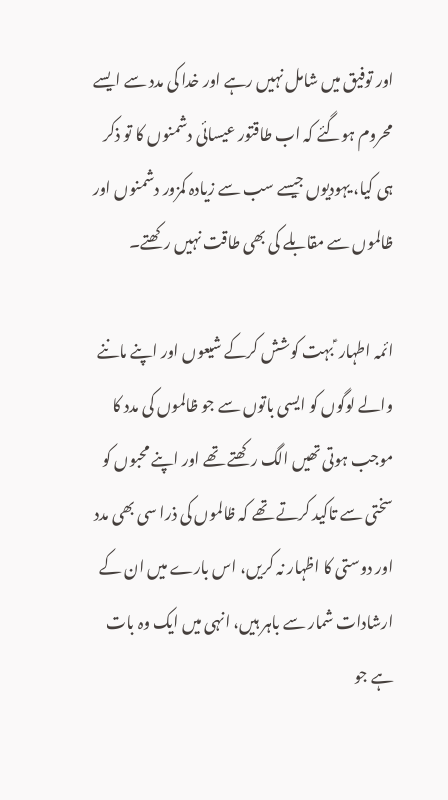اور توفیق میں شامل نہیں رہے اور خدا کی مدد سے ایسے محروم ہوگئے کہ اب طاقتور عیسائی دشمنوں کا تو ذکر ہی کیا، یہودیوں جیسے سب سے زیادہ کمزور دشمنوں اور ظالموں سے مقابلے کی بھی طاقت نہیں رکھتے۔

ائمہ اطہار ؑ بہت کوشش کرکے شیعوں اور اپنے ماننے والے لوگوں کو ایسی باتوں سے جو ظالموں کی مدد کا موجب ہوتی تھیں الگ رکھتے تھے اور اپنے محبوں کو سختی سے تاکید کرتے تھے کہ ظالموں کی ذرا سی بھی مدد اور دوستی کا اظہار نہ کریں، اس بارے میں ان کے ارشادات شمار سے باہر ہیں، انہی میں ایک وہ بات ہے جو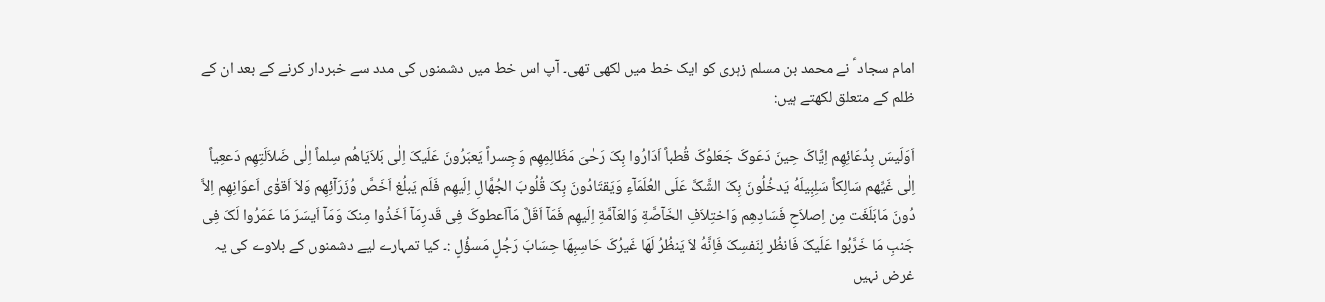امام سجاد ؑ نے محمد بن مسلم زہری کو ایک خط میں لکھی تھی۔ آپ اس خط میں دشمنوں کی مدد سے خبردار کرنے کے بعد ان کے ظلم کے متعلق لکھتے ہیں:

اَوَلَیسَ بِدُعَائِهِم اِیَّاکَ حِینَ دَعَوکَ جَعَلوُکَ قُطباً اَدَارُوا بِکَ رَحٰیَ مَظَالِمِهِم وَجِسراً یَعبَرُونَ عَلَیکَ اِلٰی بَلاَیَاهُم سِلماً اِلٰی ضَلاَلَتِهِم دَععِیاً اِلٰی غَیِّهم سَالِکاً سَلِبِیلَهُ یَدخُلُونَ بِکَ الشَّکَّ عَلَی العُلَمَآءِ وَیَقتَادُونَ بِکَ قُلُوبَ الجُهَّالِ اِلَیهِم فَلَم یَبلُغ اَخَصَّ وُزَرَآئِهِم وَلاَ اَقوٰٓی اَعوَانِهِم اِلاَّ دُونَ مَابَلَغَت مِن اِصلاَحِ فَسَادِهِم وَاختِلاَفِ الخَآصَّةِ وَالعَآمَّةِ اِلَیهِم فَمَآ اَقَلَّ مَآاَعطوکَ فِی قَدرِمَآ اَخَذُوا مِنکَ وَمَآ اَیسَرَ مَا عَمَرُوا لَکَ فِی جَنبِ مَا خَرَّبُوا عَلَیکَ فَانظُر لِنَفسِکَ فَاِنَّهُ لاَ یَنظُرُ لَهَا غَیرُکَ حَاسِبِهَا حِسَابَ رَجُلٍ مَسؤُلٍ :۔ کیا تمہارے لیے دشمنوں کے بلاوے کی یہ غرض نہیں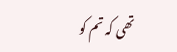تھی کہ تم کو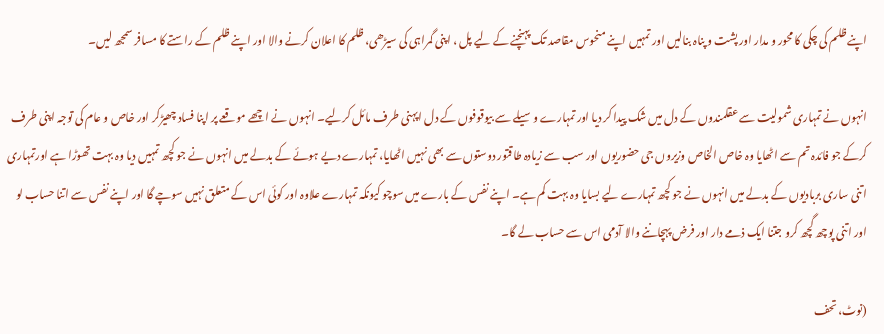اپنے ظلم کی چکی کا محور و مدار اور پشت و پناہ بنالیں اور تمہیں اپنے منحوس مقاصد تک پہنچنے کے لیے پل ، اپنی گمراہی کی سیڑھی، ظلم کا اعلان کرنے والا اور اپنے ظلم کے راستے کا مسافر سمجھ لیں۔

انہوں نے تمہاری شمولیت سے عقلمندوں کے دل میں شک پیدا کر دیا اور تمہارے وسیلے سے بیوقوفوں کے دل اپہنی طرف مائل کرلیے۔ انہوں نے اچھے موقعے پر اپنا فساد چھیڑکر اور خاص و عام کی توجہ اپنی طرف کرکے جو فائدہ تم سے اٹھایا وہ خاص الخاص وزیروں جی حضوریوں اور سب سے زیادہ طاقتور دوستوں سے بھی نہیں اٹھایا، تمہارے دیے ہوئے کے بدلے میں انہوں نے جو کچھ تمہیں دیا وہ بہت تھوڑا ہے اورتمہاری اتنی ساری بربادیوں کے بدلے میں انہوں نے جو کچھ تمہارے لیے بسایا وہ بہت کم ہے۔ اپنے نفس کے بارے میں سوچو کیونکہ تمہارے علاوہ اور کوئی اس کے متعلق نہیں سوچے گا اور اپنے نفس سے اتنا حساب لو اور اتنی پوچھ گچھ کرو جتنا ایک ذمے دار اور فرض پہچاننے والا آدمی اس سے حساب لے گا۔

(نوٹ، تحف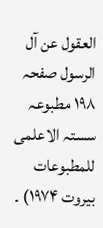العقول عن آل الرسول صفحہ ۱۹۸ مطبوعہ سستہ الاعلمی للمطبوعات بیروت ۱۹۷۴) ۔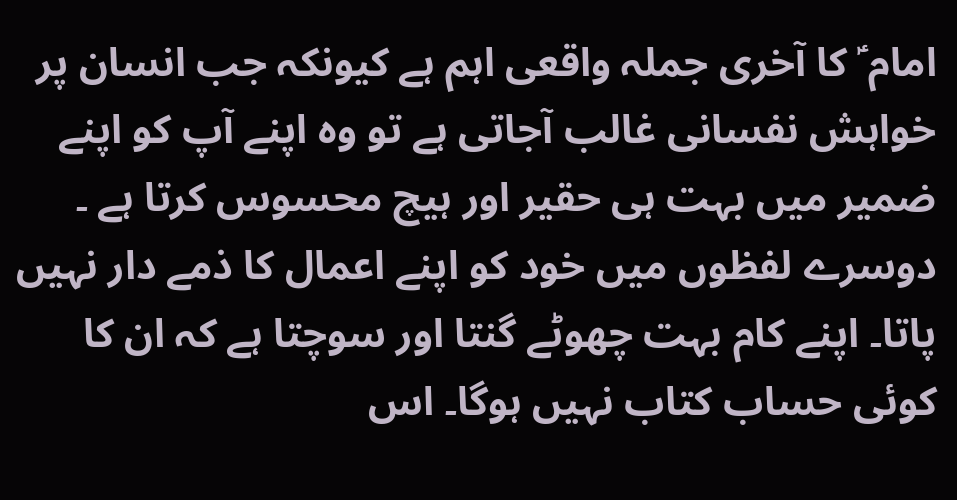امام ؑ کا آخری جملہ واقعی اہم ہے کیونکہ جب انسان پر خواہش نفسانی غالب آجاتی ہے تو وہ اپنے آپ کو اپنے ضمیر میں بہت ہی حقیر اور ہیچ محسوس کرتا ہے ۔ دوسرے لفظوں میں خود کو اپنے اعمال کا ذمے دار نہیں پاتا۔ اپنے کام بہت چھوٹے گنتا اور سوچتا ہے کہ ان کا کوئی حساب کتاب نہیں ہوگا۔ اس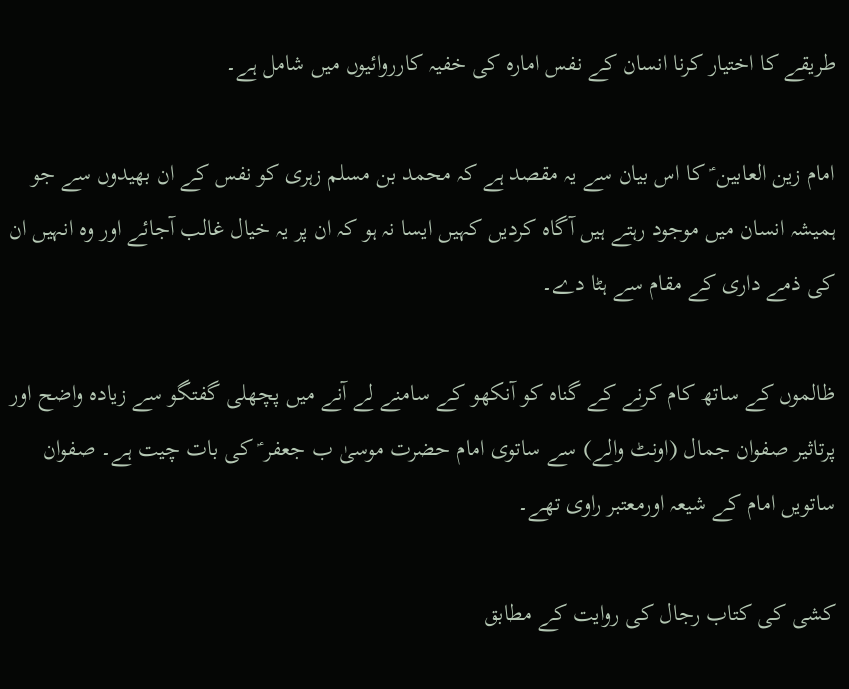طریقے کا اختیار کرنا انسان کے نفس امارہ کی خفیہ کارروائیوں میں شامل ہے۔

امام زین العابین ؑ کا اس بیان سے یہ مقصد ہے کہ محمد بن مسلم زہری کو نفس کے ان بھیدوں سے جو ہمیشہ انسان میں موجود رہتے ہیں آگاہ کردیں کہیں ایسا نہ ہو کہ ان پر یہ خیال غالب آجائے اور وہ انہیں ان کی ذمے داری کے مقام سے ہٹا دے۔

ظالموں کے ساتھ کام کرنے کے گناہ کو آنکھو کے سامنے لے آنے میں پچھلی گفتگو سے زیادہ واضح اور پرتاثیر صفوان جمال (اونٹ والے) سے ساتوی امام حضرت موسیٰ ب جعفر ؑ کی بات چیت ہے۔ صفوان ساتویں امام کے شیعہ اورمعتبر راوی تھے۔

کشی کی کتاب رجال کی روایت کے مطابق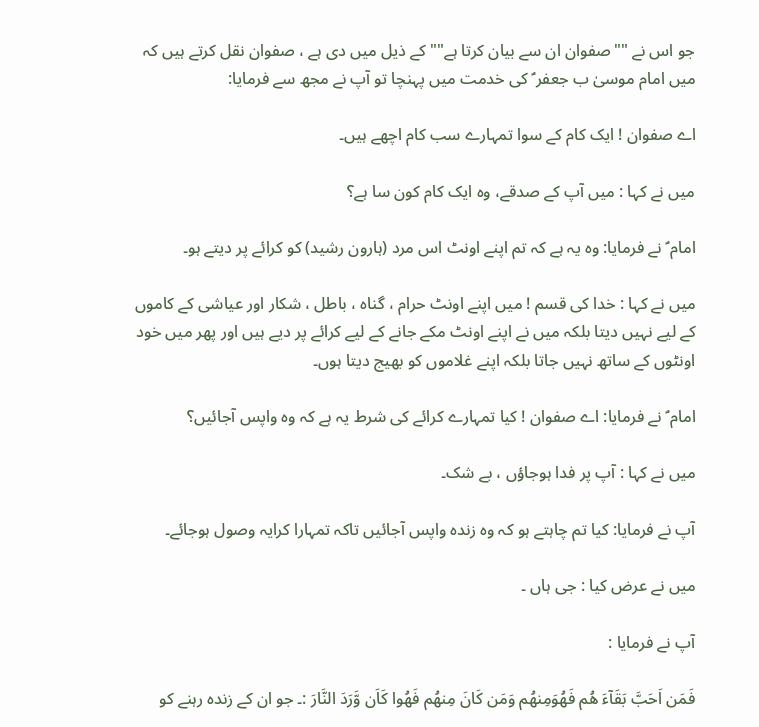جو اس نے ""صفوان ان سے بیان کرتا ہے"" کے ذیل میں دی ہے ، صفوان نقل کرتے ہیں کہ میں امام موسیٰ ب جعفر ؑ کی خدمت میں پہنچا تو آپ نے مجھ سے فرمایا:

اے صفوان ! ایک کام کے سوا تمہارے سب کام اچھے ہیں۔

میں نے کہا : میں آپ کے صدقے، وہ ایک کام کون سا ہے؟

امام ؑ نے فرمایا: وہ یہ ہے کہ تم اپنے اونٹ اس مرد (ہارون رشید) کو کرائے پر دیتے ہو۔

میں نے کہا : خدا کی قسم ! میں اپنے اونٹ حرام ، گناہ ، باطل ، شکار اور عیاشی کے کاموں کے لیے نہیں دیتا بلکہ میں نے اپنے اونٹ مکے جانے کے لیے کرائے پر دیے ہیں اور پھر میں خود اونٹوں کے ساتھ نہیں جاتا بلکہ اپنے غلاموں کو بھیج دیتا ہوں۔

امام ؑ نے فرمایا: اے صفوان ! کیا تمہارے کرائے کی شرط یہ ہے کہ وہ واپس آجائیں؟

میں نے کہا : آپ پر فدا ہوجاؤں ، بے شک۔

آپ نے فرمایا: کیا تم چاہتے ہو کہ وہ زندہ واپس آجائیں تاکہ تمہارا کرایہ وصول ہوجائے۔

میں نے عرض کیا : جی ہاں ۔

آپ نے فرمایا :

فَمَن اَحَبَّ بَقَآءَ هُم فَهُوَمِنهُم وَمَن کَانَ مِنهُم فَهُوا کَاَن وَّرَدَ النَّارَ :۔ جو ان کے زندہ رہنے کو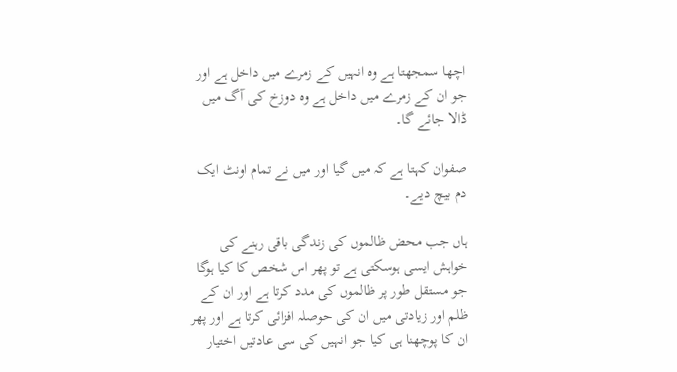اچھا سمجھتا ہے وہ انہیں کے زمرے میں داخل ہے اور جو ان کے زمرے میں داخل ہے وہ دوزخ کی آگ میں ڈالا جائے گا۔

صفوان کہتا ہے کہ میں گیا اور میں نے تمام اونٹ ایک دم بیچ دیے۔

ہاں جب محض ظالموں کی زندگی باقی رہنے کی خواہش ایسی ہوسکتی ہے تو پھر اس شخص کا کیا ہوگا جو مستقل طور پر ظالموں کی مدد کرتا ہے اور ان کے ظلم اور زیادتی میں ان کی حوصلہ افزائی کرتا ہے اور پھر ان کا پوچھنا ہی کیا جو انہیں کی سی عادتیں اختیار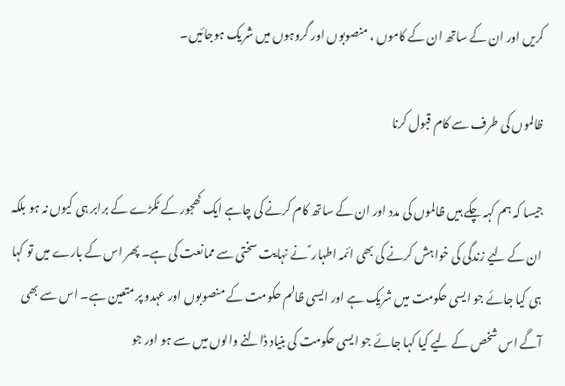کریں اور ان کے ساتھ ان کے کاموں ، منصوبوں اور گروہوں میں شریک ہوجائیں۔

ظالموں کی طرف سے کام قبول کرنا

جیسا کہ ہم کہہ چکے ہیں ظالموں کی مدد اور ان کے ساتھ کام کرنے کی چاہے ایک کھجور کے ٹکڑے کے برابر ہی کیوں نہ ہو بلکہ ان کے لیے زندگی کی خواہش کرنے کی بھی ائمہ اطہار ؑ نے نہایت سختی سے ممانعت کی ہے۔ پھر اس کے بارے میں تو کہا ہی کیا جائے جو ایسی حکومت میں شریک ہے اور ایسی ظالم حکومت کے منصوبوں اور عہدو پر متعین ہے۔ اس سے بھی آگے اس شخص کے لیے کیا کہا جائے جو ایسی حکومت کی بنیاد ڈالنے والوں میں سے ہو اور جو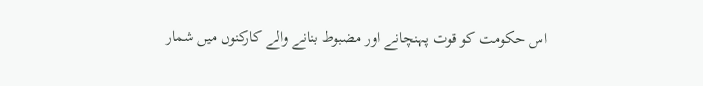اس حکومت کو قوت پہنچانے اور مضبوط بنانے والے کارکنوں میں شمار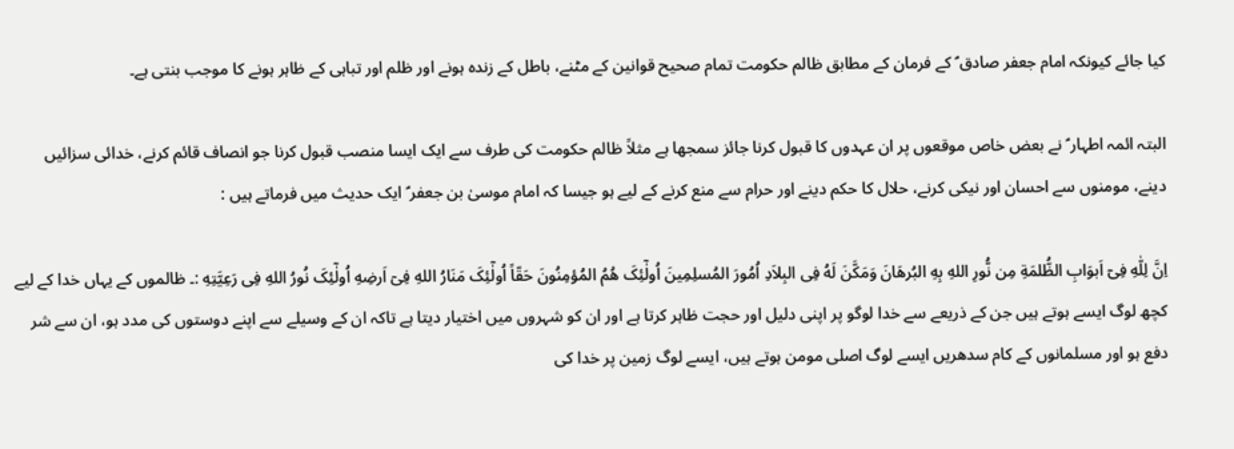کیا جائے کیونکہ امام جعفر صادق ؑ کے فرمان کے مطابق ظالم حکومت تمام صحیح قوانین کے مٹنے، باطل کے زندہ ہونے اور ظلم اور تباہی کے ظاہر ہونے کا موجب بنتی ہے۔

البتہ ائمہ اطہار ؑ نے بعض خاص موقعوں پر ان عہدوں کا قبول کرنا جائز سمجھا ہے مثلاً ظالم حکومت کی طرف سے ایک ایسا منصب قبول کرنا جو انصاف قائم کرنے، خدائی سزائیں دینے، مومنوں سے احسان اور نیکی کرنے، حلال کا حکم دینے اور حرام سے منع کرنے کے لیے ہو جیسا کہ امام موسیٰ بن جعفر ؑ ایک حدیث میں فرماتے ہیں :

اِنَّ لِلّٰهِ فِیٓ اَبوَابِ الظُّلمَةِ مِن نُّورِ اللهِ بِهِ البُرهَانَ وَمَکَّنَ لَهُ فِی البِلاَدِ اُمُورَ المُسلِمِینَ اُولٰٓئِکَ هُمُ المُؤمِنُونَ حَقّاً اُولٰٓئِکَ مَنَارُ اللهِ فِیٓ اَرضِهِ اُولٰٓئِکَ نُورُ اللهِ فِی رَعِیَّتِهِ :۔ ظالموں کے یہاں خدا کے لیے کچھ لوگ ایسے ہوتے ہیں جن کے ذریعے سے خدا لوگو پر اپنی دلیل اور حجت ظاہر کرتا ہے اور ان کو شہروں میں اختیار دیتا ہے تاکہ ان کے وسیلے سے اپنے دوستوں کی مدد ہو، ان سے شر دفع ہو اور مسلمانوں کے کام سدھریں ایسے لوگ اصلی مومن ہوتے ہیں، ایسے لوگ زمین پر خدا کی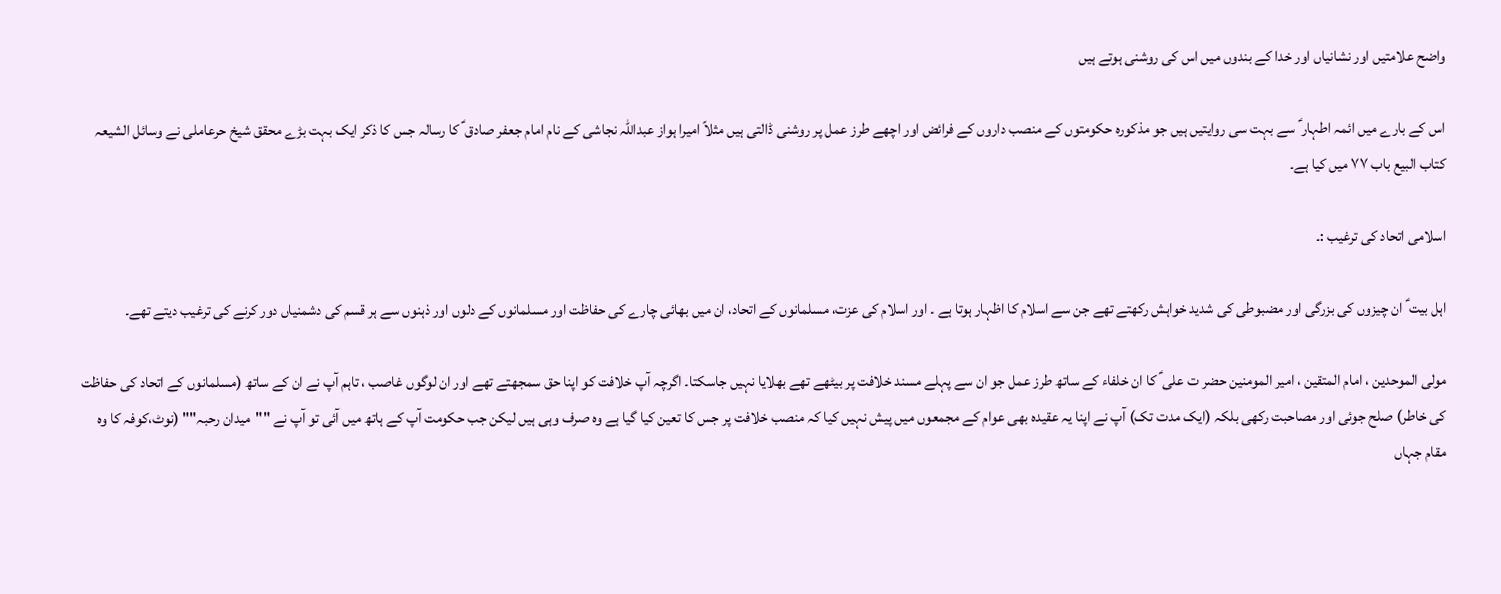واضح علامتیں اور نشانیاں اور خدا کے بندوں میں اس کی روشنی ہوتے ہیں

اس کے بارے میں ائمہ اطہار ؑ سے بہت سی روایتیں ہیں جو مذکورہ حکومتوں کے منصب داروں کے فرائض اور اچھے طرز عمل پر روشنی ڈالتی ہیں مثلاً امیرا ہواز عبداللہ نجاشی کے نام امام جعفر صادق ؑ کا رسالہ جس کا ذکر ایک بہت بڑے محقق شیخ حرعاملی نے وسائل الشیعہ کتاب البیع باب ۷۷ میں کیا ہے۔

اسلامی اتحاد کی ترغیب :۔

اہل بیت ؑ ان چیزوں کی بزرگی اور مضبوطی کی شدید خواہش رکھتے تھے جن سے اسلام کا اظہار ہوتا ہے ۔ اور اسلام کی عزت، مسلمانوں کے اتحاد، ان میں بھائی چارے کی حفاظت اور مسلمانوں کے دلوں اور ذہنوں سے ہر قسم کی دشمنیاں دور کرنے کی ترغیب دیتے تھے۔

مولی الموحدین ، امام المتقین ، امیر المومنین حضر ت علی ؑ کا ان خلفاء کے ساتھ طرز عمل جو ان سے پہلے مسند خلافت پر بیٹھے تھے بھلایا نہیں جاسکتا۔ اگرچہ آپ خلافت کو اپنا حق سمجھتے تھے اور ان لوگوں غاصب ، تاہم آپ نے ان کے ساتھ (مسلمانوں کے اتحاد کی حفاظت کی خاطر) صلح جوئی اور مصاحبت رکھی بلکہ (ایک مدت تک) آپ نے اپنا یہ عقیدہ بھی عوام کے مجمعوں میں پیش نہیں کیا کہ منصب خلافت پر جس کا تعین کیا گیا ہے وہ صرف وہی ہیں لیکن جب حکومت آپ کے ہاتھ میں آئی تو آپ نے ""میدان رحبہ"" (نوٹ،کوفہ کا وہ مقام جہاں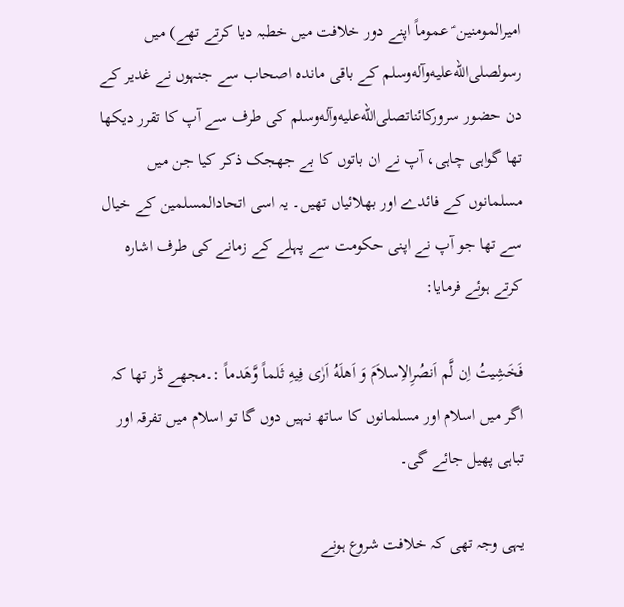امیرالمومنین ؑ عموماً اپنے دور خلافت میں خطبہ دیا کرتے تھے) میں رسولصلى‌الله‌عليه‌وآله‌وسلم کے باقی ماندہ اصحاب سے جنہوں نے غدیر کے دن حضور سرورکائناتصلى‌الله‌عليه‌وآله‌وسلم کی طرف سے آپ کا تقرر دیکھا تھا گواہی چاہی، آپ نے ان باتوں کا بے جھجک ذکر کیا جن میں مسلمانوں کے فائدے اور بھلائیاں تھیں۔ یہ اسی اتحادالمسلمین کے خیال سے تھا جو آپ نے اپنی حکومت سے پہلے کے زمانے کی طرف اشارہ کرتے ہوئے فرمایا:

فَخَشِیتُ اِن لَّم اَنصُرِالاِسلاَمَ وَ اَهلَهُ اَرٰی فِیهِ ثَلماً وَّهَدماً :۔مجھے ڈر تھا کہ اگر میں اسلام اور مسلمانوں کا ساتھ نہیں دوں گا تو اسلام میں تفرقہ اور تباہی پھیل جائے گی۔

یہی وجہ تھی کہ خلافت شروع ہونے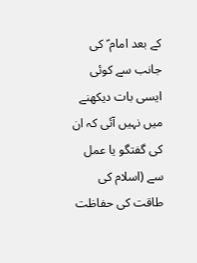کے بعد امام ؑ کی جانب سے کوئی ایسی بات دیکھنے میں نہیں آئی کہ ان کی گفتگو یا عمل سے (اسلام کی طاقت کی حفاظت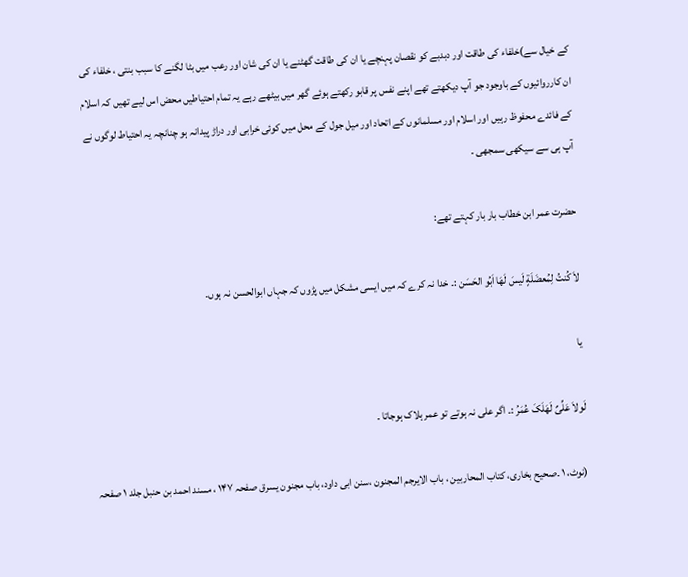کے خیال سے)خلفاء کی طاقت اور دبدبے کو نقصان پہنچے یا ان کی طاقت گھٹنے یا ان کی شان اور رعب میں بٹا لگنے کا سبب بنتی ، خلفاء کی ان کارروائیوں کے باوجود جو آپ دیکھتے تھے اپنے نفس پر قابو رکھتے ہوئے گھر میں بیٹھے رہے یہ تمام احتیاطیں محض اس لیے تھیں کہ اسلام کے فائدے محفوظ رہیں اور اسلام اور مسلمانوں کے اتحاد اور میل جول کے محل میں کوئی خرابی اور دراڑ پیدانہ ہو چنانچہ یہ احتیاط لوگوں نے آپ ہی سے سیکھی سمجھی ۔

حضرت عمر ابن خطاب بار بار کہتے تھے:

لاَ کُنتُ لِمُعضَلَةٍ لَیسَ لَهَا اَبُو الحَسَن :۔ خدا نہ کرے کہ میں ایسی مشکل میں پڑوں کہ جہاں ابوالحسن نہ ہوں۔

یا

لَولاَ عَلِّیٌ لَهَلَکَ عُمَرُ :۔ اگر علی نہ ہوتے تو عمر ہلاک ہوجاتا ۔

(نوٹ، ۱ ۔صحیح بخاری، کتاب المحاربین ، باب الایرجم المجنون ،سنن ابی داود، باب مجنون یسرق صفحہ ۱۴۷ ، مسند احمد بن حنبل جلد ۱ صفحہ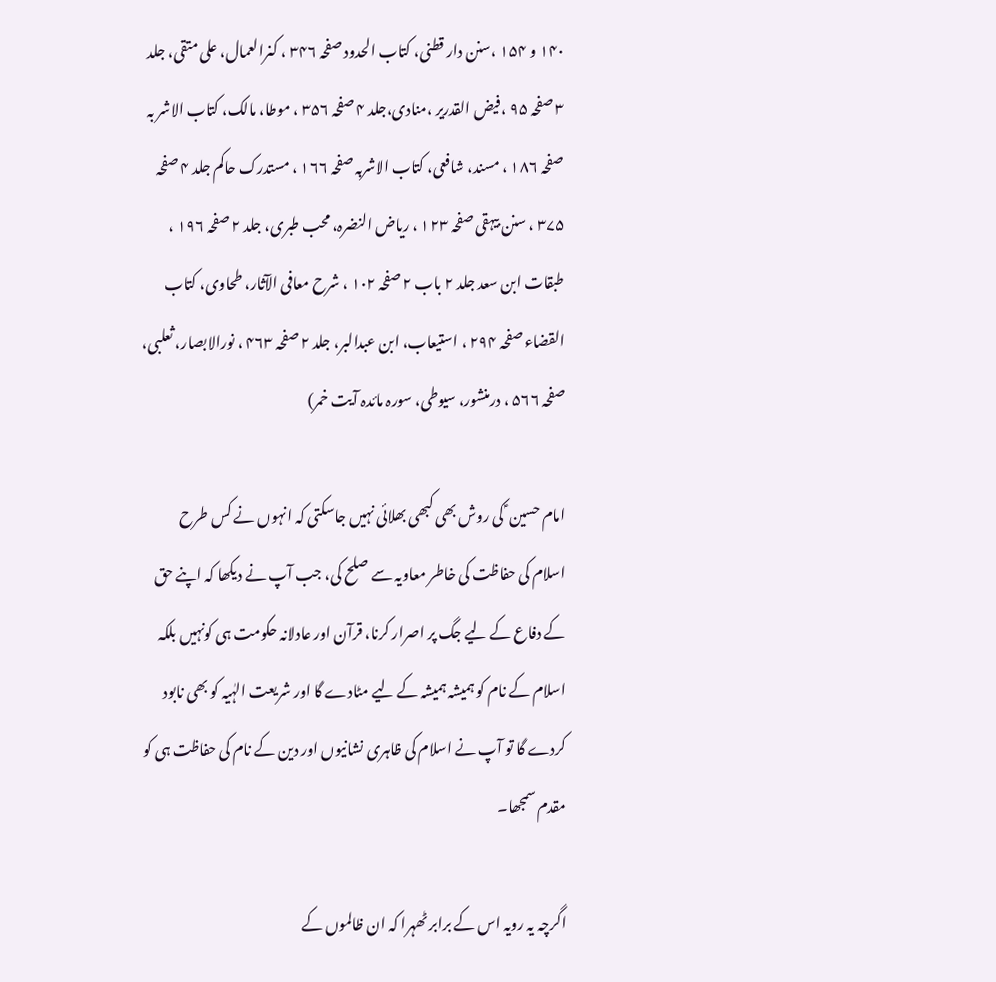۱۴۰ و ۱۵۴ ،سنن دار قطنی، کتاب الحدود صفحہ ۳۴۶ ، کنرالعمال، علی متقی، جلد ۳ صفحہ ۹۵ ،فیض القدریر ،منادی،جلد ۴ صفحہ ۳۵۶ ، موطا، مالک، کتاب الاشر بہ صفحہ ۱۸۶ ، مسند، شافعی، کتاب الاشربہ صفحہ ۱۶۶ ، مستدرک حاکم جلد ۴ صفحہ ۳۷۵ ، سنن بیہقی صفحہ ۱۲۳ ، ریاض النضرہ، محب طبری، جلد ۲ صفحہ ۱۹۶ ، طبقات ابن سعد جلد ۲ باب ۲ صفحہ ۱۰۲ ، شرح معافی الآثار، طحاوی، کتاب القضاء صفحہ ۲۹۴ ، استیعاب، ابن عبدالبر، جلد ۲ صفحہ ۴۶۳ ، نورالابصار، ثعلبی، صفحہ ۵۶۶ ، درمنشور، سیوطی، سورہ مائدہ آیت خمر)

امام حسین ؑ کی روش بھی کبھی بھلائی نہیں جاسکتی کہ انہوں نے کس طرح اسلام کی حفاظت کی خاطر معاویہ سے صلح کی، جب آپ نے دیکھا کہ اپنے حق کے دفاع کے لیے جگ پر اصرار کرنا، قرآن اور عادلانہ حکومت ہی کونہیں بلکہ اسلام کے نام کو ہمیشہ ہمیشہ کے لیے مٹادے گا اور شریعت الہٰیہ کو بھی نابود کردے گا تو آپ نے اسلام کی ظاہری نشانیوں اور دین کے نام کی حفاظت ہی کو مقدم سمجھا۔

اگرچہ یہ رویہ اس کے برابر ٹھہرا کہ ان ظالموں کے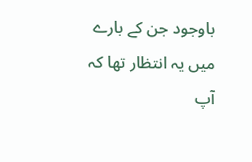باوجود جن کے بارے میں یہ انتظار تھا کہ آپ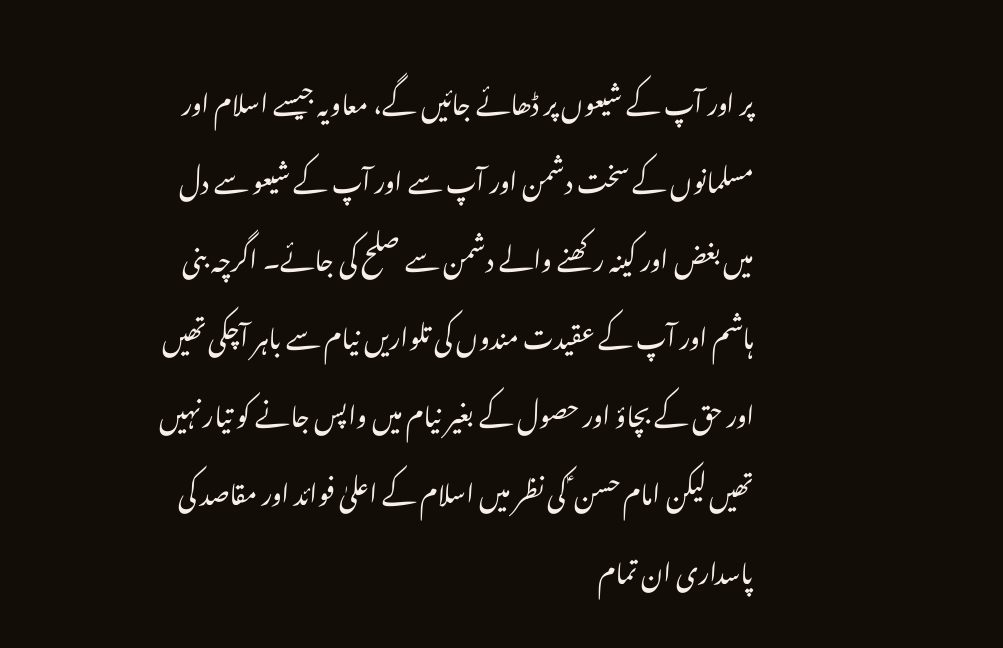پر اور آپ کے شیعوں پر ڈھائے جائیں گے، معاویہ جیسے اسلام اور مسلمانوں کے سخت دشمن اور آپ سے اور آپ کے شیعو سے دل میں بغض اور کینہ رکھنے والے دشمن سے صلح کی جائے۔ اگرچہ بنی ہاشم اور آپ کے عقیدت مندوں کی تلواریں نیام سے باہر آچکی تھیں اور حق کے بچاؤ اور حصول کے بغیر نیام میں واپس جانے کو تیار نہیں تھیں لیکن امام حسن ؑ کی نظر میں اسلام کے اعلیٰ فوائد اور مقاصد کی پاسداری ان تمام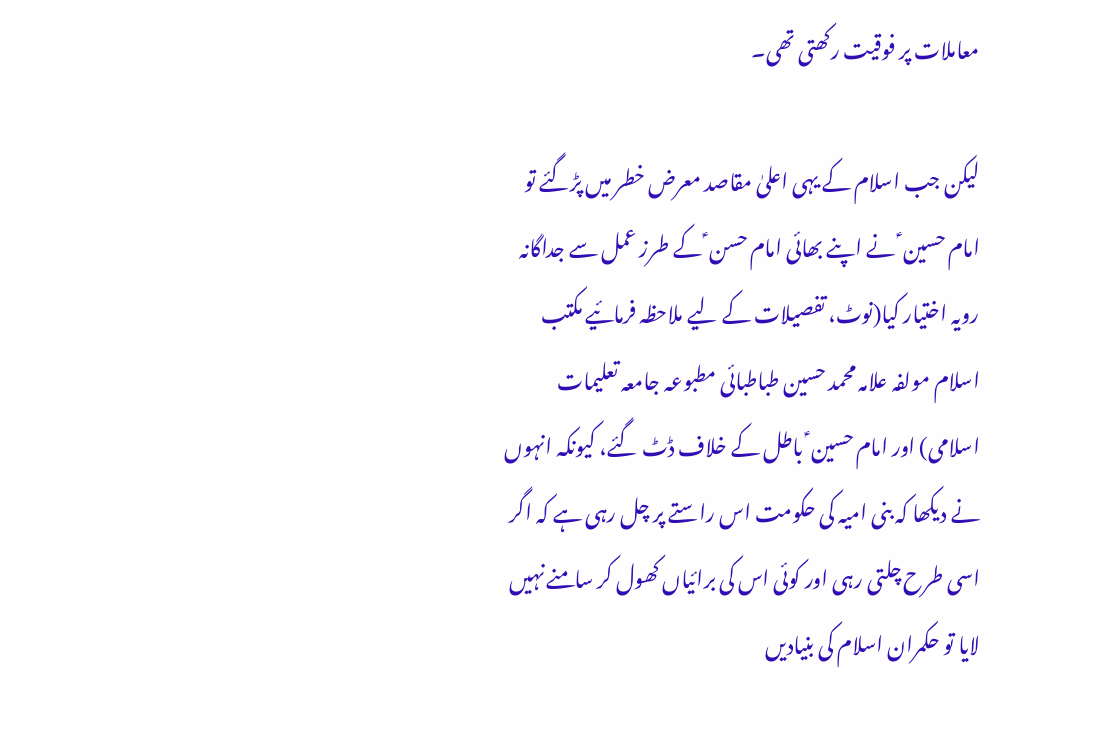معاملات پر فوقیت رکھتی تھی۔

لیکن جب اسلام کے یہی اعلیٰ مقاصد معرض خطر میں پڑگئے تو امام حسین ؑ نے اپنے بھائی امام حسن ؑ کے طرز عمل سے جداگانہ رویہ اختیار کیا(نوٹ، تفصیلات کے لیے ملاحظہ فرمائیے مکتب اسلام مولفہ علامہ محمد حسین طباطبائی مطبوعہ جامعہ تعلیمات اسلامی) اور امام حسین ؑ باطل کے خلاف ڈٹ گئے، کیونکہ انہوں نے دیکھا کہ بنی امیہ کی حکومت اس راستے پر چل رہی ہے کہ اگر اسی طرح چلتی رہی اور کوئی اس کی برائیاں کھول کر سامنے نہیں لایا تو حکمران اسلام کی بنیادیں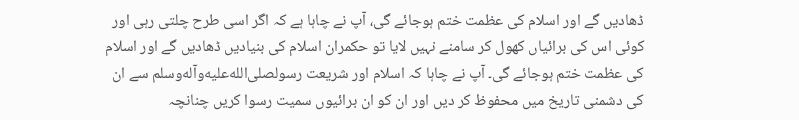ڈھادیں گے اور اسلام کی عظمت ختم ہوجائے گی، آپ نے چاہا ہے کہ اگر اسی طرح چلتی رہی اور کوئی اس کی برائیاں کھول کر سامنے نہیں لایا تو حکمران اسلام کی بنیادیں ڈھادیں گے اور اسلام کی عظمت ختم ہوجائے گی۔ آپ نے چاہا کہ اسلام اور شریعت رسولصلى‌الله‌عليه‌وآله‌وسلم سے ان کی دشمنی تاریخ میں محفوظ کر دیں اور ان کو ان برائیوں سمیت رسوا کریں چنانچہ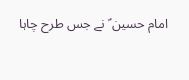امام حسین ؑ نے جس طرح چاہا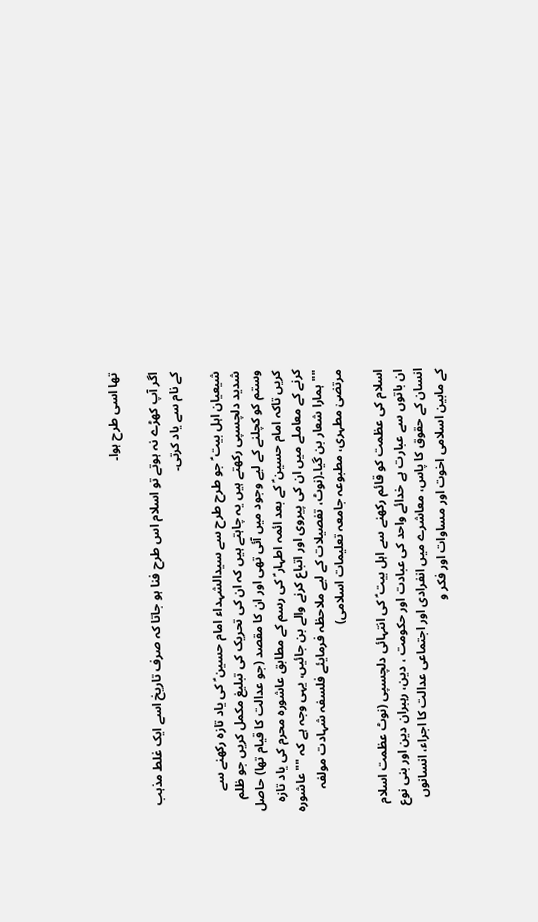تھا اسی طرح ہوا۔

اگر آپ کھڑے نہ ہوتے تو اسلام اس طرح فنا ہو جاتا کہ صرف تاریخ اسے ایک غلط مذہب کے نام سے یاد کرتی۔

شیعیان اہل بیت ؑ جو طرح طرح سے سیدالشہداء امام حسین ؑ کی یاد تازہ رکھنے سے شدید دلچسپی رکھتے ہیں یہ چاہتے ہیں کہ ان کی تحریک کی تبلیغ مکمل کریں جو ظلم وستم کو کچلنے کے لیے وجود میں آئی تھی اور ان کا مقصد (جو عدالت کا قیام تھا) حاصل کریں تاکہ امام حسین ؑ کے بعد ائمہ اطہار ؑ کی رسم کے مطابق عاشورہ محرم کی یاد تازہ کرنے کے معاملے میں ان کی پیروی اور اتباع کرنے والے بن جائیں، یہی وجہ ہے کہ ""عاشورہ "" ہمارا شعار بن گیا۔(نوٹ، تفصیلات کے لیے ملاحظہ فرمایئے فلسفہ شہادت مولفہ مرتضیٰ مطہری، مطبوعہ جامعہ تعلیمات اسلامی)

اسلام کی عظمت کو قائم رکھنے سے اہل بیت ؑ کی انتہائی دلچسپی (نوٹ عظمت اسلام ان باتوں سے عبارت ہے خدائے واحد کی عبادت اور حکومت ، دین، رہبران دین اور بنی نوع انسان کے حقوق کا پاس، معاشرے میں انفرادی اور اجتماعی عدالت کا اجراء، انسانوں کے مابین اسلامی اخوت اور مساوات اور فکر و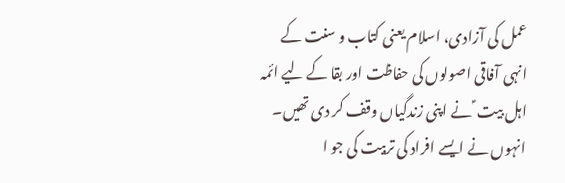عمل کی آزادی، اسلام یعنی کتاب و سنت کے انہی آفاقی اصولوں کی حفاظت اور بقا کے لیے ائمہ اہل بیت ؑ نے اپنی زندگیاں وقف کر دی تھیں۔ انہوں نے ایسے افراد کی تربیت کی جو ا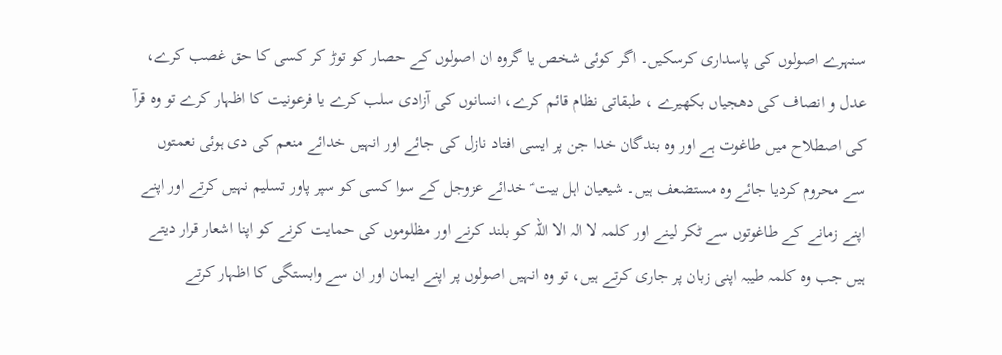سنہرے اصولوں کی پاسداری کرسکیں۔ اگر کوئی شخص یا گروہ ان اصولوں کے حصار کو توڑ کر کسی کا حق غصب کرے، عدل و انصاف کی دھجیاں بکھیرے ، طبقاتی نظام قائم کرے، انسانوں کی آزادی سلب کرے یا فرعونیت کا اظہار کرے تو وہ قرآ کی اصطلاح میں طاغوت ہے اور وہ بندگان خدا جن پر ایسی افتاد نازل کی جائے اور انہیں خدائے منعم کی دی ہوئی نعمتوں سے محروم کردیا جائے وہ مستضعف ہیں۔ شیعیان اہل بیت ؑ خدائے عزوجل کے سوا کسی کو سپر پاور تسلیم نہیں کرتے اور اپنے اپنے زمانے کے طاغوتوں سے ٹکر لینے اور کلمہ لا الہ الا اللہ کو بلند کرنے اور مظلوموں کی حمایت کرنے کو اپنا اشعار قرار دیتے ہیں جب وہ کلمہ طیبہ اپنی زبان پر جاری کرتے ہیں، تو وہ انہیں اصولوں پر اپنے ایمان اور ان سے وابستگی کا اظہار کرتے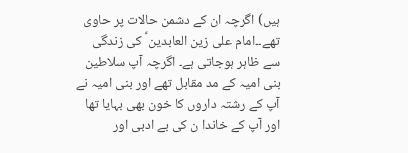ہیں) اگرچہ ان کے دشمن حالات پر حاوی تھے۔۔امام علی زین العابدین ؑ کی زندگی سے ظاہر ہوجاتی ہے۔ اگرچہ آپ سلاطین بنی امیہ کے مد مقابل تھے اور بنی امیہ نے آپ کے رشتہ داروں کا خون بھی بہایا تھا اور آپ کے خاندا ن کی بے ادبی اور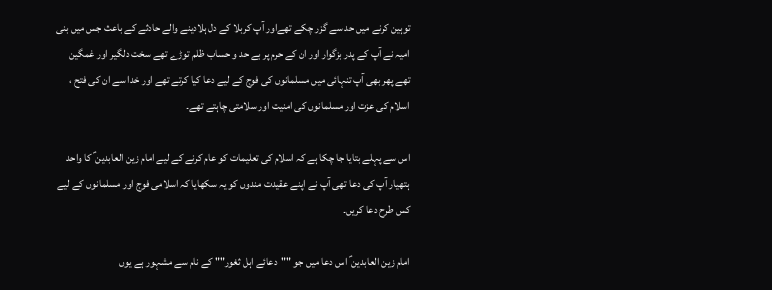توہین کرنے میں حد سے گزر چکے تھےاور آپ کربلا کے دل ہلادینے والے حادثے کے باعث جس میں بنی امیہ نے آپ کے پدر بزگوار اور ان کے حرم پر بے حد و حساب ظلم توڑے تھے سخت دلگیر اور غمگین تھے پھر بھی آپ تنہائی میں مسلمانوں کی فوج کے لیے دعا کیا کرتے تھے اور خدا سے ان کی فتح ، اسلام کی عزت اور مسلمانوں کی امنیت اور سلامتی چاہتے تھے۔

اس سے پہلے بتایا جا چکا ہے کہ اسلام کی تعلیمات کو عام کرنے کے لیے امام زین العابدین ؑ کا واحد ہتھیار آپ کی دعا تھی آپ نے اپنے عقیدت مندوں کو یہ سکھایا کہ اسلامی فوج اور مسلمانوں کے لیے کس طرح دعا کریں۔

امام زین العابدین ؑ اس دعا میں جو ""دعائے اہل ثغور"" کے نام سے مشہور ہے یوں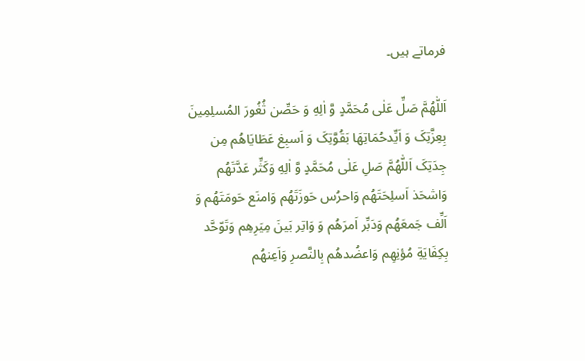فرماتے ہیں۔

اَللّٰهُمَّ صَلِّ عَلٰی مُحَمَّدٍ وَّ اٰلِهِ وَ حَصِّن ثُغُورَ المُسلِمِینَ بِعِزَّتِکَ وَ اَیِّدحُمَاتِهَا بَقُوَّتِکَ وَ اَسبِغ عَطَایَاهُم مِن جِدَتِکَ اَللّٰهُمَّ صَلِ عَلٰی مُحَمَّدٍ وَّ اٰلِهِ وَکَثِّر عَدَّتَهُم وَاشحَذ اَسلِحَتَهُم وَاحرُس حَوزَتَهُم وَامنَع حَومَتَهُم وَ اَلِّف جَمعَهُم وَدَبِّر اَمرَهُم وَ وَاتِر بَینَ مِیَرِهِم وَتَوّحَّد بِکِفَایَةِ مُؤنِهِم وَاعضُدهُم بِالنَّصرِ وَاَعِنهُم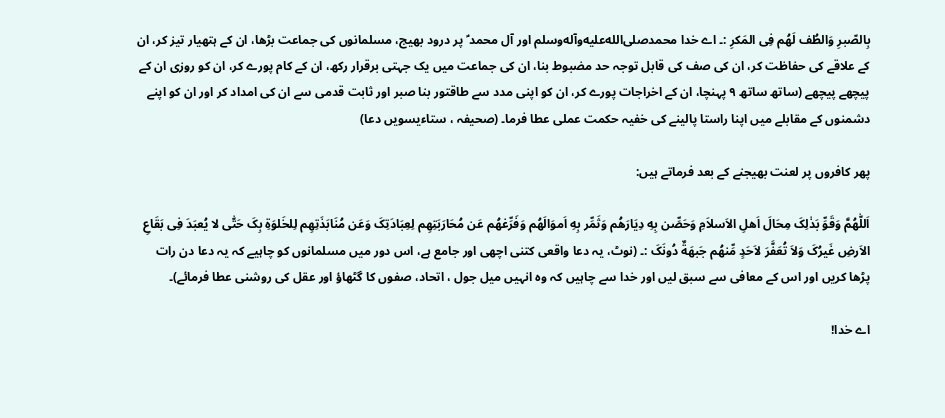بِالصّبرِ وَالطُف لَهُم فِی المَکرِ :۔ اے خدا محمدصلى‌الله‌عليه‌وآله‌وسلم اور آل محمد ؑ پر درود بھیج، مسلمانوں کی جماعت بڑھا، ان کے ہتھیار تیز کر، ان کے علاقے کی حفاظت کر، ان کی صف کی قابل توجہ حد مضبوط بنا، ان کی جماعت میں یک جہتی برقرار رکھ، ان کے کام پورے کر، ان کو روزی ان کے پیچھے پیچھے (ساتھ ساتھ ۹ پہنچا، ان کے اخراجات پورے کر، ان کو اپنی مدد سے طاقتور بنا صبر اور ثابت قدمی سے ان کی امداد کر اور ان کو اپنے دشمنوں کے مقابلے میں اپنا راستا پالینے کی خفیہ حکمت عملی عطا فرما۔ (صحیفہ ، ستاءیسویں دعا)

پھر کافروں پر لعنت بھیجنے کے بعد فرماتے ہیں:

اَللّٰهُمَّ وَقَوِّ بَذٰلِکَ مِحَالَ اَهلِ الاَسلاَمِ وَحَصِّن بِهِ دِیَارَهُم وَثَمِّر بِهِ اَموَالَهُم وَفَرِّغهُم عَن مُحَارَبَتِهِم لِعِبَادَتِکَ وَعَن مُنَابَذَتِهِم لِلخَلوَةِ بِکَ حَتّٰی لا یُعبَدَ فِی بَقَاعِ الاَرضِ غَیرُکَ وَلاَ تُعَفَّرَ لاَحَدٍ مِّنهُم جَبهَةٌ دُونَکَ :۔ (نوٹ، یہ دعا واقعی کتنی اچھی اور جامع ہے، اس دور میں مسلمانوں کو چاہیے کہ یہ دعا دن رات پڑھا کریں اور اس کے معافی سے سبق لیں اور خدا سے چاہیں کہ وہ انہیں میل جول ، اتحاد، صفوں کا گٹھاؤ اور عقل کی روشنی عطا فرمائے)۔

اے خدا!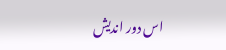اس دور اندیش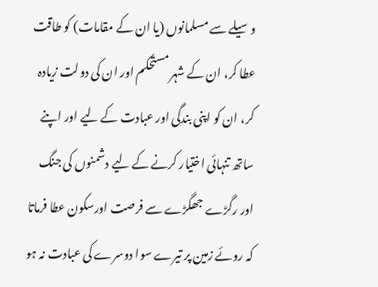وسیلے سے مسلمانوں (یا ان کے مقامات) کو طاقت عطا کر، ان کے شہر مستحکم اور ان کی دولت زیادہ کر، ان کو اپنی بندگی اور عبادت کے لیے اور اپنے ساتھ تنہائی اختیار کرنے کے لیے دشمنوں کی جنگ اور رگڑے جھگڑے سے فرصت اورسکون عطا فرماتا کہ روئے زمین پر تیرے سوا دوسرے کی عبادت نہ ہو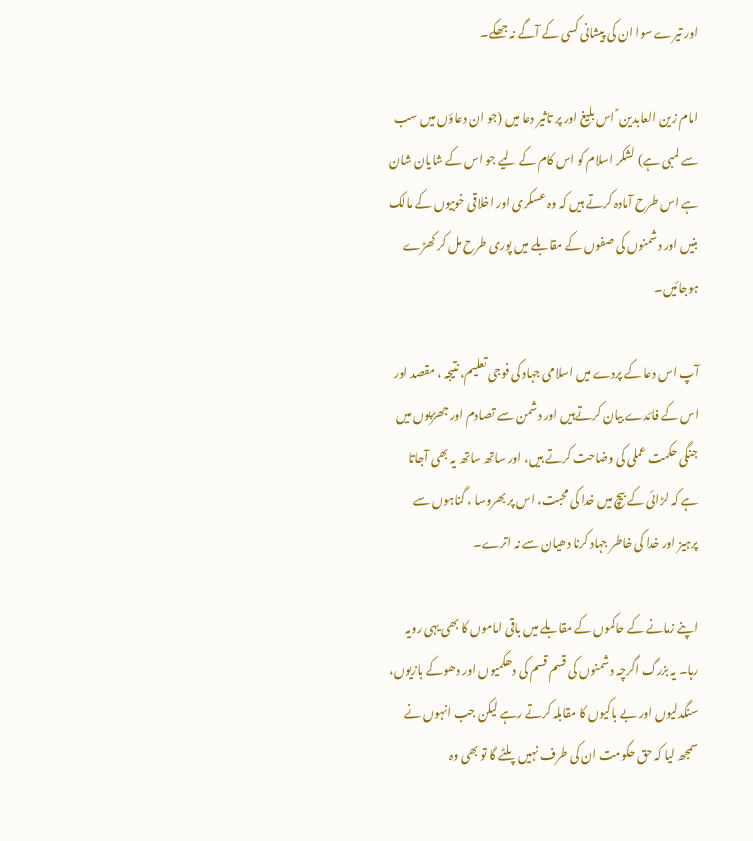اور تیرے سوا ان کی پیشانی کسی کے آگے نہ جھکے۔

امام زین العابدین ؑ اس بلیغ اور پر تاثیر دعا میں (جو ان دعاؤں میں سب سے لمبی ہے) لشکر اسلام کو اس کام کے لیے جو اس کے شایان شان ہے اس طرح آمادہ کرتے ہیں کہ وہ عسکری اور اخلاقی خوبیوں کے مالک بنیں اور دشمنوں کی صفوں کے مقابلے میں پوری طرح مل کر کھڑے ہوجائیں۔

آپ اس دعا کے پردے میں اسلامی جہاد کی فوجی تعلیم، نتیجہ ، مقصد اور اس کے فائدے بیان کرتےہیں اور دشمن سے تصادم اور جھڑپوں میں جنگی حکمت عملی کی وضاحت کرتے ہیں، اور ساتھ ساتھ یہ بھی آجاتا ہے کہ لڑائی کے بیچ میں خدا کی محبت، اس پر بھروسا ، گناہوں سے پرہیز اور خدا کی خاطر جہاد کرنا دھیان سے نہ اترے۔

اپنے زمانے کے حاکموں کے مقابلے میں باقی اماموں کا بھی یہی رویہ رہا۔ یہ بزرگ اگرچہ دشمنوں کی قسم قسم کی دھکمیوں اور دھوکے بازیوں، سنگدلیوں اور بے باکیوں کا مقابلہ کرتے رہے لیکن جب انہوں نے سمجھ لیا کہ حق حکومت ان کی طرف نہیں پلٹے گا تو بھی وہ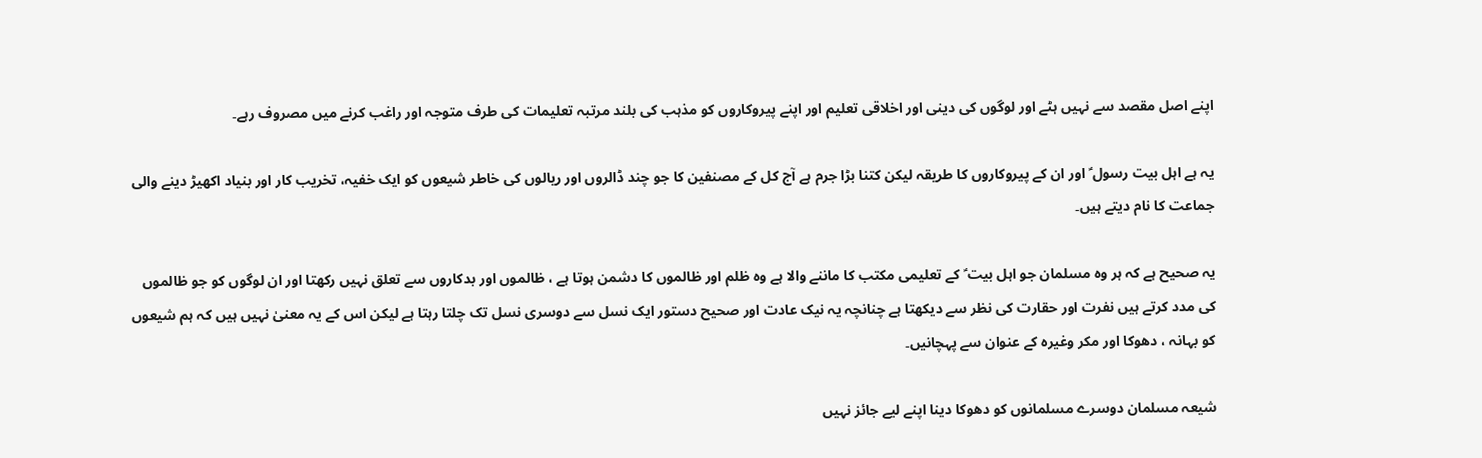اپنے اصل مقصد سے نہیں ہٹے اور لوگوں کی دینی اور اخلاقی تعلیم اور اپنے پیروکاروں کو مذہب کی بلند مرتبہ تعلیمات کی طرف متوجہ اور راغب کرنے میں مصروف رہے۔

یہ ہے اہل بیت رسول ؑ اور ان کے پیروکاروں کا طریقہ لیکن کتنا بڑا جرم ہے آج کل کے مصنفین کا جو چند ڈالروں اور ریالوں کی خاطر شیعوں کو ایک خفیہ، تخریب کار اور بنیاد اکھیڑ دینے والی جماعت کا نام دیتے ہیں۔

یہ صحیح ہے کہ ہر وہ مسلمان جو اہل بیت ؑ کے تعلیمی مکتب کا ماننے والا ہے وہ ظلم اور ظالموں کا دشمن ہوتا ہے ، ظالموں اور بدکاروں سے تعلق نہیں رکھتا اور ان لوگوں کو جو ظالموں کی مدد کرتے ہیں نفرت اور حقارت کی نظر سے دیکھتا ہے چنانچہ یہ نیک عادت اور صحیح دستور ایک نسل سے دوسری نسل تک چلتا رہتا ہے لیکن اس کے یہ معنیٰ نہیں ہیں کہ ہم شیعوں کو بہانہ ، دھوکا اور مکر وغیرہ کے عنوان سے پہچانیں۔

شیعہ مسلمان دوسرے مسلمانوں کو دھوکا دینا اپنے لیے جائز نہیں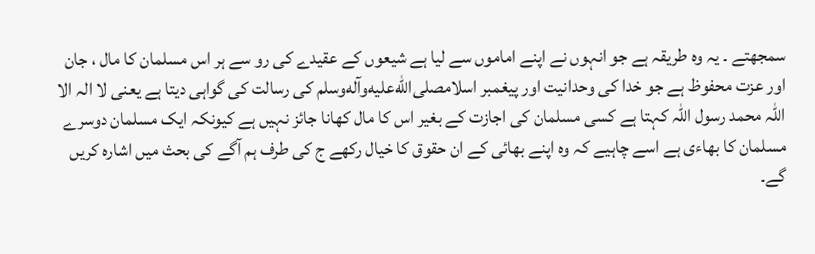سمجھتے ۔ یہ وہ طریقہ ہے جو انہوں نے اپنے اماموں سے لیا ہے شیعوں کے عقیدے کی رو سے ہر اس مسلمان کا مال ، جان اور عزت محفوظ ہے جو خدا کی وحدانیت اور پیغمبر اسلامصلى‌الله‌عليه‌وآله‌وسلم کی رسالت کی گواہی دیتا ہے یعنی لا الہ الا اللہ محمد رسول اللہ کہتا ہے کسی مسلمان کی اجازت کے بغیر اس کا مال کھانا جائز نہیں ہے کیونکہ ایک مسلمان دوسرے مسلمان کا بھاءی ہے اسے چاہیے کہ وہ اپنے بھائی کے ان حقوق کا خیال رکھے ج کی طرف ہم آگے کی بحث میں اشارہ کریں گے۔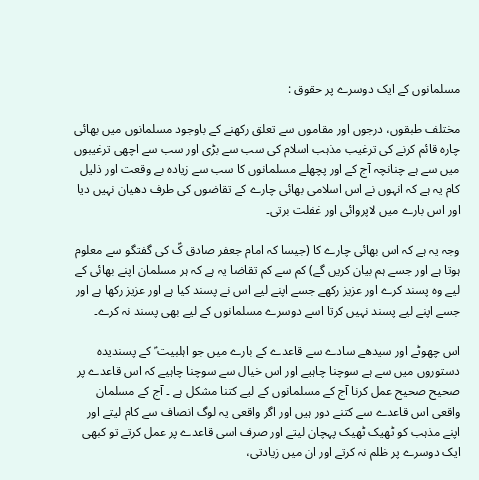مسلمانوں کے ایک دوسرے پر حقوق :

مختلف طبقوں، درجوں اور مقاموں سے تعلق رکھنے کے باوجود مسلمانوں میں بھائی چارہ قائم کرنے کی ترغیب مذہب اسلام کی سب سے بڑی اور سب سے اچھی ترغیبوں میں سے ہے چنانچہ آج کے اور پچھلے مسلمانوں کا سب سے زیادہ بے وقعت اور ذلیل کام یہ ہے کہ انہوں نے اس اسلامی بھائی چارے کے تقاضوں کی طرف دھیان نہیں دیا اور اس بارے میں لاپروائی اور غفلت برتی۔

وجہ یہ ہے کہ اس بھائی چارے کا (جیسا کہ امام جعفر صادق کؑ کی گفتگو سے معلوم ہوتا ہے اور جسے ہم بیان کریں گے) کم سے کم تقاضا یہ ہے کہ ہر مسلمان اپنے بھائی کے لیے وہ پسند کرے اور عزیز رکھے جسے اپنے لیے اس نے پسند کیا ہے اور عزیز رکھا ہے اور جسے اپنے لیے پسند نہیں کرتا اسے دوسرے مسلمانوں کے لیے بھی پسند نہ کرے۔

اس چھوٹے اور سیدھے سادے سے قاعدے کے بارے میں جو اہلبیت ؑ کے پسندیدہ دستوروں میں سے ہے سوچنا چاہیے اور اس خیال سے سوچنا چاہیے کہ اس قاعدے پر صحیح صحیح عمل کرنا آج کے مسلمانوں کے لیے کتنا مشکل ہے ۔ آج کے مسلمان واقعی اس قاعدے سے کتنے دور ہیں اور اگر واقعی یہ لوگ انصاف سے کام لیتے اور اپنے مذہب کو ٹھیک ٹھیک پہچان لیتے اور صرف اسی قاعدے پر عمل کرتے تو کبھی ایک دوسرے پر ظلم نہ کرتے اور ان میں زیادتی،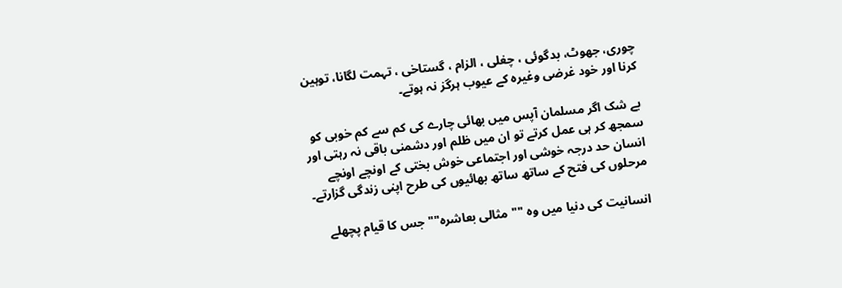چوری، جھوٹ، بدگوئی ، چغلی ، الزام ، گستاخی ، تہمت لگانا، توہین کرنا اور خود غرضی وغیرہ کے عیوب ہرگز نہ ہوتے۔

بے شک اگر مسلمان آپس میں بھائی چارے کی کم سے کم خوبی کو سمجھ کر ہی عمل کرتے تو ان میں ظلم اور دشمنی باقی نہ رہتی اور انسان حد درجہ خوشی اور اجتماعی خوش بختی کے اونچے اونچے مرحلوں کی فتح کے ساتھ ساتھ بھائیوں کی طرح اپنی زندگی گزارتے۔

انسانیت کی دنیا میں وہ ""مثالی بعاشرہ"" جس کا قیام پچھلے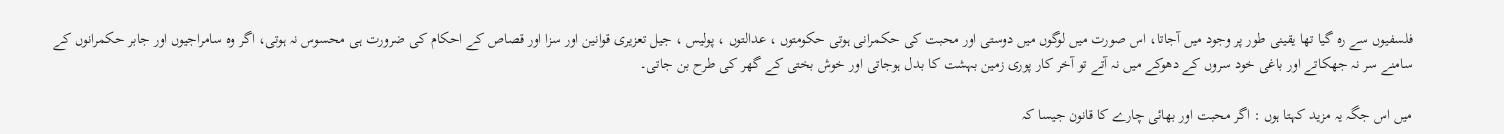فلسفیوں سے رہ گیا تھا یقینی طور پر وجود میں آجاتا، اس صورت میں لوگوں میں دوستی اور محبت کی حکمرانی ہوتی حکومتوں ، عدالتوں ، پولیس ، جیل تعزیری قوانین اور سزا اور قصاص کے احکام کی ضرورت ہی محسوس نہ ہوتی، اگر وہ سامراجیوں اور جابر حکمرانوں کے سامنے سر نہ جھکاتے اور باغی خود سروں کے دھوکے میں نہ آتے تو آخر کار پوری زمین بہشت کا بدل ہوجاتی اور خوش بختی کے گھر کی طرح بن جاتی۔

میں اس جگہ یہ مزید کہتا ہوں : اگر محبت اور بھائی چارے کا قانون جیسا کہ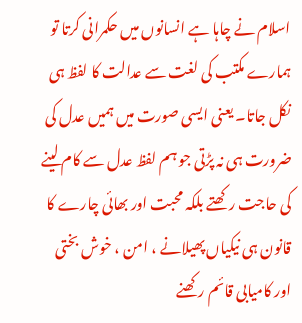اسلام نے چاہا ہے انسانوں میں حکمرانی کرتا تو ہمارے مکتب کی لغت سے عدالت کا لفظ ہی نکل جاتا۔ یعنی ایسی صورت میں ہمیں عدل کی ضرورت ہی نہ پڑتی جو ہم لفظ عدل سے کام لینے کی حاجت رکھتے بلکہ محبت اور بھائی چارے کا قانون ہی نیکیاں پھیلانے ، امن ، خوش بختی اور کامیابی قائم رکھنے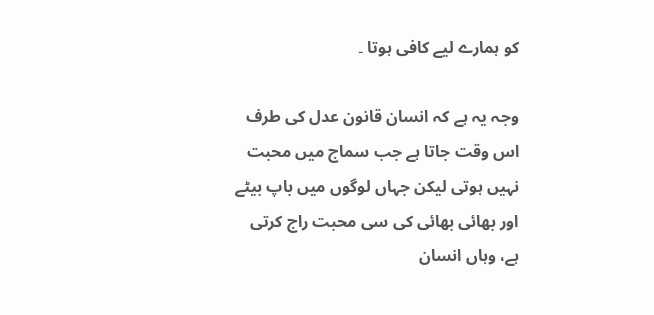کو ہمارے لیے کافی ہوتا ۔

وجہ یہ ہے کہ انسان قانون عدل کی طرف اس وقت جاتا ہے جب سماج میں محبت نہیں ہوتی لیکن جہاں لوگوں میں باپ بیٹے اور بھائی بھائی کی سی محبت راج کرتی ہے، وہاں انسان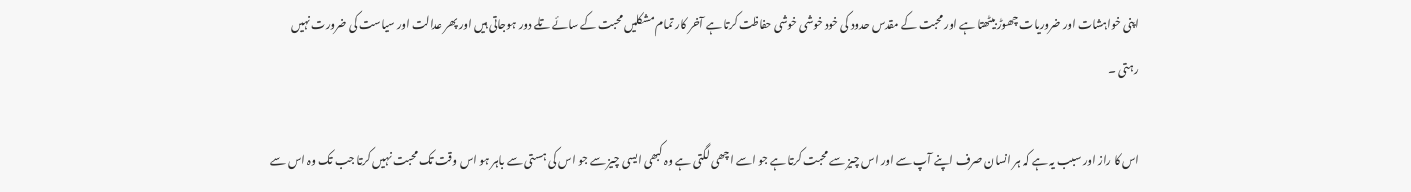اپنی خواہشات اور ضروریات چھوڑ بیٹھتا ہے اور محبت کے مقدس حدود کی خود خوشی خوشی حفاظت کرتا ہے آخر کار تمام مشکلیں محبت کے سائے تلے دور ہوجاتی ہیں اور پھر عدالت اور سیاست کی ضرورت نہیں رہتی ۔

اس کا راز اور سبب یہ ہے کہ ہر انسان صرف اپنے آپ سے اور اس چیز سے محبت کرتا ہے جو اسے اچھی لگتی ہے وہ کبھی ایسی چیز سے جو اس کی ہستی سے باہر ہو اس وقت تک محبت نہیں کرتا جب تک وہ اس سے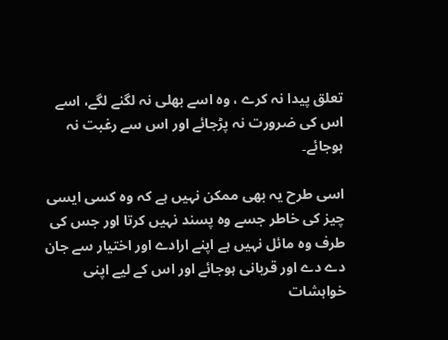تعلق پیدا نہ کرے ، وہ اسے بھلی نہ لگنے لگے، اسے اس کی ضرورت نہ پڑجائے اور اس سے رغبت نہ ہوجائے۔

اسی طرح یہ بھی ممکن نہیں ہے کہ وہ کسی ایسی چیز کی خاطر جسے وہ پسند نہیں کرتا اور جس کی طرف وہ مائل نہیں ہے اپنے ارادے اور اختیار سے جان دے دے اور قربانی ہوجائے اور اس کے لیے اپنی خواہشات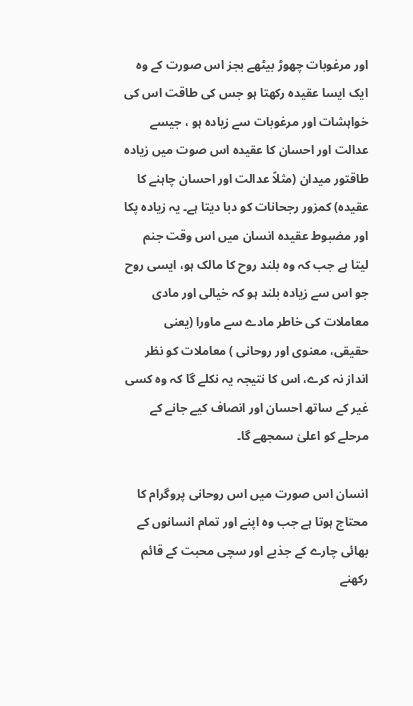اور مرغوبات چھوڑ بیٹھے بجز اس صورت کے وہ ایک ایسا عقیدہ رکھتا ہو جس کی طاقت اس کی خواہشات اور مرغوبات سے زیادہ ہو ، جیسے عدالت اور احسان کا عقیدہ اس صوت میں زیادہ طاقتور میدان (مثلاً عدالت اور احسان چاہنے کا عقیدہ) کمزور رجحانات کو دبا دیتا ہے۔ یہ زیادہ پکا اور مضبوط عقیدہ انسان میں اس وقت جنم لیتا ہے جب کہ وہ بلند روح کا مالک ہو، ایسی روح جو اس سے زیادہ بلند ہو کہ خیالی اور مادی معاملات کی خاطر مادے سے ماورا (یعنی حقیقی، معنوی اور روحانی ) معاملات کو نظر انداز نہ کرے، اس کا نتیجہ یہ نکلے گا کہ وہ کسی غیر کے ساتھ احسان اور انصاف کیے جانے کے مرحلے کو اعلیٰ سمجھے گا۔

انسان اس صورت میں اس روحانی پروگرام کا محتاج ہوتا ہے جب وہ اپنے اور تمام انسانوں کے بھائی چارے کے جذبے اور سچی محبت کے قائم رکھنے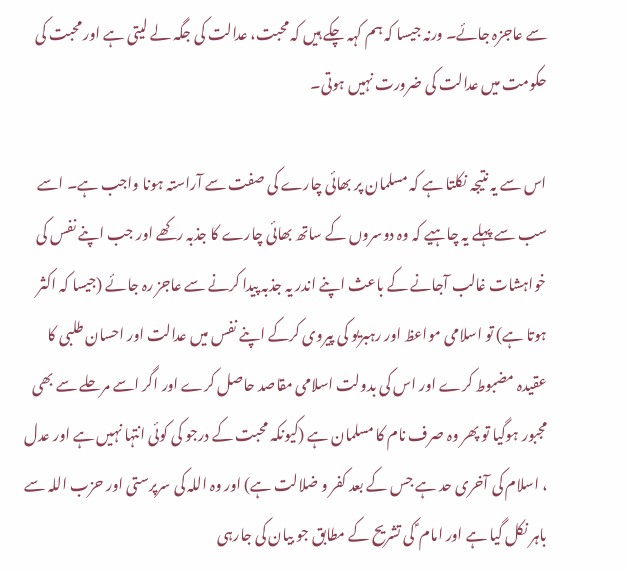سے عاجزہ جائے۔ ورنہ جیسا کہ ہم کہہ چکے ہیں کہ محبت، عدالت کی جگہ لے لیتی ہے اور محبت کی حکومت میں عدالت کی ضرورت نہیں ہوتی۔

اس سے یہ نتیجہ نکلتا ہے کہ مسلمان پر بھائی چارے کی صفت سے آراستہ ہونا واجب ہے۔ اسے سب سے پہلے یہ چاہیے کہ وہ دوسروں کے ساتھ بھائی چارے کا جذبہ رکھے اور جب اپنے نفس کی خواہشات غالب آجانے کے باعث اپنے اندر یہ جذبہ پیدا کرنے سے عاجز رہ جائے (جیسا کہ اکثر ہوتا ہے) تو اسلامی مواعظ اور رہبریو کی پیروی کرکے اپنے نفس میں عدالت اور احسان طلبی کا عقیدہ مضبوط کرے اور اس کی بدولت اسلامی مقاصد حاصل کرے اور اگر اسے مرحلے سے بھی مجبور ہوگیا تو پھر وہ صرف نام کا مسلمان ہے (کیونکہ محبت کے درجو کی کوئی انتہا نہیں ہے اور عدل ، اسلام کی آخری حد ہے جس کے بعد کفر و ضلالت ہے) اور وہ اللہ کی سرپرستی اور حزب اللہ سے باہر نکل گیا ہے اور امام ؑ کی تشریح کے مطابق جو بیان کی جارہی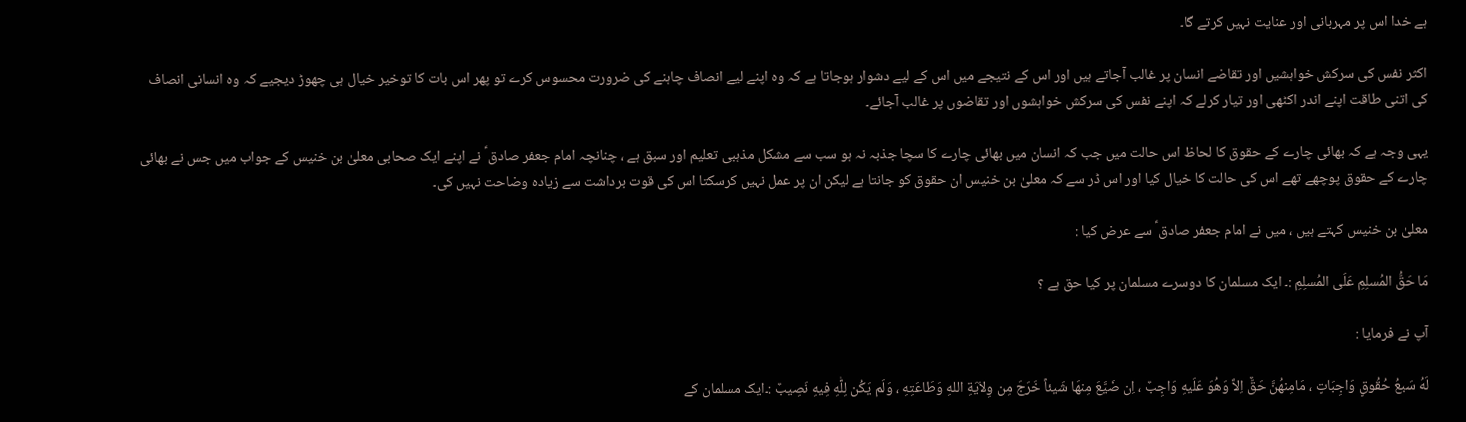ہے خدا اس پر مہربانی اور عنایت نہیں کرتے گا۔

اکثر نفس کی سرکش خواہشیں اور تقاضے انسان پر غالب آجاتے ہیں اور اس کے نتیجے میں اس کے لیے دشوار ہوجاتا ہے کہ وہ اپنے لیے انصاف چاہنے کی ضرورت محسوس کرے تو پھر اس بات کا توخیر خیال ہی چھوڑ دیجیے کہ وہ انسانی انصاف کی اتنی طاقت اپنے اندر اکٹھی اور تیار کرلے کہ اپنے نفس کی سرکش خواہشوں اور تقاضوں پر غالب آجائے۔

یہی وجہ ہے کہ بھائی چارے کے حقوق کا لحاظ اس حالت میں جب کہ انسان میں بھائی چارے کا سچا جذبہ نہ ہو سب سے مشکل مذہبی تعلیم اور سبق ہے ، چنانچہ امام جعفر صادق ؑ نے اپنے ایک صحابی معلیٰ بن خنیس کے جواب میں جس نے بھائی چارے کے حقوق پوچھے تھے اس کی حالت کا خیال کیا اور اس ڈر سے کہ معلیٰ بن خنیس ان حقوق کو جانتا ہے لیکن ان پر عمل نہیں کرسکتا اس کی قوت برداشت سے زیادہ وضاحت نہیں کی۔

معلیٰ بن خنیس کہتے ہیں ، میں نے امام جعفر صادق ؑ سے عرض کیا :

مَا حَقُّ المُسلِمِ عَلَی المُسلِمِ :۔ ایک مسلمان کا دوسرے مسلمان پر کیا حق ہے ؟

آپ نے فرمایا :

لَهُ سَبعُ حُقُوقٍ وَاجِبَاتٍ ، مَامِنهُنَّ حَقٌّ اِلاَّ وَهُوَ عَلَیهِ وَاجِبٌ ، اِن ضَیَّعَ مِنهَا شَیئاً خَرَجَ مِن وِلاَیَةِ اللهِ وَطَاعَتِهِ ، وَلَم یَکُن لِلّٰهِ فِیهِ نَصِیبٌ :۔ایک مسلمان کے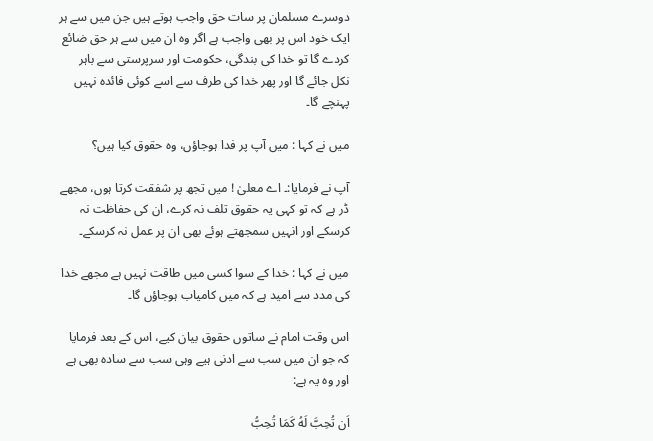دوسرے مسلمان پر سات حق واجب ہوتے ہیں جن میں سے ہر ایک خود اس پر بھی واجب ہے اگر وہ ان میں سے ہر حق ضائع کردے گا تو خدا کی بندگی، حکومت اور سرپرستی سے باہر نکل جائے گا اور پھر خدا کی طرف سے اسے کوئی فائدہ نہیں پہنچے گا۔

میں نے کہا : میں آپ پر فدا ہوجاؤں، وہ حقوق کیا ہیں؟

آپ نے فرمایا:۔ اے معلیٰ ! میں تجھ پر شفقت کرتا ہوں، مجھے ڈر ہے کہ تو کہی یہ حقوق تلف نہ کرے، ان کی حفاظت نہ کرسکے اور انہیں سمجھتے ہوئے بھی ان پر عمل نہ کرسکے۔

میں نے کہا : خدا کے سوا کسی میں طاقت نہیں ہے مجھے خدا کی مدد سے امید ہے کہ میں کامیاب ہوجاؤں گا۔

اس وقت امام نے ساتوں حقوق بیان کیے، اس کے بعد فرمایا کہ جو ان میں سب سے ادنی ہیے وہی سب سے سادہ بھی ہے اور وہ یہ ہے:

اَن تُحِبَّ لَهُ کَمَا تُحِبُّ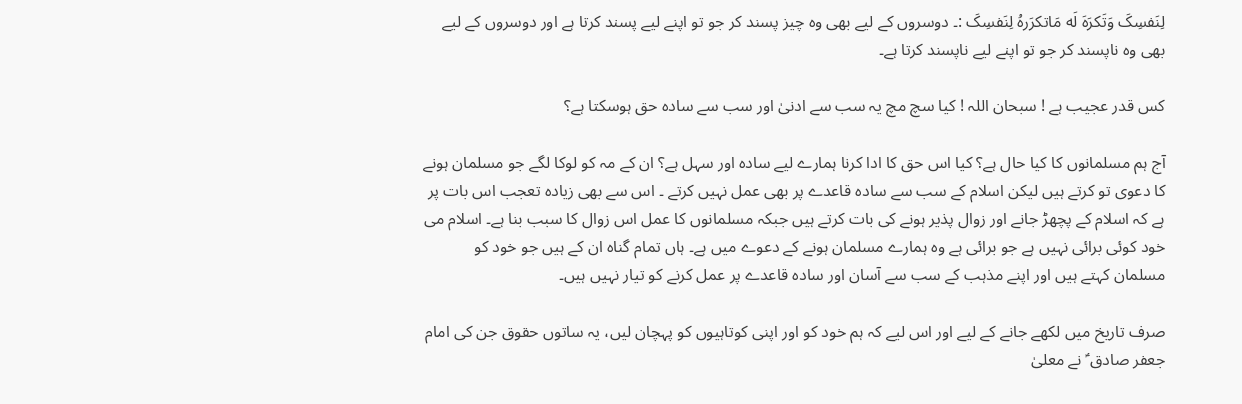لِنَفسِکَ وَتَکرَهَ لَه مَاتکرَرهُ لِنَفسِکَ :۔ دوسروں کے لیے بھی وہ چیز پسند کر جو تو اپنے لیے پسند کرتا ہے اور دوسروں کے لیے بھی وہ ناپسند کر جو تو اپنے لیے ناپسند کرتا ہے۔

کس قدر عجیب ہے ! سبحان اللہ ! کیا سچ مچ یہ سب سے ادنیٰ اور سب سے سادہ حق ہوسکتا ہے؟

آج ہم مسلمانوں کا کیا حال ہے؟ کیا اس حق کا ادا کرنا ہمارے لیے سادہ اور سہل ہے؟ ان کے مہ کو لوکا لگے جو مسلمان ہونے کا دعوی تو کرتے ہیں لیکن اسلام کے سب سے سادہ قاعدے پر بھی عمل نہیں کرتے ۔ اس سے بھی زیادہ تعجب اس بات پر ہے کہ اسلام کے پچھڑ جانے اور زوال پذیر ہونے کی بات کرتے ہیں جبکہ مسلمانوں کا عمل اس زوال کا سبب بنا ہے۔ اسلام می خود کوئی برائی نہیں ہے جو برائی ہے وہ ہمارے مسلمان ہونے کے دعوے میں ہے۔ ہاں تمام گناہ ان کے ہیں جو خود کو مسلمان کہتے ہیں اور اپنے مذہب کے سب سے آسان اور سادہ قاعدے پر عمل کرنے کو تیار نہیں ہیں۔

صرف تاریخ میں لکھے جانے کے لیے اور اس لیے کہ ہم خود کو اور اپنی کوتاہیوں کو پہچان لیں، یہ ساتوں حقوق جن کی امام جعفر صادق ؑ نے معلیٰ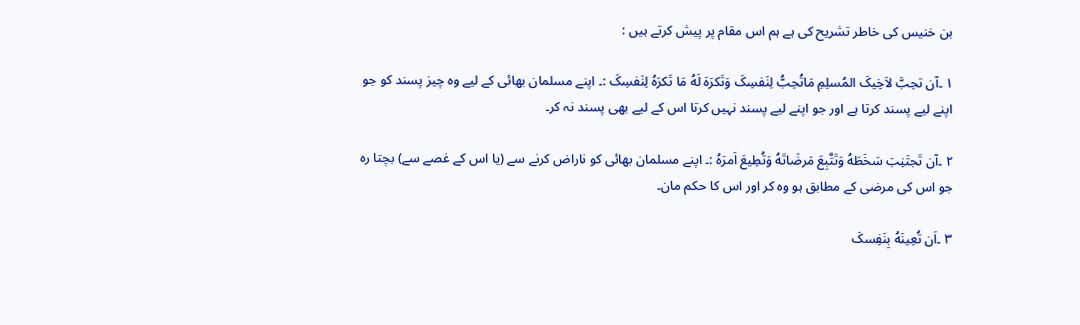بن خنیس کی خاطر تشریح کی ہے ہم اس مقام پر پیش کرتے ہیں :

۱ ۔آن تحِبَّ لاَخِیکَ المُسلِمِ مَاتُحِبُّ لِنَفسِکَ وَتَکرَهَ لَهُ مَا تَکرَهُ لِنَفسِکَ :۔ اپنے مسلمان بھائی کے لیے وہ چیز پسند کو جو اپنے لیے پسند کرتا ہے اور جو اپنے لیے پسند نہیں کرتا اس کے لیے بھی پسند نہ کر۔

۲ ۔آن تَجتَنِبَ سَخَطَهُ وَتَتَّبِعَ مَرضَاتَهُ وَتُطِیعَ اَمرَهُ :۔ اپنے مسلمان بھائی کو ناراض کرنے سے (یا اس کے غصے سے) بچتا رہ جو اس کی مرضی کے مطابق ہو وہ کر اور اس کا حکم مان۔

۳ ۔اَن تُعِینَهُ بِنَفِسکَ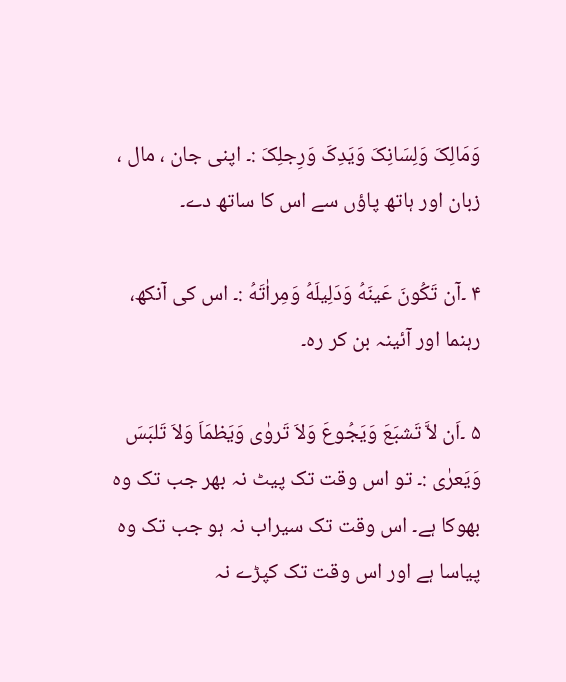وَمَالِکَ وَلِسَانِکَ وَیَدِکَ وَرِجلِکَ :۔ اپنی جان ، مال ، زبان اور ہاتھ پاؤں سے اس کا ساتھ دے۔

۴ ۔آن تَکُونَ عَینَهُ وَدَلِیلَهُ وَمِراٰتَهُ :۔ اس کی آنکھ، رہنما اور آئینہ بن کر رہ۔

۵ ۔اَن لاَّ تَشبَعَ وَیَجُوعَ وَلاَ تَروٰی وَیَظمَاَ وَلاَ تَلبَسَ وَیَعرٰی :۔ تو اس وقت تک پیٹ نہ بھر جب تک وہ بھوکا ہے۔ اس وقت تک سیراب نہ ہو جب تک وہ پیاسا ہے اور اس وقت تک کپڑے نہ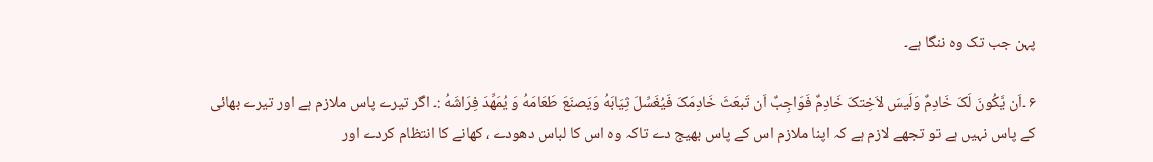پہن جب تک وہ ننگا ہے۔

۶ ۔اَن یَّکُونَ لَکَ خَادِمٌ وَلَیسَ لاَخِتکَ خَادِمٌ فَوَاجِبٌ اَن تَبعَثَ خَادِمَکَ فَیُغَسِّلَ ثِیَابَهُ وَیَصنَعَ طَعَامَهُ وَ یُمَهِّدَ فِرَاشَهُ :۔ اگر تیرے پاس ملازم ہے اور تیرے بھائی کے پاس نہیں ہے تو تجھے لازم ہے کہ اپنا ملازم اس کے پاس بھیج دے تاکہ وہ اس کا لباس دھودے ، کھانے کا انتظام کردے اور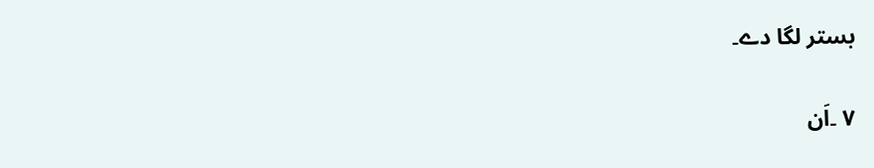بستر لگا دے۔

۷ ۔اَن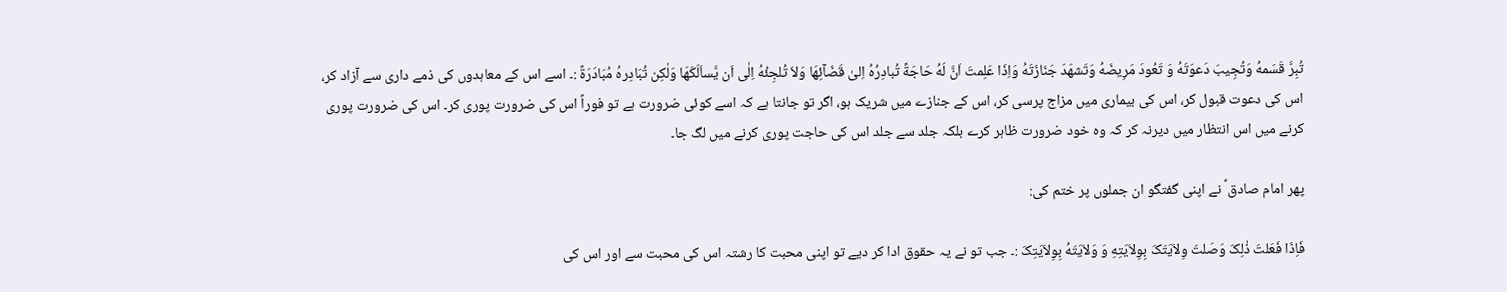تُبِرَّ قَسَمهُ وَتُجِیبَ دَعوَتَهُ وَ تَعُودَ مَرِیضَهُ وَتَشهَدَ جَنَازَتَهُ وَاِذَا عَلِمتَ اَنَّ لَهُ حَاجَةً تُبادِرُهُ اِلیٰ قَضَآئِهَا وَلاَ تُلجِئُهُ اِلٰی اَن یَّساَلَکَهَا وَلٰکِن تُبَادِرهُ مُبَادَرَةً :۔ اسے اس کے معاہدوں کی ذمے داری سے آزاد کر، اس کی دعوت قبول کر، اس کی بیماری میں مزاج پرسی کر، اس کے جنازے میں شریک ہو، اگر تو جانتا ہے کہ اسے کوئی ضرورت ہے تو فوراً اس کی ضرورت پوری کر۔ اس کی ضرورت پوری کرنے میں اس انتظار میں دیرنہ کر کہ وہ خود ضرورت ظاہر کرے بلکہ جلد سے جلد اس کی حاجت پوری کرنے میں لگ جا۔

پھر امام صادق ؑ نے اپنی گفتگو ان جملوں پر ختم کی:

فَاِذَا فَعَلتَ ذٰلِکَ وَصَلتَ وِلاَیَتَکَ بِوِلاَیَتِهِ وَ وَلاَیَتَهُ بِوِلاَیَتِکَ :۔ جب تو نے یہ حقوق ادا کر دیے تو اپنی محبت کا رشتہ اس کی محبت سے اور اس کی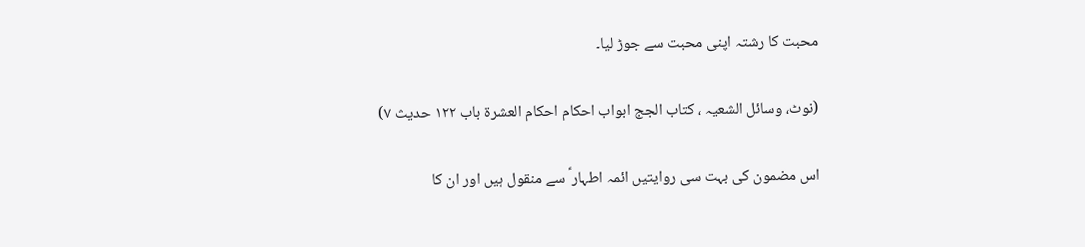محبت کا رشتہ اپنی محبت سے جوڑ لیا۔

(نوٹ، وسائل الشعیہ ، کتاب الجج ابواب احکام احکام العشرۃ باب ۱۲۲ حدیث ۷)

اس مضمون کی بہت سی روایتیں ائمہ اطہار ؑ سے منقول ہیں اور ان کا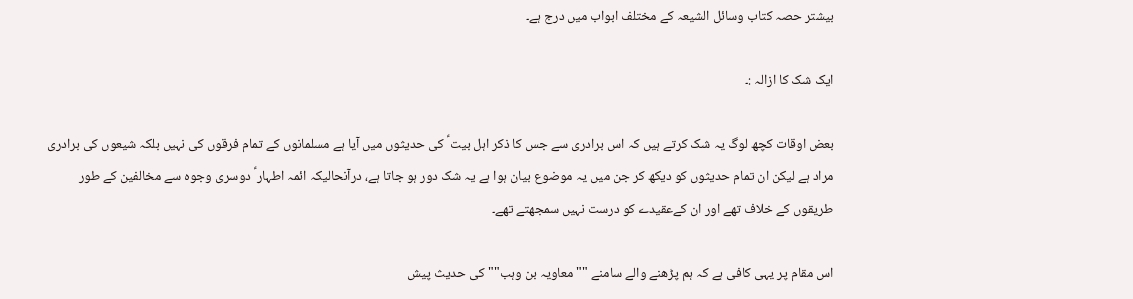بیشتر حصہ کتاب وسائل الشیعہ کے مختلف ابواب میں درج ہے۔

ایک شک کا ازالہ :۔

بعض اوقات کچھ لوگ یہ شک کرتے ہیں کہ اس برادری سے جس کا ذکر اہل بیت ؑ کی حدیثوں میں آیا ہے مسلمانوں کے تمام فرقوں کی نہیں بلکہ شیعوں کی برادری مراد ہے لیکن ان تمام حدیثوں کو دیکھ کر جن میں یہ موضوع بیان ہوا ہے یہ شک دور ہو جاتا ہے، درآنحالیکہ ائمہ اطہار ؑ دوسری وجوہ سے مخالفین کے طور طریقوں کے خلاف تھے اور ان کےعقیدے کو درست نہیں سمجھتے تھے۔

اس مقام پر یہی کافی ہے کہ ہم پڑھنے والے سامنے ""معاویہ بن وہب"" کی حدیث پیش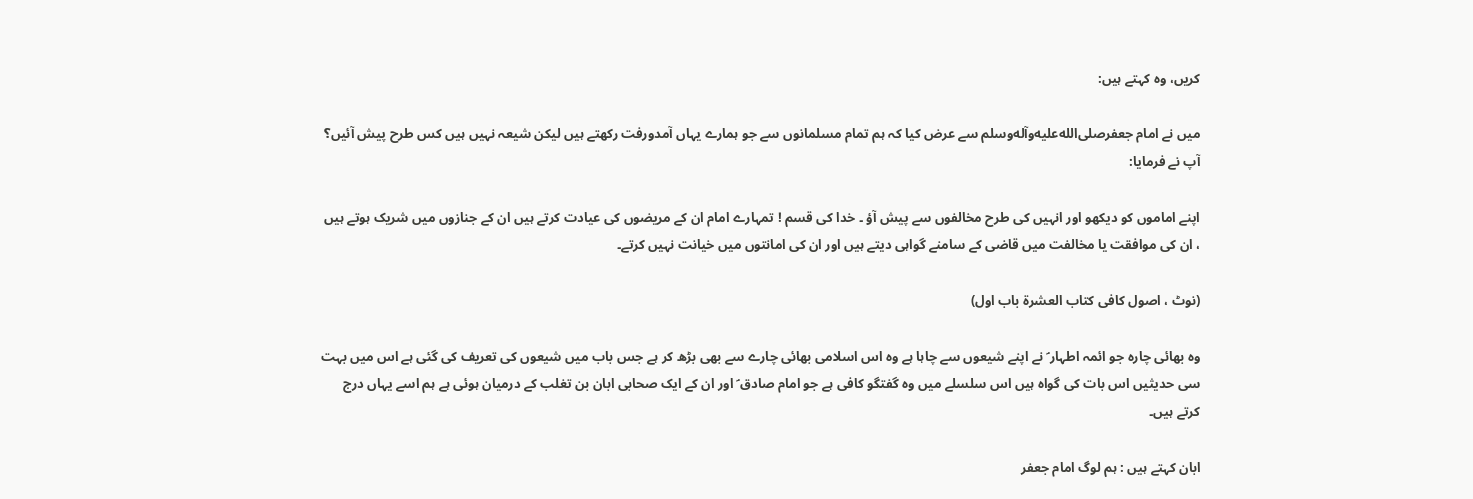کریں، وہ کہتے ہیں:

میں نے امام جعفرصلى‌الله‌عليه‌وآله‌وسلم سے عرض کیا کہ ہم تمام مسلمانوں سے جو ہمارے یہاں آمدورفت رکھتے ہیں لیکن شیعہ نہیں ہیں کس طرح پیش آئیں؟ آپ نے فرمایا:

اپنے اماموں کو دیکھو اور انہیں کی طرح مخالفوں سے پیش آؤ ۔ خدا کی قسم ! تمہارے امام ان کے مریضوں کی عیادت کرتے ہیں ان کے جنازوں میں شریک ہوتے ہیں ، ان کی موافقت یا مخالفت میں قاضی کے سامنے گواہی دیتے ہیں اور ان کی امانتوں میں خیانت نہیں کرتے۔

(نوٹ ، اصول کافی کتاب العشرۃ باب اول)

وہ بھائی چارہ جو ائمہ اطہار ؑ نے اپنے شیعوں سے چاہا ہے وہ اس اسلامی بھائی چارے سے بھی بڑھ کر ہے جس باب میں شیعوں کی تعریف کی گئی ہے اس میں بہت سی حدیثیں اس بات کی گواہ ہیں اس سلسلے میں وہ گفتگو کافی ہے جو امام صادق ؑ اور ان کے ایک صحابی ابان بن تغلب کے درمیان ہوئی ہے ہم اسے یہاں درج کرتے ہیں۔

ابان کہتے ہیں : ہم لوگ امام جعفر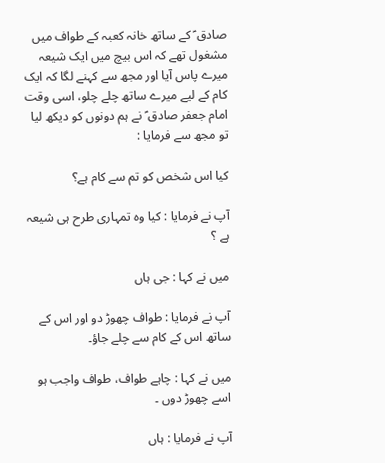صادق ؑ کے ساتھ خانہ کعبہ کے طواف میں مشغول تھے کہ اس بیچ میں ایک شیعہ میرے پاس آیا اور مجھ سے کہنے لگا کہ ایک کام کے لیے میرے ساتھ چلے چلو، اسی وقت امام جعفر صادق ؑ نے ہم دونوں کو دیکھ لیا تو مجھ سے فرمایا :

کیا اس شخص کو تم سے کام ہے؟

آپ نے فرمایا : کیا وہ تمہاری طرح ہی شیعہ ہے ؟

میں نے کہا : جی ہاں

آپ نے فرمایا : طواف چھوڑ دو اور اس کے ساتھ اس کے کام سے چلے جاؤ۔

میں نے کہا : چاہے طواف، طواف واجب ہو اسے چھوڑ دوں ۔

آپ نے فرمایا : ہاں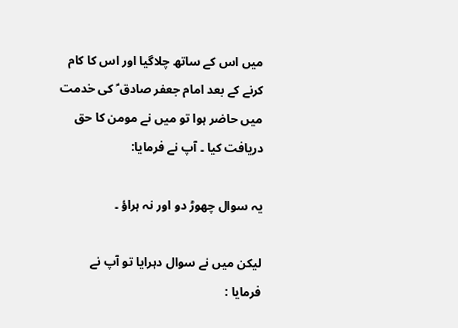میں اس کے ساتھ چلاگیا اور اس کا کام کرنے کے بعد امام جعفر صادق ؑ کی خدمت میں حاضر ہوا تو میں نے مومن کا حق دریافت کیا ۔ آپ نے فرمایا:

یہ سوال چھوڑ دو اور نہ ہراؤ ۔

لیکن میں نے سوال دہرایا تو آپ نے فرمایا :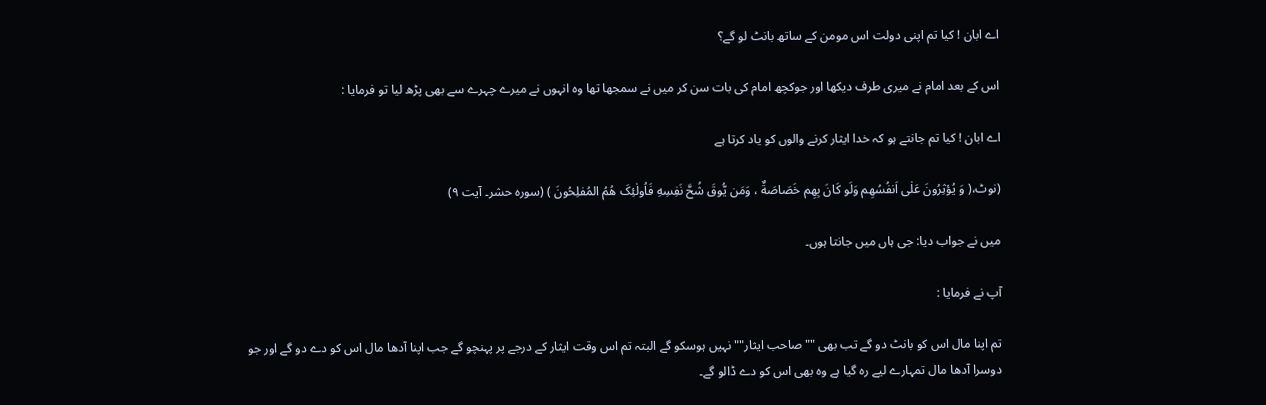اے ابان ! کیا تم اپنی دولت اس مومن کے ساتھ بانٹ لو گے؟

اس کے بعد امام نے میری طرف دیکھا اور جوکچھ امام کی بات سن کر میں نے سمجھا تھا وہ انہوں نے میرے چہرے سے بھی پڑھ لیا تو فرمایا :

اے ابان ! کیا تم جانتے ہو کہ خدا ایثار کرنے والوں کو یاد کرتا ہے

(نوٹ،( وَ یُؤثِرُونَ عَلٰی اَنفُسُهِم وَلَو کَانَ بِهِم خَصَاصَةٌ ، وَمَن یُّوقَ شُحَّ نَفِسِهِ فَاُولٰئِکَ هُمُ المُفلِحُونَ ) (سورہ حشر۔ آیت ۹)

میں نے جواب دیا: جی ہاں میں جانتا ہوں۔

آپ نے فرمایا :

تم اپنا مال اس کو بانٹ دو گے تب بھی ""صاحب ایثار"" نہیں ہوسکو گے البتہ تم اس وقت ایثار کے درجے پر پہنچو گے جب اپنا آدھا مال اس کو دے دو گے اور جو دوسرا آدھا مال تمہارے لیے رہ گیا ہے وہ بھی اس کو دے ڈالو گے۔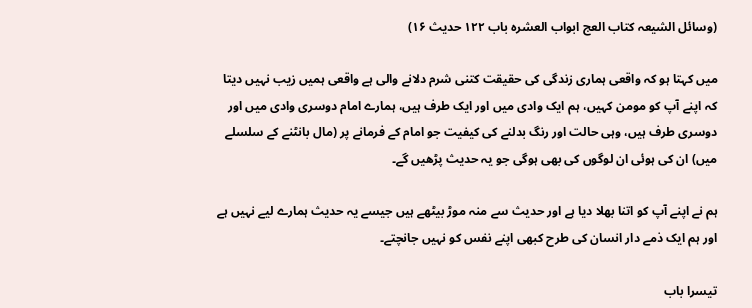(وسائل الشیعہ کتاب العج ابواب العشرہ باب ۱۲۲ حدیث ۱۶)

میں کہتا ہو کہ واقعی ہماری زندگی کی حقیقت کتنی شرم دلانے والی ہے واقعی ہمیں زیب نہیں دیتا کہ اپنے آپ کو مومن کہیں، ہم ایک وادی میں اور ایک طرف ہیں، ہمارے امام دوسری وادی میں اور دوسری طرف ہیں، وہی حالت اور رنگ بدلنے کی کیفیت جو امام کے فرمانے پر (مال بانٹنے کے سلسلے میں) ان کی ہوئی ان لوگوں کی بھی ہوگی جو یہ حدیث پڑھیں گے۔

ہم نے اپنے آپ کو اتنا بھلا دیا ہے اور حدیث سے منہ موڑ بیٹھے ہیں جیسے یہ حدیث ہمارے لیے نہیں ہے اور ہم ایک ذمے دار انسان کی طرح کبھی اپنے نفس کو نہیں جانچتے۔

تیسرا باب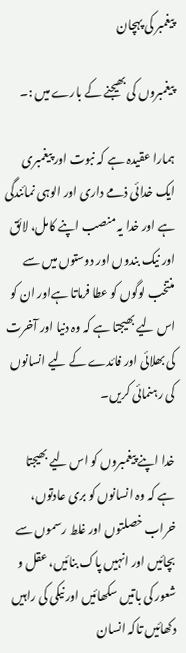پیغمبر کی پہچان

پیغمبروں کی بھیجنے کے بارے میں :۔

ہمارا عقیدہ ہے کہ نبوت اور پیغمبری ایک خدائی ذمے داری اور الوہی نمائندگی ہے اور خدا یہ منصب اپنے کامل، لائق اور نیک بندوں اور دوستوں میں سے منتخب لوگوں کو عطا فرماتا ہےاور ان کو اس لیے بھیجتا ہے کہ وہ دنیا اور آخرت کی بھلائی اور فائدے کے لیے انسانوں کی رہنمائی کریں۔

خدا اپنے پیغمبروں کو اس لیے بھیجتا ہے کہ وہ انسانوں کو بری عادتوں، خراب خصلتوں اور غلط رسموں سے بچائیں اور انہیں پاک بنائیں، عقل و شعور کی باتیں سکھائیں اور نیکی کی راہیں دکھائیں تاکہ انسان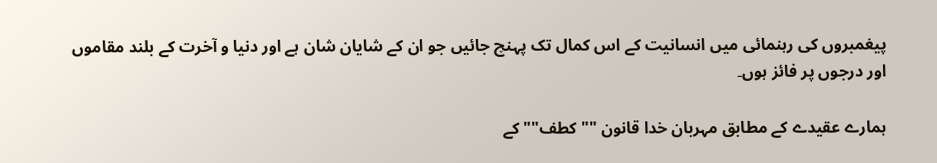پیغمبروں کی رہنمائی میں انسانیت کے اس کمال تک پہنچ جائیں جو ان کے شایان شان ہے اور دنیا و آخرت کے بلند مقاموں اور درجوں پر فائز ہوں۔

ہمارے عقیدے کے مطابق مہربان خدا قانون ""کطف"" کے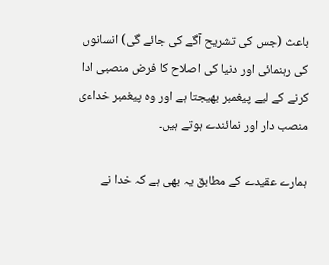باعث (جس کی تشریح آگے کی جائے گی) انسانوں کی رہنمائی اور دنیا کی اصلاح کا فرض منصبی ادا کرنے کے لیے پیغمبر بھیجتا ہے اور وہ پیغمبر خداءی منصب دار اور نمائندے ہوتے ہیں۔

ہمارے عقیدے کے مطابق یہ بھی ہے کہ خدا نے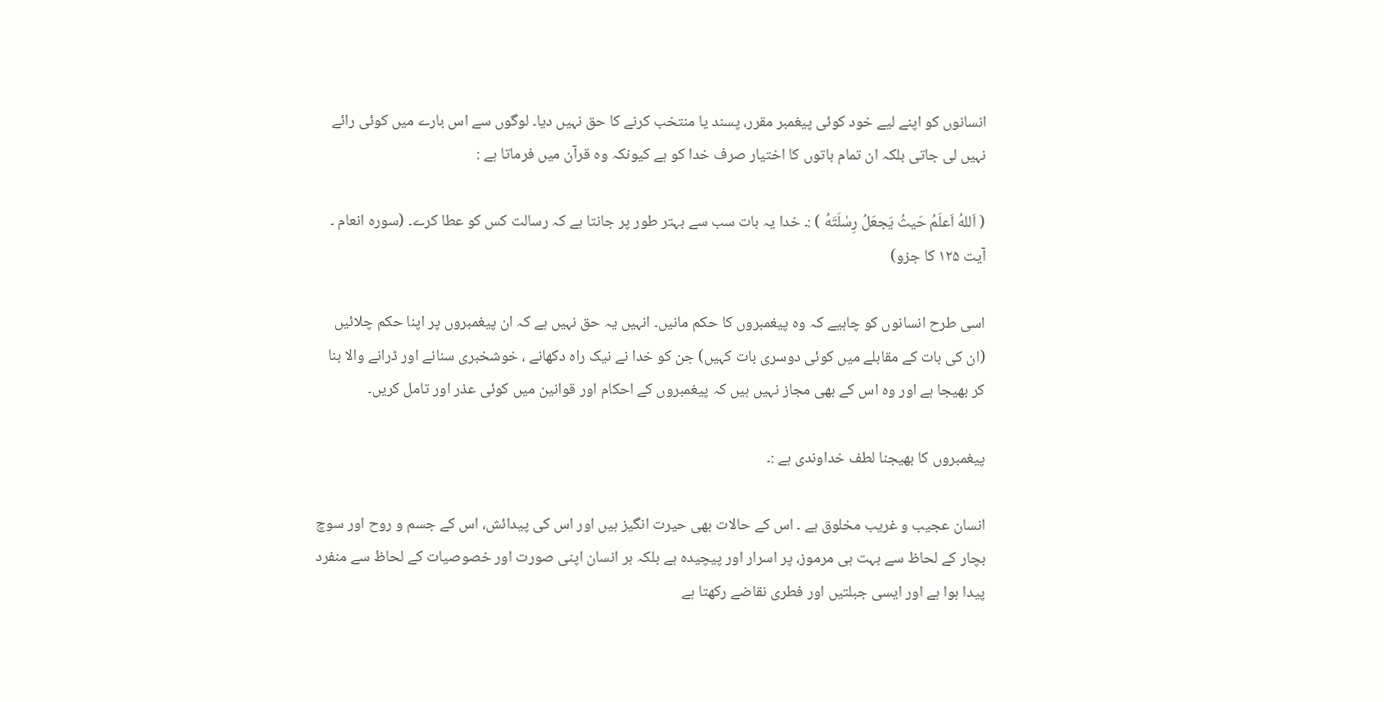انسانوں کو اپنے لیے خود کوئی پیغمبر مقرر، پسند یا منتخب کرنے کا حق نہیں دیا۔ لوگوں سے اس بارے میں کوئی رائے نہیں لی جاتی بلکہ ان تمام باتوں کا اختیار صرف خدا کو ہے کیونکہ وہ قرآن میں فرماتا ہے :

( اَللهُ اَعلَمُ حَیثُ یَجعَلُ رِسٰلَتَهُ ) :۔ خدا یہ بات سب سے بہتر طور پر جانتا ہے کہ رسالت کس کو عطا کرے۔ (سورہ انعام ۔ آیت ۱۲۵ کا جزو)

اسی طرح انسانوں کو چاہیے کہ وہ پیغمبروں کا حکم مانیں۔ انہیں یہ حق نہیں ہے کہ ان پیغمبروں پر اپنا حکم چلائیں (ان کی بات کے مقابلے میں کوئی دوسری بات کہیں) جن کو خدا نے نیک راہ دکھانے ، خوشخبری سنانے اور ڈرانے والا بنا کر بھیجا ہے اور وہ اس کے بھی مجاز نہیں ہیں کہ پیغمبروں کے احکام اور قوانین میں کوئی عذر اور تامل کریں۔

پیغمبروں کا بھیجنا لطف خداوندی ہے :۔

انسان عجیب و غریب مخلوق ہے ۔ اس کے حالات بھی حیرت انگیز ہیں اور اس کی پیدائش، اس کے جسم و روح اور سوچ بچار کے لحاظ سے بہت ہی مرموز، پر اسرار اور پیچیدہ ہے بلکہ ہر انسان اپنی صورت اور خصوصیات کے لحاظ سے منفرد پیدا ہوا ہے اور ایسی جبلتیں اور فطری نقاضے رکھتا ہے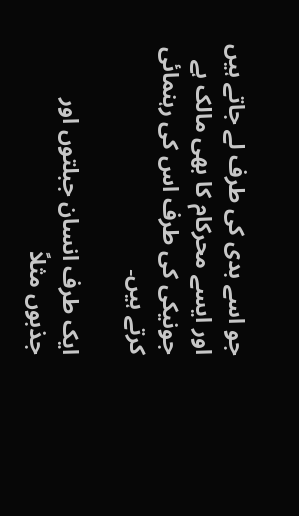جو اسے بدی کی طرف لے جاتے ہیں اور ایسے محرکام کا بھی مالک ہے جونیکی کی طرف اس کی رہنمائی کرتے ہیں۔

ایک طرف انسان جبلتوں اور جذبوں مثلاً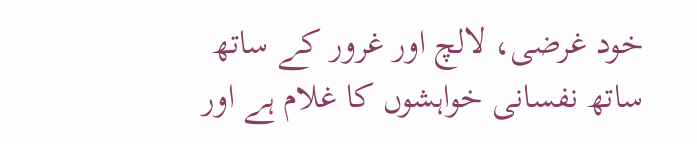خود غرضی، لالچ اور غرور کے ساتھ ساتھ نفسانی خواہشوں کا غلام ہے اور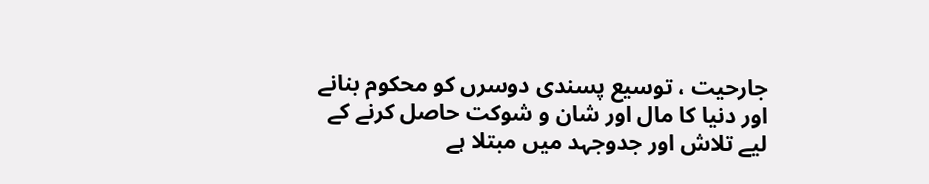جارحیت ، توسیع پسندی دوسرں کو محکوم بنانے اور دنیا کا مال اور شان و شوکت حاصل کرنے کے لیے تلاش اور جدوجہد میں مبتلا ہے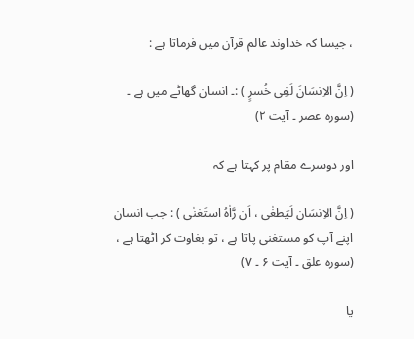، جیسا کہ خداوند عالم قرآن میں فرماتا ہے :

( اِنَّ الاِنسَانَ لَفِی خُسرٍ ) :۔ انسان گھاٹے میں ہے ۔ (سورہ عصر ۔ آیت ۲)

اور دوسرے مقام پر کہتا ہے کہ

( اِنَّ الاِنسَان لَیَطغٰی ، اَن رَّاٰهُ استَغنٰی ) : جب انسان اپنے آپ کو مستغنی پاتا ہے ، تو بغاوت کر اٹھتا ہے ، (سورہ علق ۔ آیت ۶ ۔ ۷)

یا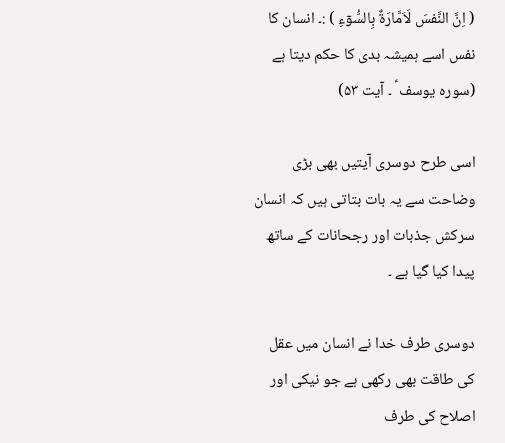( اِنَّ النَّفسَ لَاَمَّارَةٌ بِالسُّوٓءِ ) :۔ انسان کا نفس اسے ہمیشہ بدی کا حکم دیتا ہے (سورہ یوسف ؑ ۔ آیت ۵۳)

اسی طرح دوسری آیتیں بھی بڑی وضاحت سے یہ بات بتاتی ہیں کہ انسان سرکش جذبات اور رجحانات کے ساتھ پیدا کیا گیا ہے ۔

دوسری طرف خدا نے انسان میں عقل کی طاقت بھی رکھی ہے جو نیکی اور اصلاح کی طرف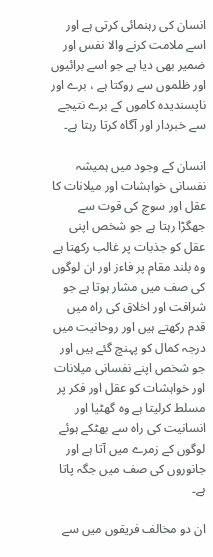انسان کی رہنمائی کرتی ہے اور اسے ملامت کرنے والا نفس اور ضمیر بھی دیا ہے جو اسے برائیوں اور ظلموں سے روکتا ہے ، برے اور ناپسندیدہ کاموں کے برے نتیجے سے خبردار اور آگاہ کرتا رہتا ہے۔

انسان کے وجود میں ہمیشہ نفسانی خواہشات اور میلانات کا عقل اور سوچ کی قوت سے جھگڑا رہتا ہے جو شخص اپنی عقل کو جذبات پر غالب رکھتا ہے وہ بلند مقام پر فاءز اور ان لوگوں کی صف میں مشار ہوتا ہے جو شرافت اور اخلاق کی راہ میں قدم رکھتے ہیں اور روحانیت میں درجہ کمال کو پہنچ گئے ہیں اور جو شخص اپنے نفسانی میلانات اور خواہشات کو عقل اور فکر پر مسلط کرلیتا ہے وہ گھٹیا اور انسانیت کی راہ سے بھٹکے ہوئے لوگوں کے زمرے میں آتا ہے اور جانوروں کی صف میں جگہ پاتا ہے۔

ان دو مخالف فریقوں میں سے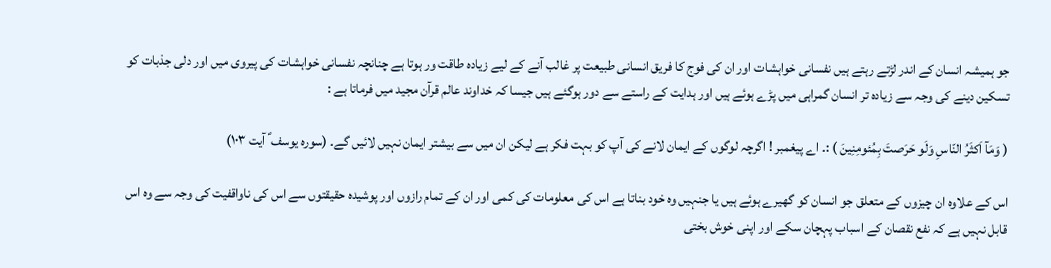جو ہمیشہ انسان کے اندر لڑتے رہتے ہیں نفسانی خواہشات اور ان کی فوج کا فریق انسانی طبیعت پر غالب آنے کے لیے زیادہ طاقت ور ہوتا ہے چنانچہ نفسانی خواہشات کی پیروی میں اور دلی جذبات کو تسکین دینے کی وجہ سے زیادہ تر انسان گمراہی میں پڑے ہوئے ہیں اور ہدایت کے راستے سے دور ہوگئے ہیں جیسا کہ خداوند عالم قرآن مجید میں فرماتا ہے :

( وَمَآ اَکثَرُ النّاسِ وَلَو حَرَصتَ بِمُئومِنِینَ ) :۔ اے پیغمبر ! اگرچہ لوگوں کے ایمان لانے کی آپ کو بہت فکر ہے لیکن ان میں سے بیشتر ایمان نہیں لائیں گے۔ (سورہ یوسف ؑ آیت ۱۰۳)

اس کے علاوہ ان چیزوں کے متعلق جو انسان کو گھیرے ہوئے ہیں یا جنہیں وہ خود بناتا ہے اس کی معلومات کی کمی اور ان کے تمام رازوں اور پوشیدہ حقیقتوں سے اس کی ناواقفیت کی وجہ سے وہ اس قابل نہیں ہے کہ نفع نقصان کے اسباب پہچان سکے اور اپنی خوش بختی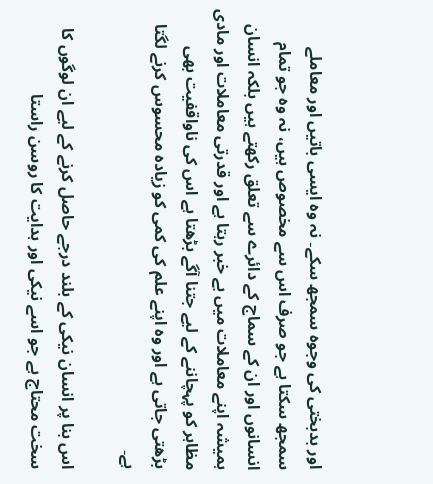اور بدبختی کی وجوہ سمجھ سکے۔ نہ وہ ایسی باتیں اور معاملے سمجھ سکتا ہے جو صرف اس سے مخصوص ہیں، نہ وہ جو تمام انسانوں اور ان کے سماج کے دائرے سے تعلق رکھتے ہیں بلکہ انسان ہمیشہ اپنے معاملات میں بے خبر رہتا ہے اور قدرتی معاملات اور مادی مظاہر کو پہچاننے کے لیے جتنا آگے بڑھتا ہے اس کی ناواقفیت بھی بڑھتی جاتی ہے اور وہ اپنے علم کی کمی کو زیادہ محسوس کرنے لگتا ہے۔

اس بنا پر انسان نیکی کے بلند درجے حاصل کرنے کے لیے ان لوگوں کا سخت محتاج ہے جو اسے نیکی اور ہدایت کا روسن راستا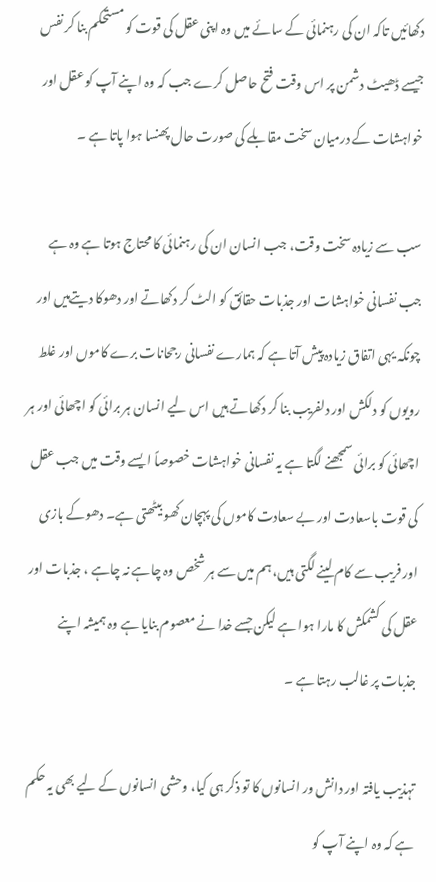دکھائیں تاکہ ان کی رہنمائی کے سائے میں وہ اپنی عقل کی قوت کو مستحکم بنا کر نفس جیسے ڈھیٹ دشمن پر اس وقت فتح حاصل کرے جب کہ وہ اپنے آپ کو عقل اور خواہشات کے درمیان سخت مقابلے کی صورت حال پھنسا ہوا پاتا ہے ۔

سب سے زیادہ سخت وقت، جب انسان ان کی رہنمائی کا محتاج ہوتا ہے وہ ہے جب نفسانی خواہشات اور جذبات حقائق کو الٹ کر دکھاتے اور دھوکا دیتےہیں اور چونکہ یہی اتفاق زیادہ پیش آتا ہے کہ ہمارے نفسانی رجحانات برے کاموں اور غلط رویوں کو دلکش اور دلفریب بنا کر دکھاتے ہیں اس لیے انسان ہر برائی کو اچھائی اور ہر اچھائی کو برائی سمجھنے لگتا ہے یہ نفسانی خواہشات خصوصاً ایسے وقت میں جب عقل کی قوت باسعادت اور بے سعادت کاموں کی پہچان کھو بیٹھتی ہے۔ دھوکے بازی اور فریب سے کام لینے لگتی ہیں، ہم میں سے ہر شخص وہ چاہے نہ چاہے ، جذبات اور عقل کی کشمکش کا مارا ہوا ہے لیکن جسے خدا نے معصوم بنایا ہے وہ ہمیشہ اپنے جذبات پر غالب رہتا ہے ۔

تہذیب یافتہ اور دانش ور انسانوں کا تو ذکر ہی کیا، وحشی انسانوں کے لیے بھی یہ حکم ہے کہ وہ اپنے آپ کو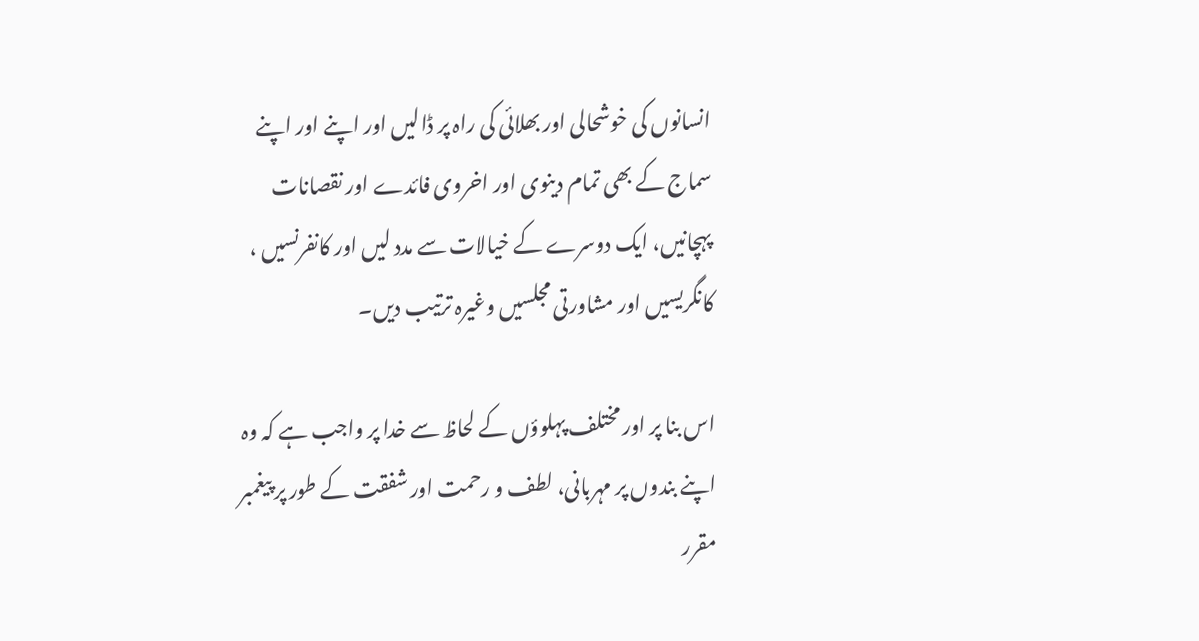انسانوں کی خوشحالی اور بھلائی کی راہ پر ڈالیں اور اپنے اور اپنے سماج کے بھی تمام دینوی اور اخروی فائدے اور نقصانات پہچانیں، ایک دوسرے کے خیالات سے مدد لیں اور کانفرنسیں ، کانگریسیں اور مشاورتی مجلسیں وغیرہ ترتیب دیں۔

اس بنا پر اور مختلف پہلوؤں کے لحاظ سے خدا پر واجب ہے کہ وہ اپنے بندوں پر مہربانی، لطف و رحمت اور شفقت کے طور پر پیغمبر مقرر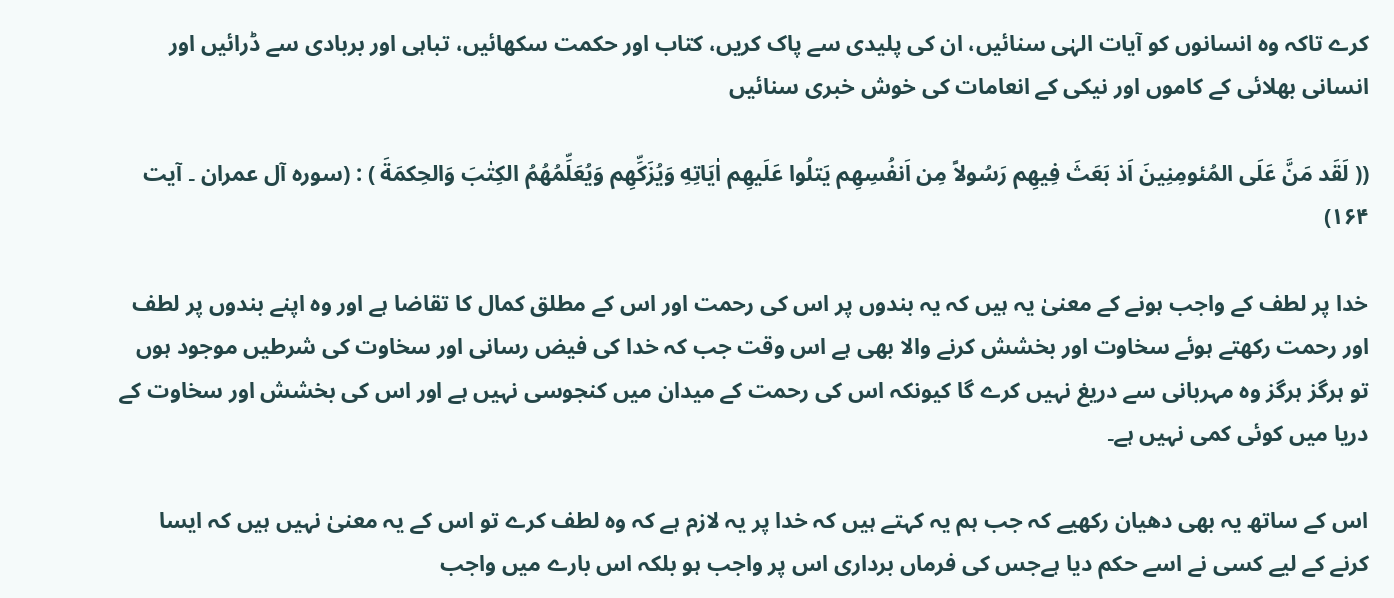کرے تاکہ وہ انسانوں کو آیات الہٰی سنائیں، ان کی پلیدی سے پاک کریں، کتاب اور حکمت سکھائیں، تباہی اور بربادی سے ڈرائیں اور انسانی بھلائی کے کاموں اور نیکی کے انعامات کی خوش خبری سنائیں

(( لَقَد مَنَّ عَلَی المُئومِنِینَ اَذ بَعَثَ فِیهِم رَسُولاً مِن اَنفُسِهِم یَتلُوا عَلَیهِم اٰیَاتِهِ وَیُزَکِّهِم وَیُعَلِّمُهُمُ الکِتٰبَ وَالحِکمَةَ ) : (سورہ آل عمران ۔ آیت ۱۶۴)

خدا پر لطف کے واجب ہونے کے معنیٰ یہ ہیں کہ یہ بندوں پر اس کی رحمت اور اس کے مطلق کمال کا تقاضا ہے اور وہ اپنے بندوں پر لطف اور رحمت رکھتے ہوئے سخاوت اور بخشش کرنے والا بھی ہے اس وقت جب کہ خدا کی فیض رسانی اور سخاوت کی شرطیں موجود ہوں تو ہرگز ہرگز وہ مہربانی سے دریغ نہیں کرے گا کیونکہ اس کی رحمت کے میدان میں کنجوسی نہیں ہے اور اس کی بخشش اور سخاوت کے دریا میں کوئی کمی نہیں ہے۔

اس کے ساتھ یہ بھی دھیان رکھیے کہ جب ہم یہ کہتے ہیں کہ خدا پر یہ لازم ہے کہ وہ لطف کرے تو اس کے یہ معنیٰ نہیں ہیں کہ ایسا کرنے کے لیے کسی نے اسے حکم دیا ہےجس کی فرماں برداری اس پر واجب ہو بلکہ اس بارے میں واجب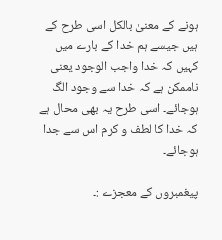ہونے کے معنیٰ بالکل اسی طرح کے ہیں جیسے ہم خدا کے بارے میں کہیں کہ خدا واجب الوجود یعنی ناممکن ہے کہ خدا سے وجود الگ ہوجائے۔ اسی طرح یہ بھی محال ہے کہ خدا کا لطف و کرم اس سے جدا ہوجائے۔

پیغمبروں کے معجزے :۔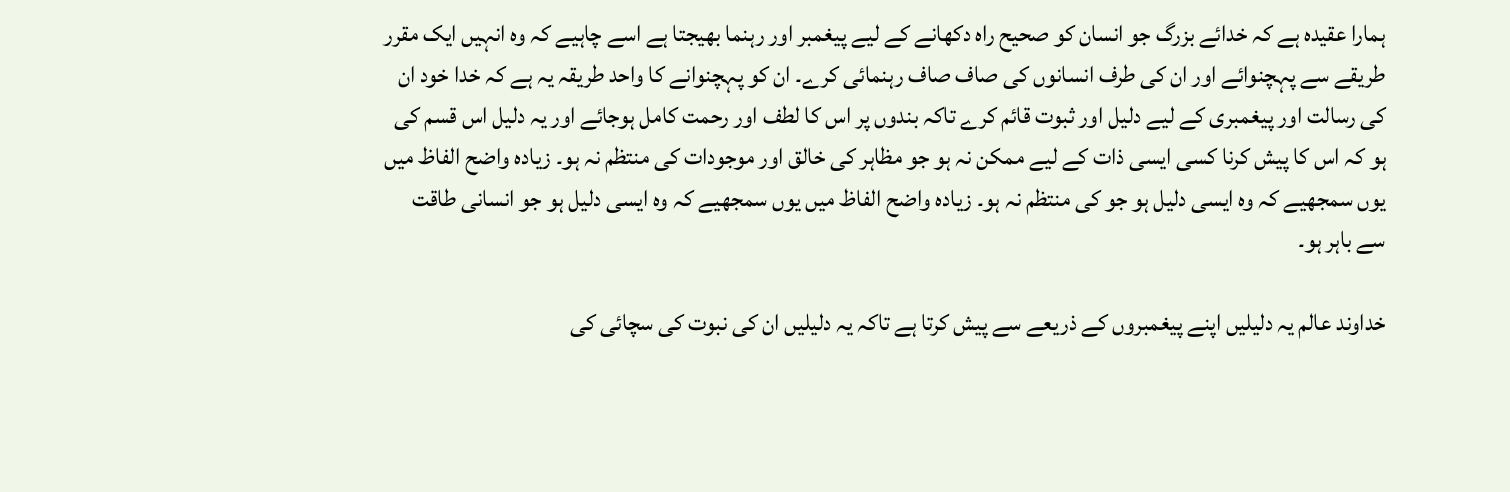ہمارا عقیدہ ہے کہ خدائے بزرگ جو انسان کو صحیح راہ دکھانے کے لیے پیغمبر اور رہنما بھیجتا ہے اسے چاہیے کہ وہ انہیں ایک مقرر طریقے سے پہچنوائے اور ان کی طرف انسانوں کی صاف صاف رہنمائی کرے۔ ان کو پہچنوانے کا واحد طریقہ یہ ہے کہ خدا خود ان کی رسالت اور پیغمبری کے لیے دلیل اور ثبوت قائم کرے تاکہ بندوں پر اس کا لطف اور رحمت کامل ہوجائے اور یہ دلیل اس قسم کی ہو کہ اس کا پیش کرنا کسی ایسی ذات کے لیے ممکن نہ ہو جو مظاہر کی خالق اور موجودات کی منتظم نہ ہو۔ زیادہ واضح الفاظ میں یوں سمجھیے کہ وہ ایسی دلیل ہو جو کی منتظم نہ ہو۔ زیادہ واضح الفاظ میں یوں سمجھیے کہ وہ ایسی دلیل ہو جو انسانی طاقت سے باہر ہو۔

خداوند عالم یہ دلیلیں اپنے پیغمبروں کے ذریعے سے پیش کرتا ہے تاکہ یہ دلیلیں ان کی نبوت کی سچائی کی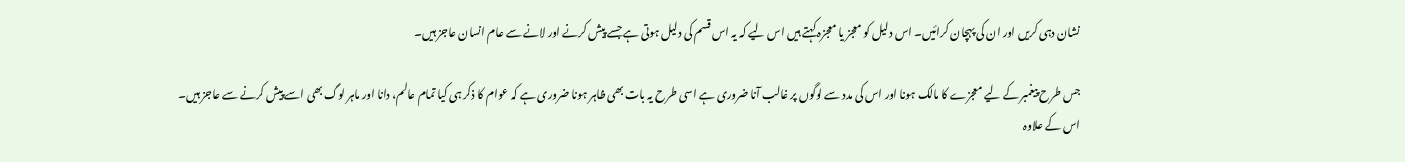نشان دہی کریں اور ان کی پہچان کرائیں۔ اس دلیل کو معجز یا معجزہ کہتے ہیں اس لیے کہ یہ اس قسم کی دلیل ہوتی ہے جسے پیش کرنے اور لانے سے عام انسان عاجز ہیں۔

جس طرح پیغمبر کے لیے معجزے کا مالک ہونا اور اس کی مدد سے لوگوں پر غالب آنا ضروری ہے اسی طرح یہ بات بھی ظاہر ہونا ضروری ہے کہ عوام کا ذکر ہی کیا تمام عالم، دانا اور ماہر لوگ بھی اسے پیش کرنے سے عاجز ہیں۔ اس کے علاوہ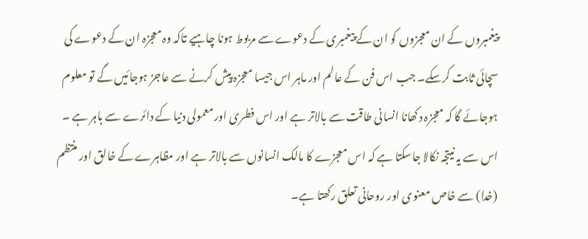پیغمبروں کے ان معجزوں کو ان کے پیغمبری کے دعوے سے مربوط ہونا چاہیے تاکہ وہ معجزہ ان کے دعوے کی سچائی ثابت کرسکے۔ جب اس فن کے عالم اور ماہر اس جیسا معجزہ پیش کرنے سے عاجز ہوجائیں گے تو معلوم ہوجائے گا کہ معجزہ دکھانا انسانی طاقت سے بالاتر ہے اور اس فطری اور معمولی دنیا کے دائرے سے باہر ہے ۔ اس سے یہ نیتجہ نکالا جاسکتا ہے کہ اس معجزے کا مالک انسانوں سے بالاتر ہے اور مظاہرے کے خالق اور منتظم (خدا) سے خاص معنوی اور روحانی تعلق رکھتا ہے۔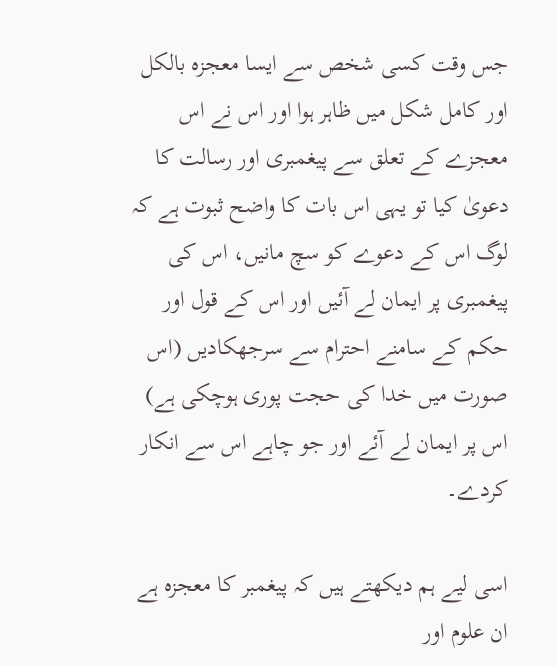جس وقت کسی شخص سے ایسا معجزہ بالکل اور کامل شکل میں ظاہر ہوا اور اس نے اس معجزے کے تعلق سے پیغمبری اور رسالت کا دعویٰ کیا تو یہی اس بات کا واضح ثبوت ہے کہ لوگ اس کے دعوے کو سچ مانیں، اس کی پیغمبری پر ایمان لے آئیں اور اس کے قول اور حکم کے سامنے احترام سے سرجھکادیں (اس صورت میں خدا کی حجت پوری ہوچکی ہے) اس پر ایمان لے آئے اور جو چاہے اس سے انکار کردے۔

اسی لیے ہم دیکھتے ہیں کہ پیغمبر کا معجزہ ہے ان علوم اور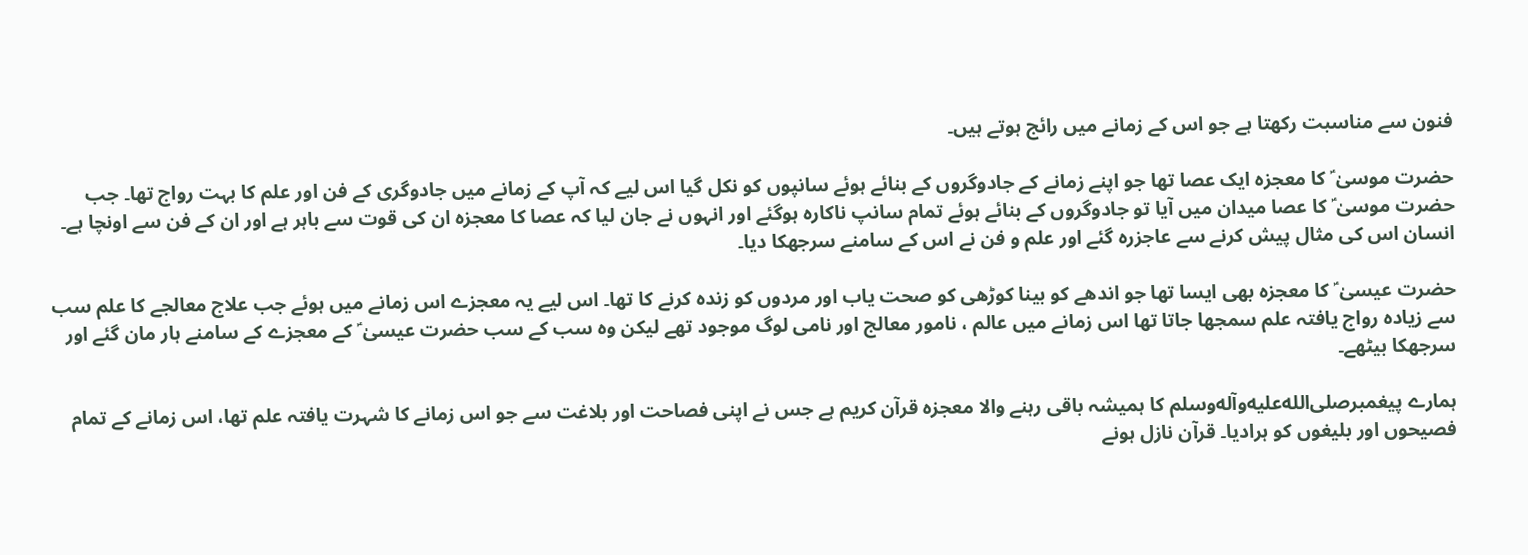فنون سے مناسبت رکھتا ہے جو اس کے زمانے میں رائج ہوتے ہیں۔

حضرت موسیٰ ؑ کا معجزہ ایک عصا تھا جو اپنے زمانے کے جادوگروں کے بنائے ہوئے سانپوں کو نکل گیا اس لیے کہ آپ کے زمانے میں جادوگری کے فن اور علم کا بہت رواج تھا۔ جب حضرت موسیٰ ؑ کا عصا میدان میں آیا تو جادوگروں کے بنائے ہوئے تمام سانپ ناکارہ ہوگئے اور انہوں نے جان لیا کہ عصا کا معجزہ ان کی قوت سے باہر ہے اور ان کے فن سے اونچا ہے۔ انسان اس کی مثال پیش کرنے سے عاجزرہ گئے اور علم و فن نے اس کے سامنے سرجھکا دیا۔

حضرت عیسیٰ ؑ کا معجزہ بھی ایسا تھا جو اندھے کو بینا کوڑھی کو صحت یاب اور مردوں کو زندہ کرنے کا تھا۔ اس لیے یہ معجزے اس زمانے میں ہوئے جب علاج معالجے کا علم سب سے زیادہ رواج یافتہ علم سمجھا جاتا تھا اس زمانے میں عالم ، نامور معالج اور نامی لوگ موجود تھے لیکن وہ سب کے سب حضرت عیسیٰ ؑ کے معجزے کے سامنے ہار مان گئے اور سرجھکا بیٹھے۔

ہمارے پیغمبرصلى‌الله‌عليه‌وآله‌وسلم کا ہمیشہ باقی رہنے والا معجزہ قرآن کریم ہے جس نے اپنی فصاحت اور بلاغت سے جو اس زمانے کا شہرت یافتہ علم تھا، اس زمانے کے تمام فصیحوں اور بلیغوں کو ہرادیا۔ قرآن نازل ہونے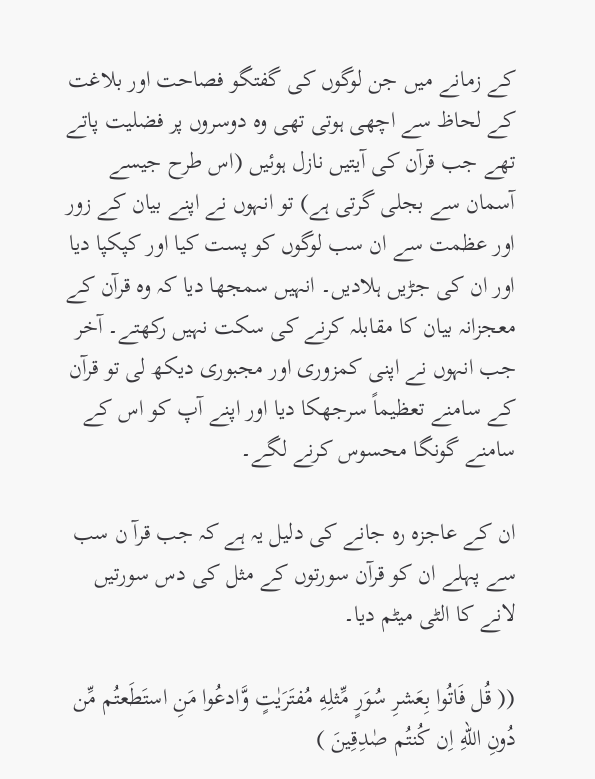کے زمانے میں جن لوگوں کی گفتگو فصاحت اور بلاغت کے لحاظ سے اچھی ہوتی تھی وہ دوسروں پر فضلیت پاتے تھے جب قرآن کی آیتیں نازل ہوئیں (اس طرح جیسے آسمان سے بجلی گرتی ہے) تو انہوں نے اپنے بیان کے زور اور عظمت سے ان سب لوگوں کو پست کیا اور کپکپا دیا اور ان کی جڑیں ہلادیں۔ انہیں سمجھا دیا کہ وہ قرآن کے معجزانہ بیان کا مقابلہ کرنے کی سکت نہیں رکھتے۔ آخر جب انہوں نے اپنی کمزوری اور مجبوری دیکھ لی تو قرآن کے سامنے تعظیماً سرجھکا دیا اور اپنے آپ کو اس کے سامنے گونگا محسوس کرنے لگے۔

ان کے عاجزہ رہ جانے کی دلیل یہ ہے کہ جب قرآ ن سب سے پہلے ان کو قرآن سورتوں کے مثل کی دس سورتیں لانے کا الٹی میٹم دیا۔

(( قُل فَاتُوا بِعَشرِ سُوَرٍ مِّثلِهِ مُفتَرَیٰتٍ وَّادعُوا مَنِ استَطَعتُم مِّن دُونِ اللهِ اِن کُنتُم صٰدِقِینَ )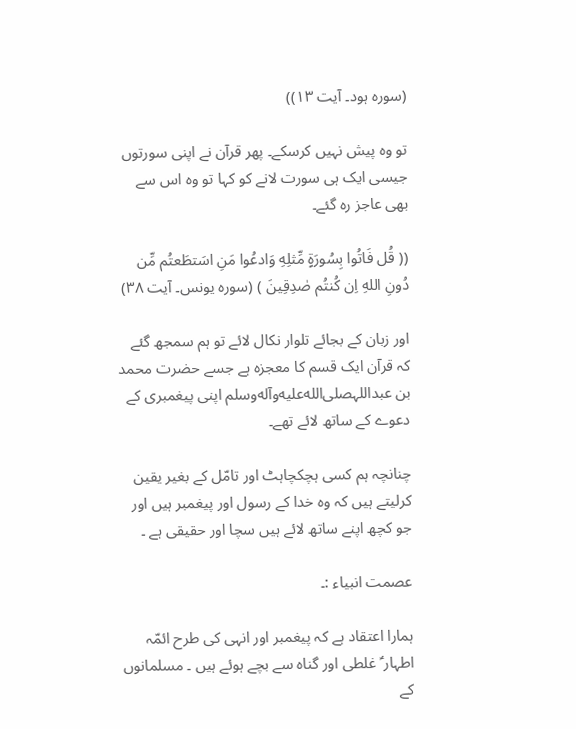(سورہ ہود۔ آیت ۱۳))

تو وہ پیش نہیں کرسکے۔ پھر قرآن نے اپنی سورتوں جیسی ایک ہی سورت لانے کو کہا تو وہ اس سے بھی عاجز رہ گئے۔

(( قُل فَاتُوا بِسُورَةٍ مِّثلِهِ وَادعُوا مَنِ اسَتطَعتُم مِّن دُونِ اللهِ اِن کُنتُم صٰدِقِینَ ) (سورہ یونس۔ آیت ۳۸)

اور زبان کے بجائے تلوار نکال لائے تو ہم سمجھ گئے کہ قرآن ایک قسم کا معجزہ ہے جسے حضرت محمد بن عبداللہصلى‌الله‌عليه‌وآله‌وسلم اپنی پیغمبری کے دعوے کے ساتھ لائے تھے۔

چنانچہ ہم کسی ہچکچاہٹ اور تامّل کے بغیر یقین کرلیتے ہیں کہ وہ خدا کے رسول اور پیغمبر ہیں اور جو کچھ اپنے ساتھ لائے ہیں سچا اور حقیقی ہے ۔

عصمت انبیاء :۔

ہمارا اعتقاد ہے کہ پیغمبر اور انہی کی طرح ائمّہ اطہار ؑ غلطی اور گناہ سے بچے ہوئے ہیں ۔ مسلمانوں کے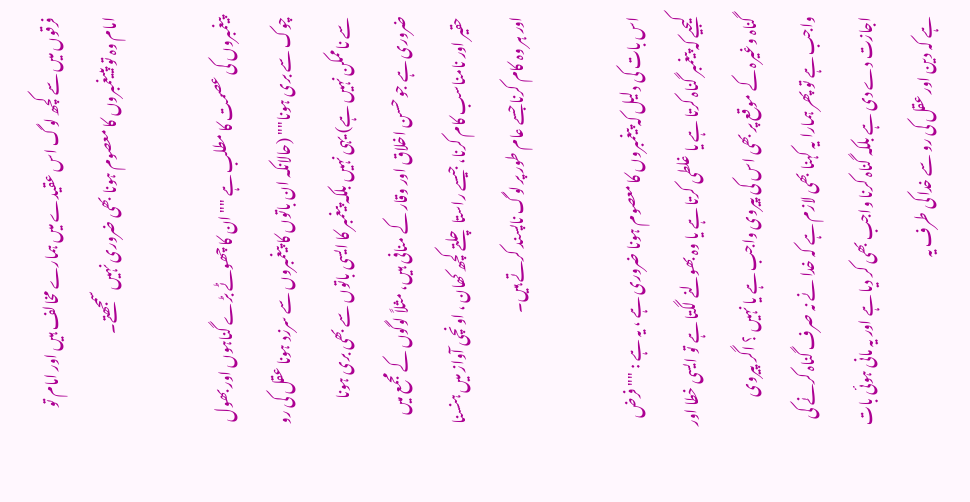فرقوں میں سے کچھ لوگ اس عقیدے میں ہمارے مخالف ہیں اور امام تو امام وہ تو پییغمبروں کا معصوم ہونا بھی ضروری نہیں سمجھتے۔

پیغمبروں کی عصمت کا مطلب ہے ""ان کا چھوٹے بڑے گناہوں اور بھول چوک سے بری ہونا"" (حالانکہ ان باتوں کا پیغمبروں سے سرزد ہونا عقل کی رو سے ناممکن نہیں ہے) یہی نہیں بلکہ پیغمبر کا ایسی باتوں سے بھی بری ہونا ضروری ہے جو حسن اخلاق اور وقار کے منافی ہیں، مثلاً لوگوں کے مجمع میں حقیر اور نامناسب کام کرنا، جیسے راستا چلتے کچھ کھان ، اونچی آواز میں ہنسنا اور ہر وہ کام کرنا جسے عام طور پر لوگ ناپسند کرتے ہیں۔

اس بات کی دلیل کہ پیغمبروں کا معصوم ہونا ضروری ہے ، یہ ہے : ""فرض کیجیے کہ پیغمبر گناہ کرتا ہے یا غلطی کرتا ہے یا وہ بھولنے لگتا ہے تو ایسی خطا اور گناہ وغیرہ کے موقع پر بھی اس کی پیروی واجب ہے یا نہیں ؟ اگر پیروی واجب ہے تو پھر ہمارا یہ کہنا بھی لازم ہے کہ خدا نے نہ صرف گناہ کرنے کی اجازت دے دی ہے بلکہ گناہ کرنا واجب بھی کر دیا ہے اور یہ مانی ہوئی بات ہے کہ دین اور عقل کی رو سے خدا کی طرف یہ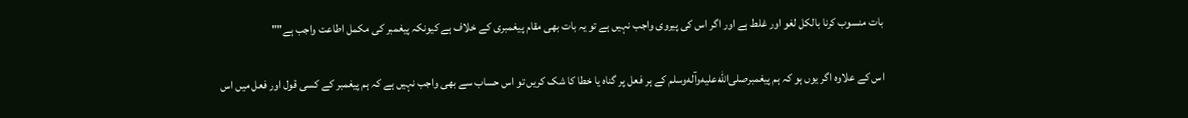بات منسوب کرنا بالکل لغو اور غلط ہے اور اگر اس کی پیروی واجب نہیں ہے تو یہ بات بھی مقام پیغمبری کے خلاف ہے کیونکہ پیغمبر کی مکمل اطاعت واجب ہے""

اس کے علاوہ اگر یوں ہو کہ ہم پیغمبرصلى‌الله‌عليه‌وآله‌وسلم کے ہر فعل پر گناہ یا خطا کا شک کریں تو اس حساب سے بھی واجب نہیں ہے کہ ہم پیغمبر کے کسی قول اور فعل میں اس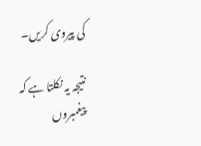کی پیروی کریں۔

نتیجہ یہ نکلتا ہے کہ پیغمبروں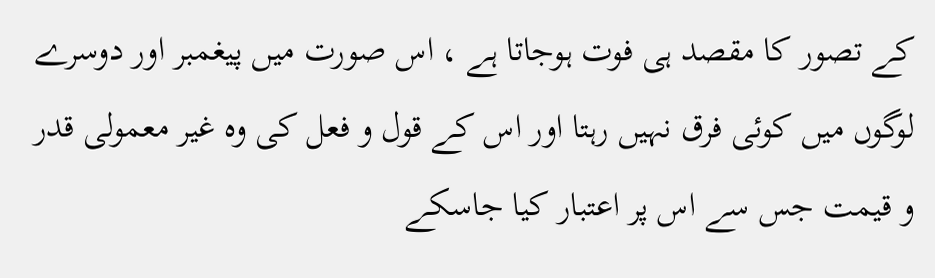کے تصور کا مقصد ہی فوت ہوجاتا ہے ، اس صورت میں پیغمبر اور دوسرے لوگوں میں کوئی فرق نہیں رہتا اور اس کے قول و فعل کی وہ غیر معمولی قدر و قیمت جس سے اس پر اعتبار کیا جاسکے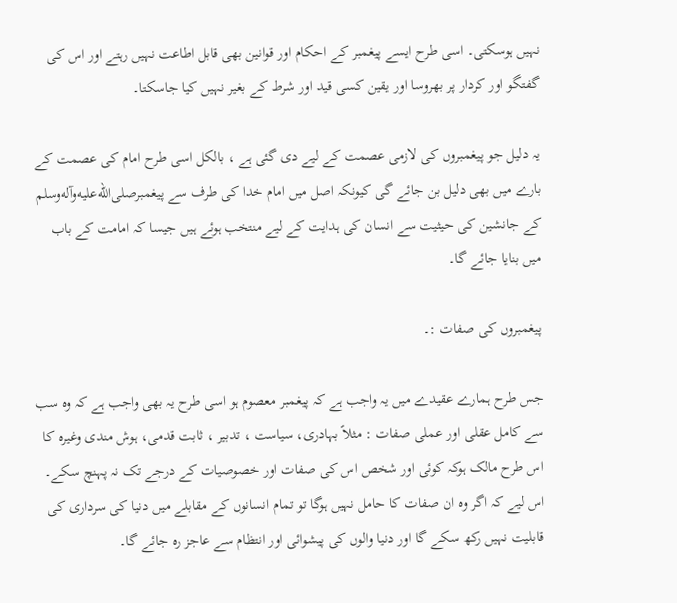نہیں ہوسکتی۔ اسی طرح ایسے پیغمبر کے احکام اور قوانین بھی قابل اطاعت نہیں رہتے اور اس کی گفتگو اور کردار پر بھروسا اور یقین کسی قید اور شرط کے بغیر نہیں کیا جاسکتا۔

یہ دلیل جو پیغمبروں کی لازمی عصمت کے لیے دی گئی ہے ، بالکل اسی طرح امام کی عصمت کے بارے میں بھی دلیل بن جائے گی کیونکہ اصل میں امام خدا کی طرف سے پیغمبرصلى‌الله‌عليه‌وآله‌وسلم کے جانشین کی حیثیت سے انسان کی ہدایت کے لیے منتخب ہوئے ہیں جیسا کہ امامت کے باب میں بنایا جائے گا۔

پیغمبروں کی صفات :۔

جس طرح ہمارے عقیدے میں یہ واجب ہے کہ پیغمبر معصوم ہو اسی طرح یہ بھی واجب ہے کہ وہ سب سے کامل عقلی اور عملی صفات : مثلاً بہادری، سیاست ، تدبیر ، ثابت قدمی، ہوش مندی وغیرہ کا اس طرح مالک ہوکہ کوئی اور شخص اس کی صفات اور خصوصیات کے درجے تک نہ پہنچ سکے۔ اس لیے کہ اگر وہ ان صفات کا حامل نہیں ہوگا تو تمام انسانوں کے مقابلے میں دنیا کی سرداری کی قابلیت نہیں رکھ سکے گا اور دنیا والوں کی پیشوائی اور انتظام سے عاجز رہ جائے گا۔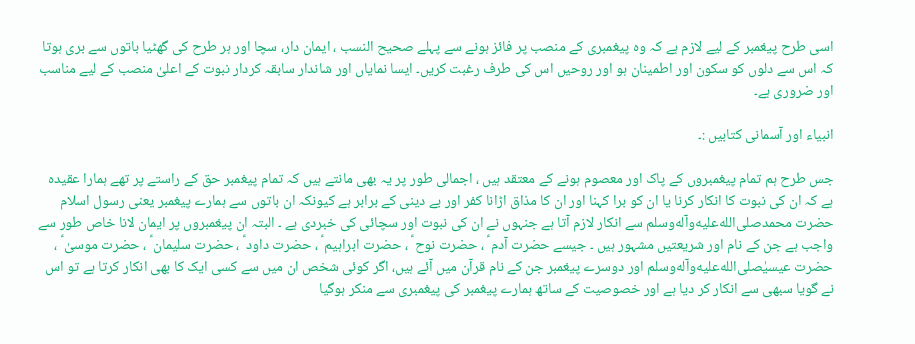اسی طرح پیغمبر کے لیے لازم ہے کہ وہ پیغمبری کے منصب پر فائز ہونے سے پہلے صحیح النسب ، ایمان دار، سچا اور ہر طرح کی گھٹیا باتوں سے بری ہوتا کہ اس سے دلوں کو سکون اور اطمینان ہو اور روحیں اس کی طرف رغبت کریں۔ ایسا نمایاں اور شاندار سابقہ کردار نبوت کے اعلیٰ منصب کے لیے مناسب اور ضروری ہے۔

انبیاء اور آسمانی کتابیں :۔

جس طرح ہم تمام پیغمبروں کے پاک اور معصوم ہونے کے معتقد ہیں ، اجمالی طور پر یہ بھی مانتے ہیں کہ تمام پیغمبر حق کے راستے پر تھے ہمارا عقیدہ ہے کہ ان کی نبوت کا انکار کرنا یا ان کو برا کہنا اور ان کا مذاق اڑانا کفر اور بے دینی کے برابر ہے کیونکہ ان باتوں سے ہمارے پیغمبر یعنی رسول اسلام حضرت محمدصلى‌الله‌عليه‌وآله‌وسلم سے انکار لازم آتا ہے جنہوں نے ان کی نبوت اور سچائی کی خبردی ہے ۔ البتہ ان پیغمبروں پر ایمان لانا خاص طور سے واجب ہے جن کے نام اور شریعتیں مشہور ہیں ۔ جیسے حضرت آدم ؑ ، حضرت نوح ؑ ، حضرت ابراہیم ؑ ، حضرت داود ؑ ، حضرت سلیمان ؑ ، حضرت موسیٰ ؑ ، حضرت عیسیٰصلى‌الله‌عليه‌وآله‌وسلم اور دوسرے پیغمبر جن کے نام قرآن میں آئے ہیں، اگر کوئی شخص ان میں سے کسی ایک کا بھی انکار کرتا ہے تو اس نے گویا سبھی سے انکار کر دیا ہے اور خصوصیت کے ساتھ ہمارے پیغمبر کی پیغمبری سے منکر ہوگیا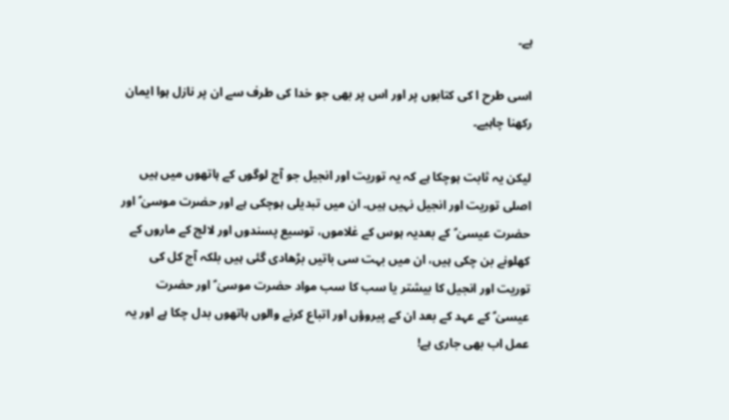ہے۔

اسی طرح ا کی کتابوں پر اور اس پر بھی جو خدا کی طرف سے ان پر نازل ہوا ایمان رکھنا چاہیے۔

لیکن یہ ثابت ہوچکا ہے کہ یہ توریت اور انجیل جو آج لوگوں کے ہاتھوں میں ہیں اصلی توریت اور انجیل نہیں ہیں۔ ان میں تبدیلی ہوچکی ہے اور حضرت موسیٰ ؑ اور حضرت عیسیٰ ؑ کے بعدیہ ہوس کے غلاموں، توسیع پسندوں اور لالچ کے ماروں کے کھلونے بن چکی ہیں، ان میں بہت سی باتیں بڑھادی گئی ہیں بلکہ آج کل کی توریت اور انجیل کا بیشتر یا سب کا سب مواد حضرت موسیٰ ؑ اور حضرت عیسیٰ ؑ کے عہد کے بعد ان کے پیروؤں اور اتباع کرنے والوں ہاتھوں بدل چکا ہے اور یہ عمل اب بھی جاری ہے!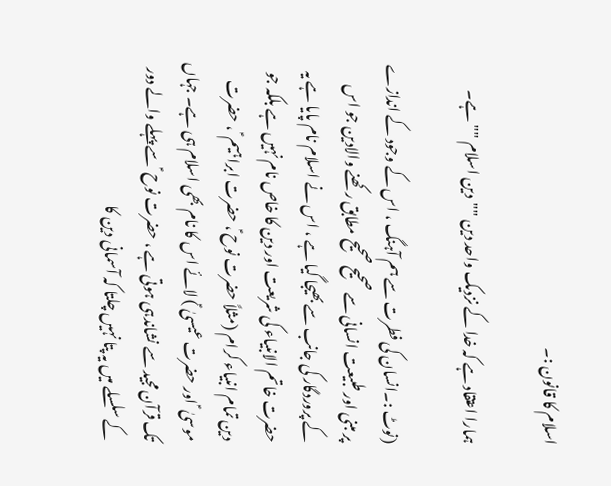اسلام کا قانون :۔

ہمارا اعتقاد ہے کہ خدا کے نزدیک واحد دین ""دین اسلام "" ہے۔

(نوٹ :۔انسان کی فطرت سے ہم آہنگ ، اس کے وجود کے اندازے پر مبنی اور طبیعت انسانی سے صحیح صحیح مطابق رکھنے والادین جو اس کے پروردگار کی جانب سے بھیجا گیا ہے ، اس نے اسلام نام پایا ہے یہ حضرت خاتم الانبیاء کی شریعت اور دین کا خاص نام نہیں ہے بلکہ جو دین تمام انبیاء کرام (مثلاً حضرت نوح ؑ، حضرت ابراہیم ؑ ، حضرت موسیٰ ؑ اور حضرت عیسیٰ ؑ) لائے اس کا نام بھی اسلام ہی ہے۔ جہاں تک قرآن مجید سے نشاندہی ہوتی ہے ، حضرت نوح ؑ سے پہلے والے دور کے سلسلے میں یہ پتا نہیں چلتا کہ آسمانی دین کا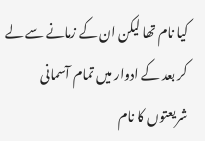کیا نام تھا لیکن ان کے زمانے سے لے کر بعد کے ادوار میں تمام آسمانی شریعتوں کا نام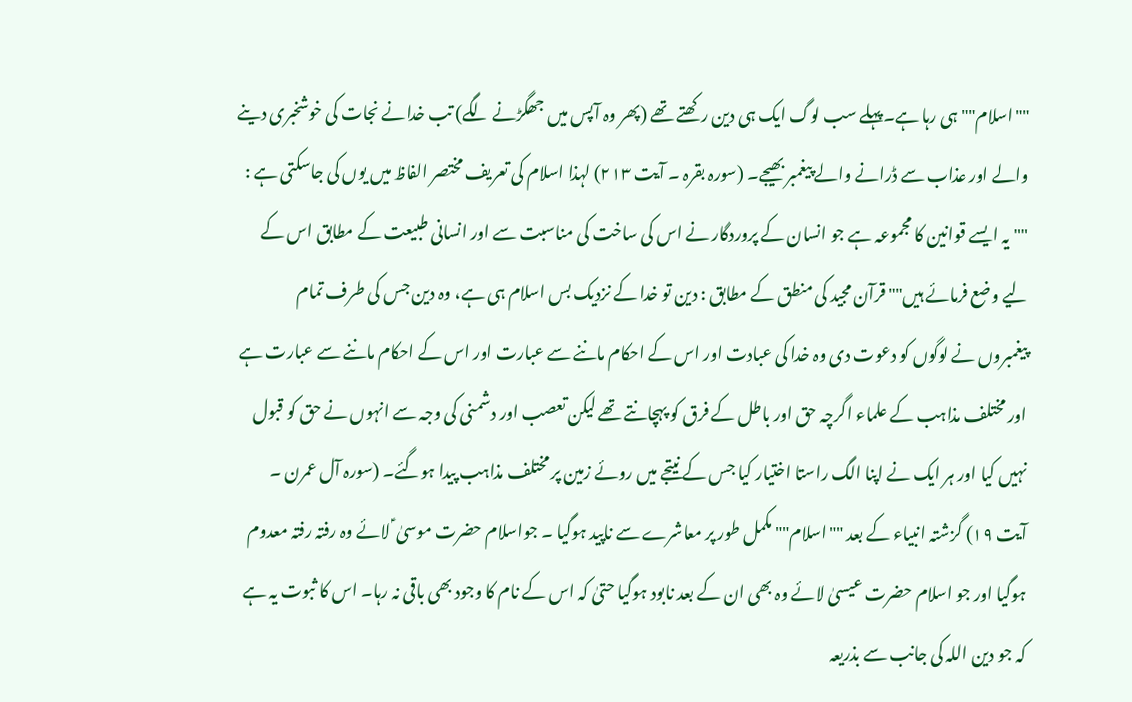""اسلام"" ہی رہا ہے۔پہلے سب لوگ ایک ہی دین رکھتے تھے (پھر وہ آپس میں جھگڑنے لگے) تب خدانے نجات کی خوشخبری دینے والے اور عذاب سے ڈرانے والے پیغمبر بھیجے۔ (سورہ بقرہ ۔ آیت ۲۱۳) لہذا اسلام کی تعریف مختصر الفاظ میں یوں کی جاسکتی ہے : ""یہ ایسے قوانین کا مجموعہ ہے جو انسان کے پروردگار نے اس کی ساخت کی مناسبت سے اور انسانی طبیعت کے مطابق اس کے لیے وضع فرمائے ہیں"" قرآن مجید کی منطق کے مطابق : دین تو خدا کے نزدیک بس اسلام ہی ہے، وہ دین جس کی طرف تمام پیغمبروں نے لوگوں کو دعوت دی وہ خدا کی عبادت اور اس کے احکام ماننے سے عبارت اور اس کے احکام ماننے سے عبارت ہے اور مختلف مذاہب کے علماء اگرچہ حق اور باطل کے فرق کو پہچانتے تھے لیکن تعصب اور دشمنی کی وجہ سے انہوں نے حق کو قبول نہیں کیا اور ہر ایک نے اپنا الگ راستا اختیار کیا جس کے نیتجے میں روئے زمین پر مختلف مذاہب پیدا ہوگئے۔ (سورہ آل عمرن ۔ آیت ۱۹) گزشتہ انبیاء کے بعد ""اسلام"" مکمل طور پر معاشرے سے ناپید ہوگیا ۔ جواسلام حضرت موسیٰ ؑ لائے وہ رفتہ رفتہ معدوم ہوگیا اور جو اسلام حضرت عیسیٰ لائے وہ بھی ان کے بعد نابود ہوگیا حتیٰ کہ اس کے نام کا وجود بھی باقی نہ رہا۔ اس کا ثبوت یہ ہے کہ جو دین اللہ کی جانب سے بذریعہ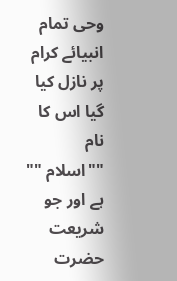وحی تمام انبیائے کرام پر نازل کیا گیا اس کا نام ""اسلام "" ہے اور جو شریعت حضرت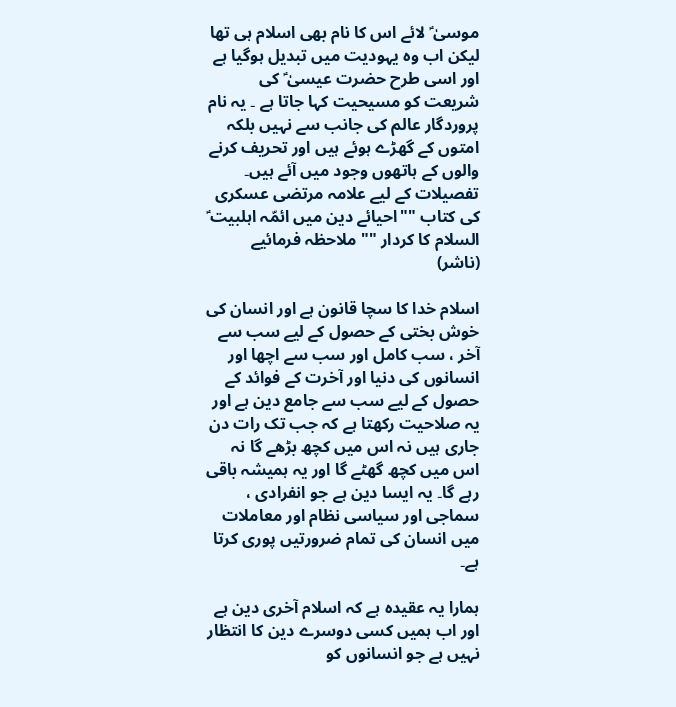موسیٰ ؑ لائے اس کا نام بھی اسلام ہی تھا لیکن اب وہ یہودیت میں تبدیل ہوگیا ہے اور اسی طرح حضرت عیسیٰ ؑ کی شریعت کو مسیحیت کہا جاتا ہے ۔ یہ نام پروردگار عالم کی جانب سے نہیں بلکہ امتوں کے گھڑے ہوئے ہیں اور تحریف کرنے والوں کے ہاتھوں وجود میں آئے ہیں۔ تفصیلات کے لیے علامہ مرتضی عسکری کی کتاب ""احیائے دین میں ائمّہ اہلبیت ؑ السلام کا کردار "" ملاحظہ فرمائیے (ناشر)

اسلام خدا کا سچا قانون ہے اور انسان کی خوش بختی کے حصول کے لیے سب سے آخر ، سب کامل اور سب سے اچھا اور انسانوں کی دنیا اور آخرت کے فوائد کے حصول کے لیے سب سے جامع دین ہے اور یہ صلاحیت رکھتا ہے کہ جب تک رات دن جاری ہیں نہ اس میں کچھ بڑھے گا نہ اس میں کچھ گھٹے گا اور یہ ہمیشہ باقی رہے گا۔ یہ ایسا دین ہے جو انفرادی ، سماجی اور سیاسی نظام اور معاملات میں انسان کی تمام ضرورتیں پوری کرتا ہے۔

ہمارا یہ عقیدہ ہے کہ اسلام آخری دین ہے اور اب ہمیں کسی دوسرے دین کا انتظار نہیں ہے جو انسانوں کو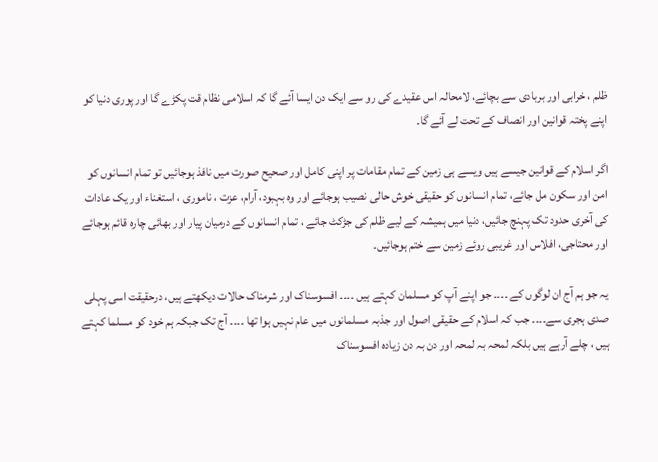ظلم ، خرابی اور بربادی سے بچائے، لامحالہ اس عقیدے کی رو سے ایک دن ایسا آئے گا کہ اسلامی نظام قت پکڑے گا اور پوری دنیا کو اپنے پختہ قوانین اور انصاف کے تحت لے آئے گا۔

اگر اسلام کے قوانین جیسے ہیں ویسے ہی زمین کے تمام مقامات پر اپنی کامل اور صحیح صورت میں نافذ ہوجائیں تو تمام انسانوں کو امن اور سکون مل جائے، تمام انسانوں کو حقیقی خوش حالی نصیب ہوجائے اور وہ بہبود، آرام، عزت ، ناموری ، استغناء اور یک عادات کی آخری حدود تک پہنچ جائیں، دنیا میں ہمیشہ کے لیے ظلم کی جڑکٹ جائے ، تمام انسانوں کے درمیان پیار اور بھائی چارہ قائم ہوجائے اور محتاجی، افلاس اور غریبی روئے زمین سے ختم ہوجائیں۔

یہ جو ہم آج ان لوگوں کے ۔۔۔۔ جو اپنے آپ کو مسلمان کہتے ہیں ۔۔۔۔ افسوسناک اور شرمناک حالات دیکھتے ہیں، درحقیقت اسی پہلی صدی ہجری سے۔۔۔۔ جب کہ اسلام کے حقیقی اصول اور جذبہ مسلمانوں میں عام نہیں ہوا تھا ۔۔۔۔ آج تک جبکہ ہم خود کو مسلما کہتے ہیں ، چلے آرہے ہیں بلکہ لمحہ بہ لمحہ اور دن بہ دن زیادہ افسوسناک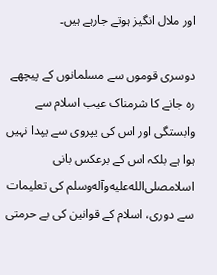اور ملال انگیز ہوتے جارہے ہیں۔

دوسری قوموں سے مسلمانوں کے پیچھے رہ جانے کا شرمناک عیب اسلام سے وابستگی اور اس کی یپروی سے یپدا نہیں ہوا ہے بلکہ اس کے برعکس بانی اسلامصلى‌الله‌عليه‌وآله‌وسلم کی تعلیمات سے دوری، اسلام کے قوانین کی بے حرمتی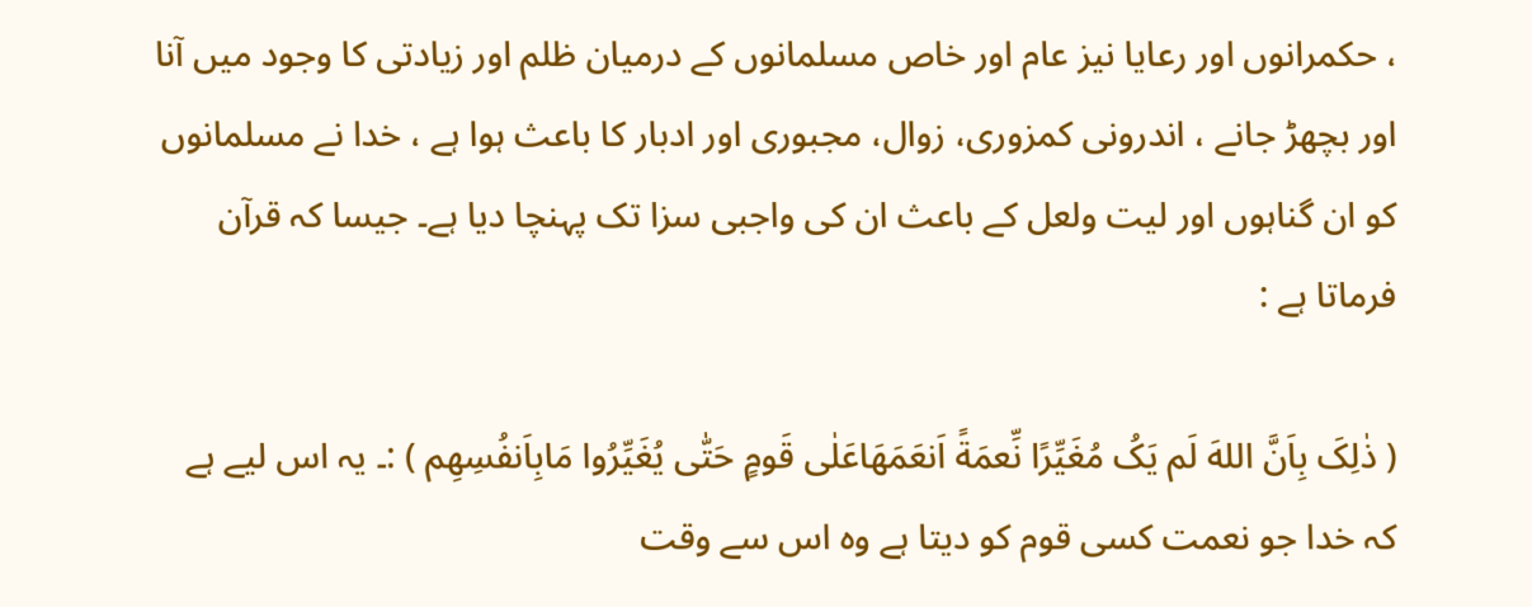، حکمرانوں اور رعایا نیز عام اور خاص مسلمانوں کے درمیان ظلم اور زیادتی کا وجود میں آنا اور بچھڑ جانے ، اندرونی کمزوری، زوال، مجبوری اور ادبار کا باعث ہوا ہے ، خدا نے مسلمانوں کو ان گناہوں اور لیت ولعل کے باعث ان کی واجبی سزا تک پہنچا دیا ہے۔ جیسا کہ قرآن فرماتا ہے :

( ذٰلِکَ بِاَنَّ اللهَ لَم یَکُ مُغَیِّرًا نِّعمَةً اَنعَمَهَاعَلٰی قَومٍ حَتّٰی یُغَیِّرُوا مَابِاَنفُسِهِم ) :۔ یہ اس لیے ہے کہ خدا جو نعمت کسی قوم کو دیتا ہے وہ اس سے وقت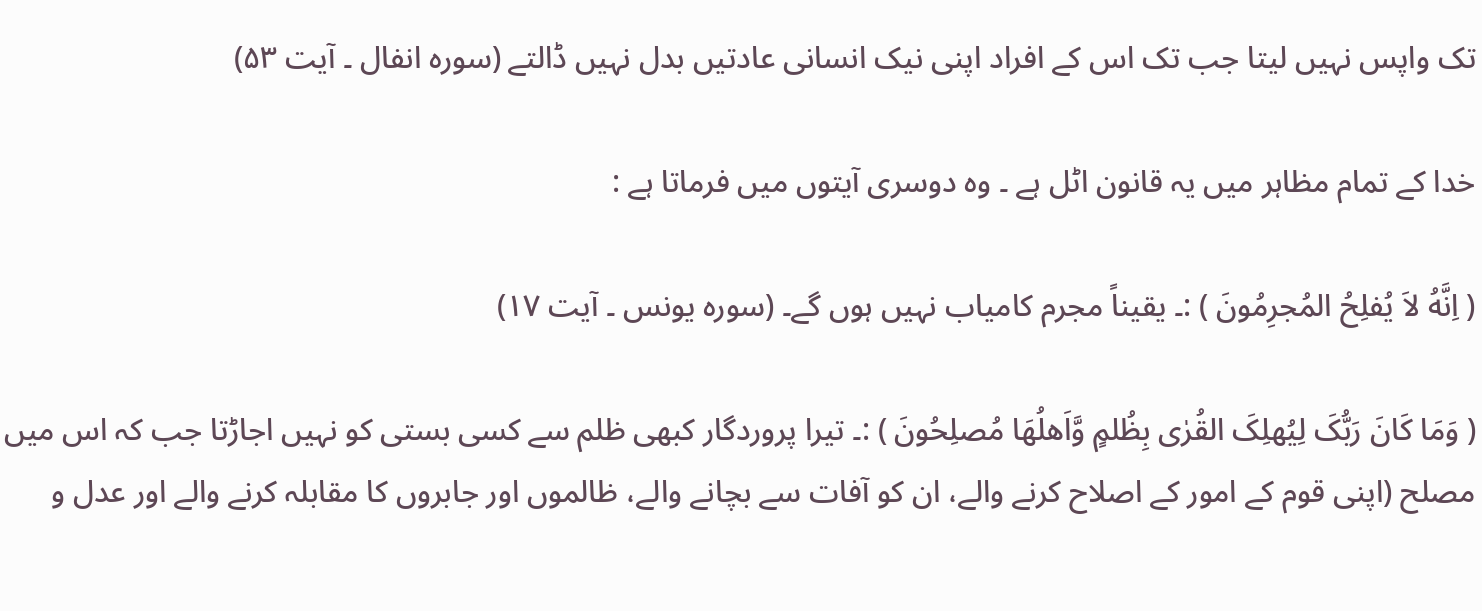تک واپس نہیں لیتا جب تک اس کے افراد اپنی نیک انسانی عادتیں بدل نہیں ڈالتے (سورہ انفال ۔ آیت ۵۳)

خدا کے تمام مظاہر میں یہ قانون اٹل ہے ۔ وہ دوسری آیتوں میں فرماتا ہے :

( اِنَّهُ لاَ یُفلِحُ المُجرِمُونَ ) :۔ یقیناً مجرم کامیاب نہیں ہوں گے۔ (سورہ یونس ۔ آیت ۱۷)

( وَمَا کَانَ رَبُّکَ لِیُهلِکَ القُرٰی بِظُلمٍ وَّاَهلُهَا مُصلِحُونَ ) :۔ تیرا پروردگار کبھی ظلم سے کسی بستی کو نہیں اجاڑتا جب کہ اس میں مصلح (اپنی قوم کے امور کے اصلاح کرنے والے، ان کو آفات سے بچانے والے، ظالموں اور جابروں کا مقابلہ کرنے والے اور عدل و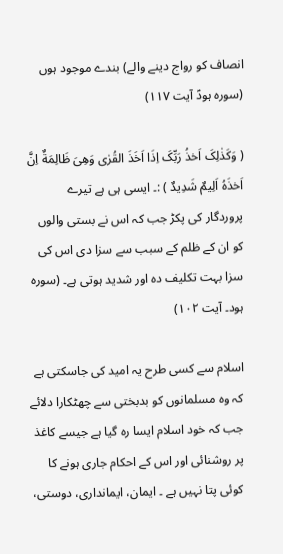انصاف کو رواج دینے والے) بندے موجود ہوں (سورہ ہودؑ آیت ۱۱۷)

( وَکَذٰلِکَ اَخذُ رَبِّکَ اِذَا اَخَذَ القُرٰی وَهِیَ ظَالِمَةٌ اِنَّ اَخذَهُ اَلِیمٌ شَدِیدٌ ) :۔ ایسی ہی ہے تیرے پروردگار کی پکڑ جب کہ اس نے بستی والوں کو ان کے ظلم کے سبب سے سزا دی اس کی سزا بہت تکلیف دہ اور شدید ہوتی ہے۔ (سورہ ہود۔ آیت ۱۰۲)

اسلام سے کسی طرح یہ امید کی جاسکتی ہے کہ وہ مسلمانوں کو بدبختی سے چھٹکارا دلائے جب کہ خود اسلام ایسا رہ گیا ہے جیسے کاغذ پر روشنائی اور اس کے احکام جاری ہونے کا کوئی پتا نہیں ہے ۔ ایمان، ایمانداری، دوستی،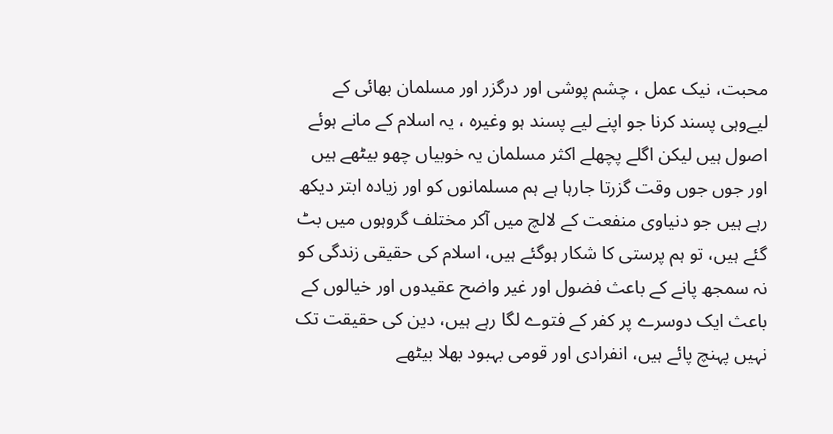محبت، نیک عمل ، چشم پوشی اور درگزر اور مسلمان بھائی کے لیےوہی پسند کرنا جو اپنے لیے پسند ہو وغیرہ ، یہ اسلام کے مانے ہوئے اصول ہیں لیکن اگلے پچھلے اکثر مسلمان یہ خوبیاں چھو بیٹھے ہیں اور جوں جوں وقت گزرتا جارہا ہے ہم مسلمانوں کو اور زیادہ ابتر دیکھ رہے ہیں جو دنیاوی منفعت کے لالچ میں آکر مختلف گروہوں میں بٹ گئے ہیں، تو ہم پرستی کا شکار ہوگئے ہیں، اسلام کی حقیقی زندگی کو نہ سمجھ پانے کے باعث فضول اور غیر واضح عقیدوں اور خیالوں کے باعث ایک دوسرے پر کفر کے فتوے لگا رہے ہیں، دین کی حقیقت تک نہیں پہنچ پائے ہیں، انفرادی اور قومی بہبود بھلا بیٹھے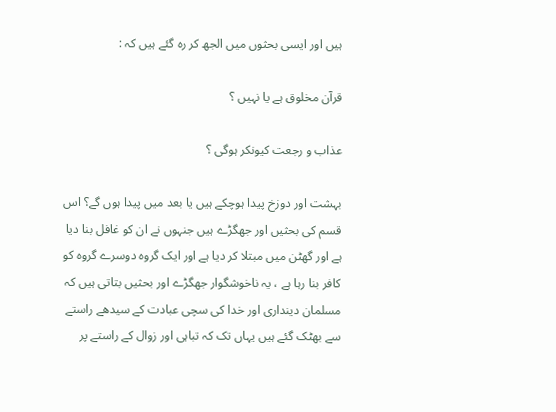ہیں اور ایسی بحثوں میں الجھ کر رہ گئے ہیں کہ :

قرآن مخلوق ہے یا نہیں ؟

عذاب و رجعت کیونکر ہوگی ؟

بہشت اور دوزخ پیدا ہوچکے ہیں یا بعد میں پیدا ہوں گے؟ اس قسم کی بحثیں اور جھگڑے ہیں جنہوں نے ان کو غافل بنا دیا ہے اور گھٹن میں مبتلا کر دیا ہے اور ایک گروہ دوسرے گروہ کو کافر بنا رہا ہے ، یہ ناخوشگوار جھگڑے اور بحثیں بتاتی ہیں کہ مسلمان دینداری اور خدا کی سچی عبادت کے سیدھے راستے سے بھٹک گئے ہیں یہاں تک کہ تباہی اور زوال کے راستے پر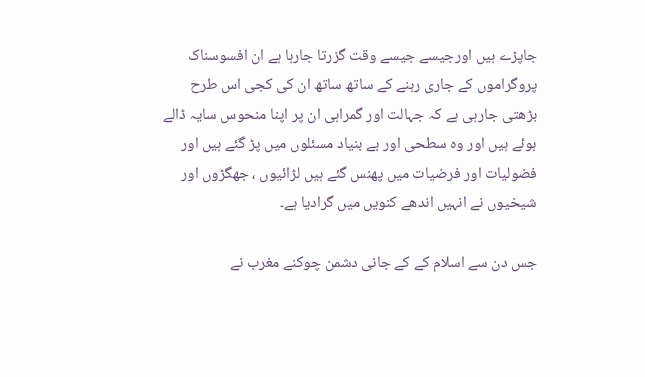جاپڑے ہیں اورجیسے جیسے وقت گزرتا جارہا ہے ان افسوسناک پروگراموں کے جاری رہنے کے ساتھ ساتھ ان کی کجی اس طرح بڑھتی جارہی ہے کہ جہالت اور گمراہی ان پر اپنا منحوس سایہ ڈالے ہوئے ہیں اور وہ سطحی اور بے بنیاد مسئلوں میں پڑ گئے ہیں اور فضولیات اور فرضیات میں پھنس گئے ہیں لڑائیوں ، جھگڑوں اور شیخیوں نے انہیں اندھے کنویں میں گرادیا ہے۔

جس دن سے اسلام کے کے جانی دشمن چوکنے مغرب نے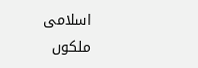اسلامی ملکوں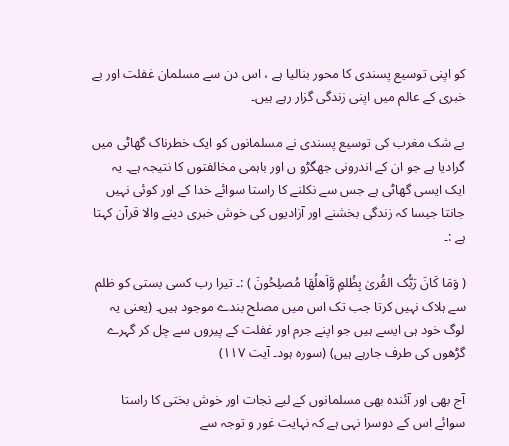کو اپنی توسیع پسندی کا محور بنالیا ہے ، اس دن سے مسلمان غفلت اور بے خبری کے عالم میں اپنی زندگی گزار رہے ہیں۔

بے شک مغرب کی توسیع پسندی نے مسلمانوں کو ایک خطرناک گھاٹی میں گرادیا ہے جو ان کے اندرونی جھگڑو ں اور باہمی مخالفتوں کا نتیجہ ہے۔ یہ ایک ایسی گھاٹی ہے جس سے نکلنے کا راستا سوائے خدا کے اور کوئی نہیں جانتا جیسا کہ زندگی بخشنے اور آزادیوں کی خوش خبری دینے والا قرآن کہتا ہے :۔

( وَمَا کَانَ رَبُّک القُریٰ بِظُلمٍ وَّاَهلُهَا مُصلِحُونَ ) :۔ تیرا رب کسی بستی کو ظلم سے ہلاک نہیں کرتا جب تک اس میں مصلح بندے موجود ہیں۔ (یعنی یہ لوگ خود ہی ایسے ہیں جو اپنے جرم اور غفلت کے پیروں سے چل کر گہرے گڑھوں کی طرف جارہے ہیں) (سورہ ہود۔ آیت ۱۱۷)

آج بھی اور آئندہ بھی مسلمانوں کے لیے نجات اور خوش بختی کا راستا سوائے اس کے دوسرا نہی ہے کہ نہایت غور و توجہ سے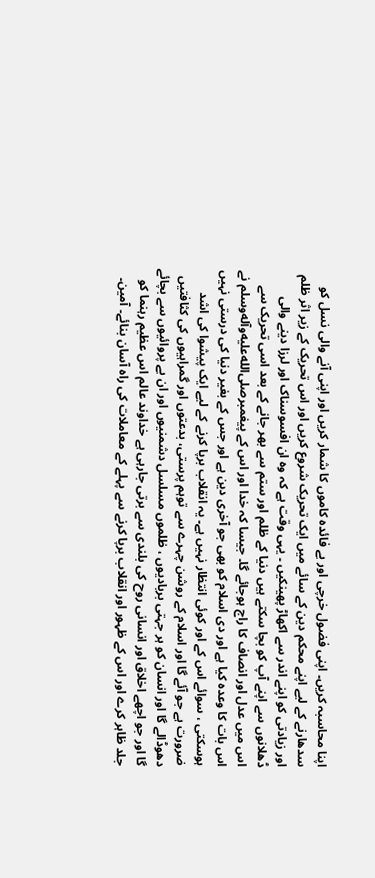اپنا محاسبہ کریں۔ اپنی فضول خرچی اور بے فائدہ کاموں کا شمار کریں اور اپنی آنے والی نسل کو سدھارنے کے لیے اپنے محکم دین کے سائے میں ایک تحریک شروع کریں اور اس تحریک کے زیر اثر ظلم اور زیادتی کو اپنے اندر سے اکھاڑ پھینکیں ۔ یہی وقت ہے کہ وہ ان افسوسناک اور لرزا دینے والی ڈھلانوں سے اپنے آپ کو بچا سکتے ہیں دنیا کے ظلم اور ستم سے بھر جانے کے بعد اسی تحریک سے اس میں عدل اور انصاف کا راج ہوجائے گا۔ جیسا کہ خدا اور اس کے پیغمبرصلى‌الله‌عليه‌وآله‌وسلم نے اس بات کا وعدہ کیا ہے اور دی اسلام کو بھی جو آخری دین ہے اور جس کے بغیر دنیا کی درستی نہیں ہوسکتی ، سوائے اس کے اور کوئی انتظار نہیں ہے۔ یہ انقلاب برپا کرنے کے لیے ایک پیشوا کی اشد ضرورت ہے جو آئے گا اور اسلام کے روشن چہرے سے توہم پرستی، بدعتوں اور گمراہیوں کی کثافتیں دھوڈالے گا اور انسان کو ہر جہتی بربادیوں ، ظلموں مسلسل دشمنیوں اور ان بے پروائیوں سے بچائے گا اور جو اچھے اخلاق اور انسانی روح کی بلندی سے برتی جارہی ہے خداوند عالم اس عظیم رہنما کو جلد ظاہر کرے اور اس کے ظہور اور انقلاب برپا کرنے سے پہلے کے معاملات کی راہ آسان بنائے۔ آمین۔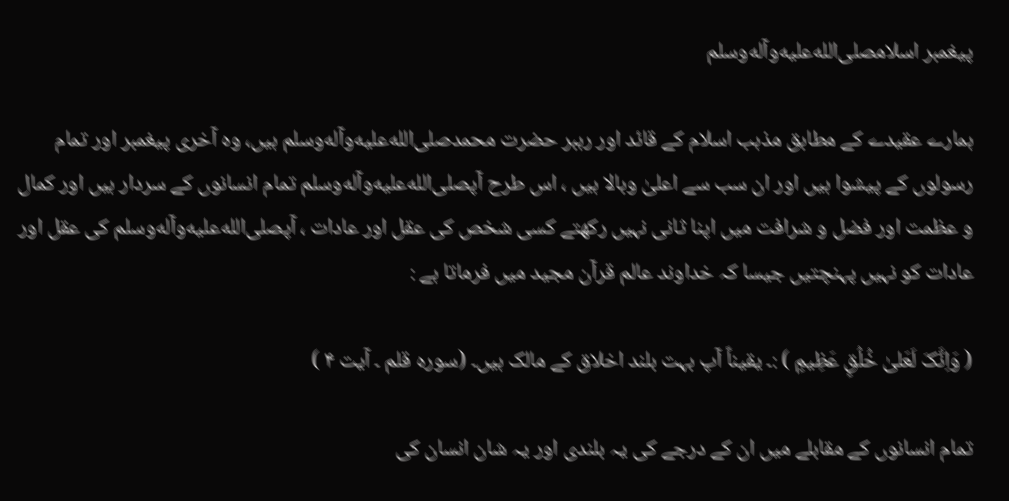پیغمبر اسلامصلى‌الله‌عليه‌وآله‌وسلم

ہمارے عقیدے کے مطابق مذہب اسلام کے قائد اور رہبر حضرت محمدصلى‌الله‌عليه‌وآله‌وسلم ہیں، وہ آخری پیغمبر اور تمام رسولوں کے پیشوا ہیں اور ان سب سے اعلیٰ وبالا ہیں ، اس طرح آپصلى‌الله‌عليه‌وآله‌وسلم تمام انسانوں کے سردار ہیں اور کمال و عظمت اور فضل و شرافت میں اپنا ثانی نہیں رکھتے کسی شخص کی عقل اور عادات ، آپصلى‌الله‌عليه‌وآله‌وسلم کی عقل اور عادات کو نہیں پہنچتیں جیسا کہ خداوند عالم قرآن مجید میں فرماتا ہے :

( وَاِنَّکَ لَعَلیٰ خُلُقٍ عَظِیمٍ ) :۔ یقیناً آپ بہت بلند اخلاق کے مالک ہیں۔ (سورہ قلم ۔ آیت ۴ )

تمام انسانوں کے مقابلے میں ان کے درجے کی یہ بلندی اور یہ شان انسان کی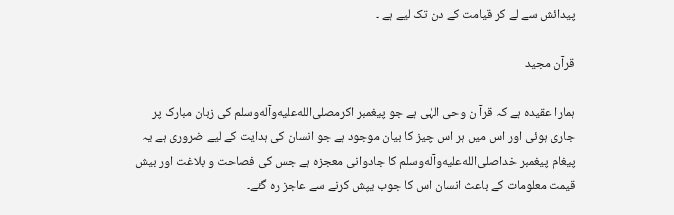پیدائش سے لے کر قیامت کے دن تک لیے ہے ۔

قرآن مجید

ہمارا عقیدہ ہے کہ قرآ ن وحی الہٰی ہے جو پیغمبر اکرمصلى‌الله‌عليه‌وآله‌وسلم کی زبان مبارک پر جاری ہوئی اور اس میں ہر اس چیز کا بیان موجود ہے جو انسان کی ہدایت کے لیے ضروری ہے یہ پیغام پیغمبر خداصلى‌الله‌عليه‌وآله‌وسلم کا جادوانی معجزہ ہے جس کی فصاحت و بلاغت اور بیش قیمت معلومات کے باعث انسان اس کا جوب یپش کرنے سے عاجز رہ گئے۔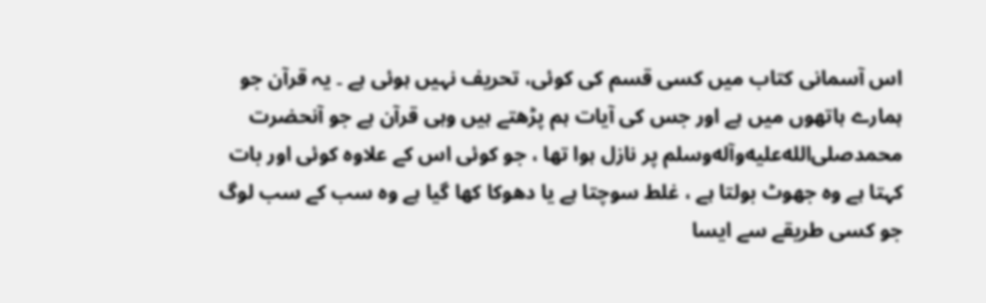اس آسمانی کتاب میں کسی قسم کی کوئی، تحریف نہیں ہوئی ہے ۔ یہ قرآن جو ہمارے ہاتھوں میں ہے اور جس کی آیات ہم پڑھتے ہیں وہی قرآن ہے جو آنحضرت محمدصلى‌الله‌عليه‌وآله‌وسلم پر نازل ہوا تھا ، جو کوئی اس کے علاوہ کوئی اور بات کہتا ہے وہ جھوٹ بولتا ہے ، غلط سوچتا ہے یا دھوکا کھا گیا ہے وہ سب کے سب لوگ جو کسی طریقے سے ایسا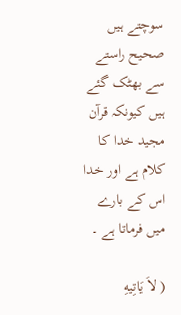سوچتے ہیں صحیح راستے سے بھٹک گئے ہیں کیونکہ قرآن مجید خدا کا کلام ہے اور خدا اس کے بارے میں فرماتا ہے ۔

( لاَ یَاتِیهِ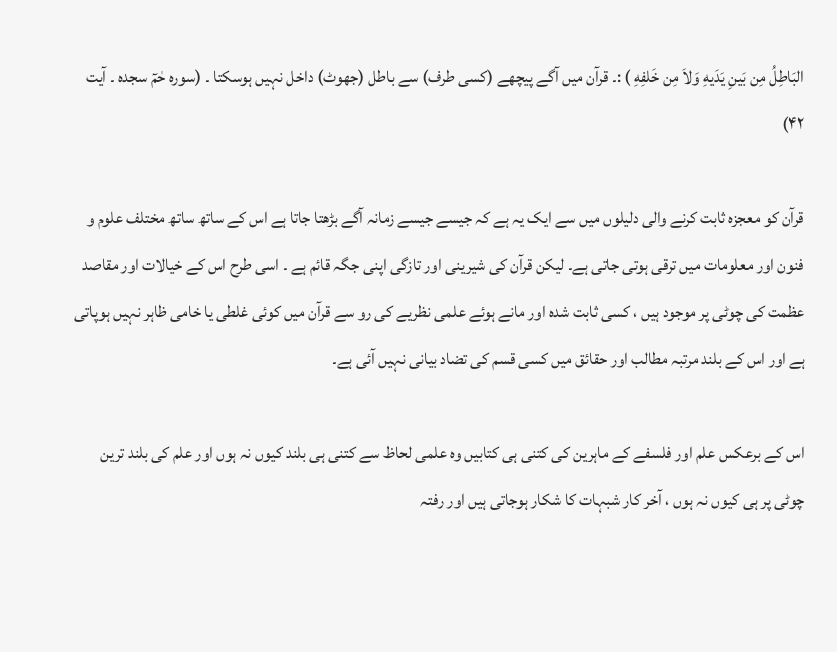البَاطِلُ مِن بَینِ یَدَیهِ وَلاَ مِن خَلفِهِ ) :۔ قرآن میں آگے پیچھے (کسی طرف) سے باطل (جھوٹ) داخل نہیں ہوسکتا ۔ (سورہ حٰمٓ سجدہ ۔ آیت ۴۲)

قرآن کو معجزہ ثابت کرنے والی دلیلوں میں سے ایک یہ ہے کہ جیسے جیسے زمانہ آگے بڑھتا جاتا ہے اس کے ساتھ ساتھ مختلف علوم و فنون اور معلومات میں ترقی ہوتی جاتی ہے۔ لیکن قرآن کی شیرینی اور تازگی اپنی جگہ قائم ہے ۔ اسی طرح اس کے خیالات اور مقاصد عظمت کی چوٹی پر موجود ہیں ، کسی ثابت شدہ اور مانے ہوئے علمی نظریے کی رو سے قرآن میں کوئی غلطی یا خامی ظاہر نہیں ہوپاتی ہے اور اس کے بلند مرتبہ مطالب اور حقائق میں کسی قسم کی تضاد بیانی نہیں آئی ہے۔

اس کے برعکس علم اور فلسفے کے ماہرین کی کتنی ہی کتابیں وہ علمی لحاظ سے کتنی ہی بلند کیوں نہ ہوں اور علم کی بلند ترین چوٹی پر ہی کیوں نہ ہوں ، آخر کار شبہات کا شکار ہوجاتی ہیں اور رفتہ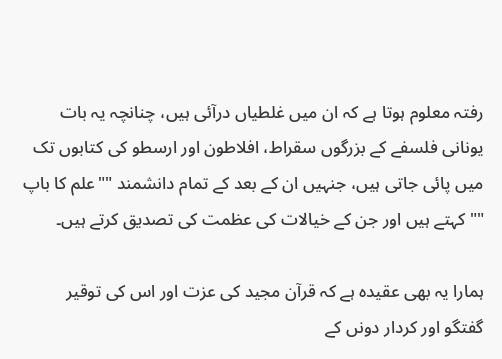رفتہ معلوم ہوتا ہے کہ ان میں غلطیاں درآئی ہیں، چنانچہ یہ بات یونانی فلسفے کے بزرگوں سقراط، افلاطون اور ارسطو کی کتابوں تک میں پائی جاتی ہیں، جنہیں ان کے بعد کے تمام دانشمند ""علم کا باپ "" کہتے ہیں اور جن کے خیالات کی عظمت کی تصدیق کرتے ہیں۔

ہمارا یہ بھی عقیدہ ہے کہ قرآن مجید کی عزت اور اس کی توقیر گفتگو اور کردار دونں کے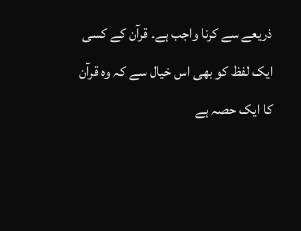ذریعے سے کرنا واجب ہے۔ قرآن کے کسی ایک لفظ کو بھی اس خیال سے کہ وہ قرآن کا ایک حصہ ہے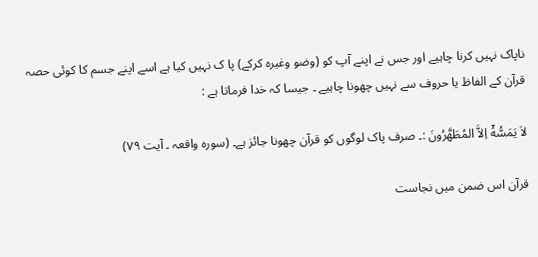ناپاک نہیں کرنا چاہیے اور جس نے اپنے آپ کو (وضو وغیرہ کرکے) پا ک نہیں کیا ہے اسے اپنے جسم کا کوئی حصہ قرآن کے الفاظ یا حروف سے نہیں چھونا چاہیے ۔ جیسا کہ خدا فرماتا ہے :

لاَ یَمَسُّهُٓ اِلاَّ المُطَهَّرُونَ :۔ صرف پاک لوگوں کو قرآن چھونا جائز ہے۔ (سورہ واقعہ ۔ آیت ۷۹)

قرآن اس ضمن میں نجاست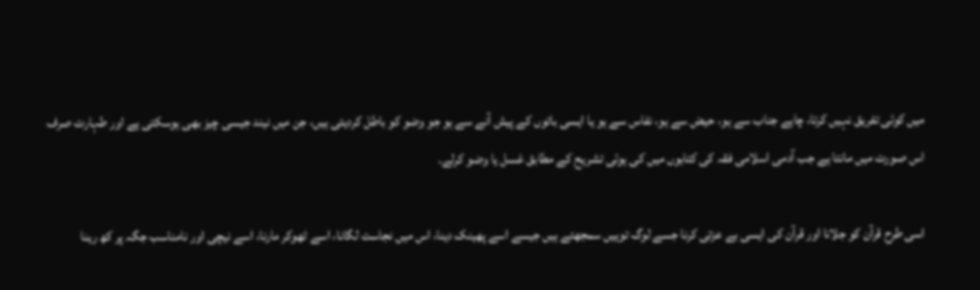میں کوئی تفریق نہیں کرتا، چاہے جناب سے ہو، حیض سے ہو، نفاس سے ہو یا ایسی باتوں کے پیش آنے سے ہو جو وضو کو باطل کردیتی ہیں، جن میں نیند جیسی چیز بھی ہوسکتی ہے اور طہارت صرف اس صورت میں مانتا ہے جب آدمی اسلامی فقہ کی کتابوں میں کی ہوئی تشریح کے مطابق غسل یا وضو کرلے۔

اسی طرح قرآن کو جلانا اور قرآن کی ایسی بے عزتی کرنا جسے لوگ توہیں سمجھتے ہیں جیسے اسے پھینک دینا، اس میں نجاست لگانا، اسے ٹھوکر مارنا، اسے نیچی اور نامناسب جگہ پر کھ رینا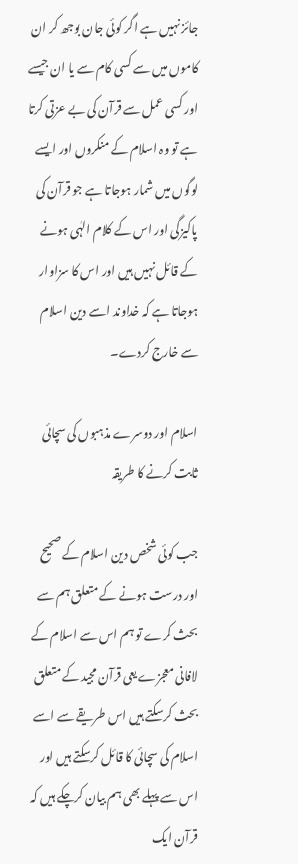جائز نہیں ہے اگر کوئی جان بوجھ کر ان کاموں میں سے کسی کام سے یا ان جیسے اور کسی عمل سے قرآن کی بے عزتی کرتا ہے تو وہ اسلام کے منکروں اور ایسے لوگوں میں شمار ہوجاتا ہے جو قرآن کی پاکیزگی اور اس کے کلام الہٰی ہونے کے قائل نہیں ہیں اور اس کا سزاوار ہوجاتا ہے کہ خداوند اسے دین اسلام سے خارج کردے۔

اسلام اور دوسرے مذہبوں کی سچائی ثابت کرنے کا طریقہ

جب کوئی شخص دین اسلام کے صحیح اور درست ہونے کے متعلق ہم سے بحث کرے تو ہم اس سے اسلام کے لافانی معجزے یعی قرآن مجید کے متعلق بحث کرسکتے ہیں اس طریقے سے اسے اسلام کی سچائی کا قائل کرسکتے ہیں اور اس سے پہلے بھی ہم بیان کرچکے ہیں کہ قرآن ایک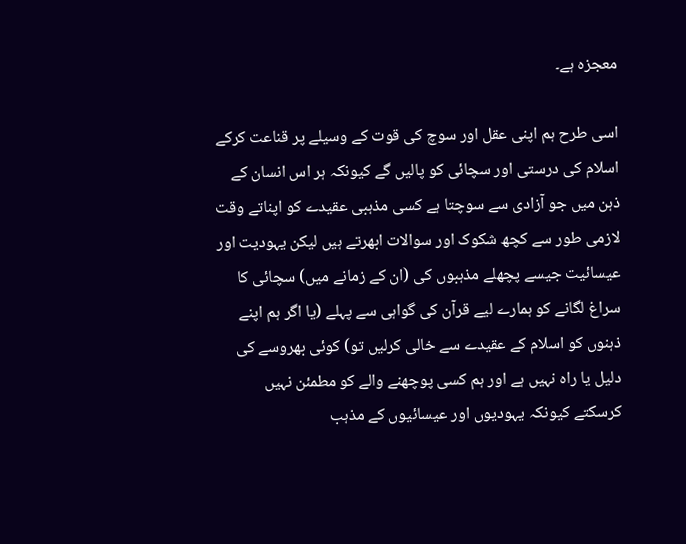معجزہ ہے۔

اسی طرح ہم اپنی عقل اور سوچ کی قوت کے وسیلے پر قناعت کرکے اسلام کی درستی اور سچائی کو پالیں گے کیونکہ ہر اس انسان کے ذہن میں جو آزادی سے سوچتا ہے کسی مذہبی عقیدے کو اپناتے وقت لازمی طور سے کچھ شکوک اور سوالات ابھرتے ہیں لیکن یہودیت اور عیسائیت جیسے پچھلے مذہبوں کی (ان کے زمانے میں) سچائی کا سراغ لگانے کو ہمارے لیے قرآن کی گواہی سے پہلے (یا اگر ہم اپنے ذہنوں کو اسلام کے عقیدے سے خالی کرلیں تو) کوئی بھروسے کی دلیل یا راہ نہیں ہے اور ہم کسی پوچھنے والے کو مطمئن نہیں کرسکتے کیونکہ یہودیوں اور عیسائیوں کے مذہب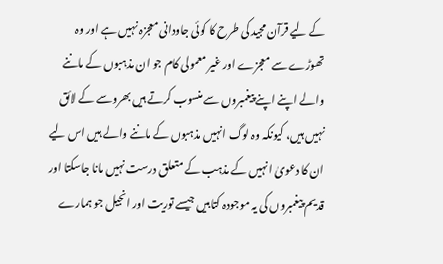کے لیے قرآن مجید کی طرح کا کوئی جاودانی معجزہ نہیں ہے اور وہ تھوڑے سے معجزے اور غیر معمولی کام جو ان مذہبوں کے ماننے والے اپنے اپنے پیغمبروں سے منسوب کرتے ہیں بھروسے کے لائق نہیں ہیں، کیونکہ وہ لوگ انہیں مذہبوں کے ماننے والے ہیں اس لیے ان کا دعویٰ انہیں کے مذہب کے متعلق درست نہیں مانا جاسکتا اور قدیم پیغمبروں کی یہ موجودہ کتابیں جیسے توریت اور انجیل جو ہمارے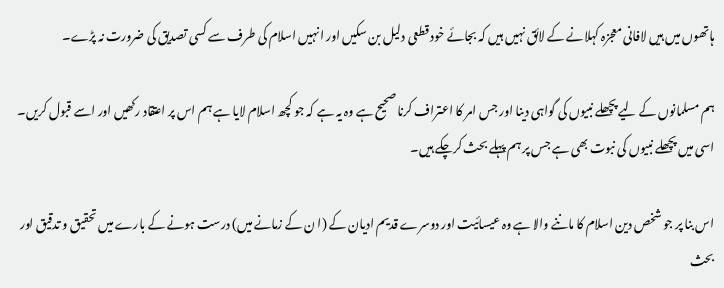ہاتھوں میں ہیں لافانی معجزہ کہلانے کے لائق نہیں ہیں کہ بجائے خود قطعی دلیل بن سکیں اور انہیں اسلام کی طرف سے کسی تصدیق کی ضرورت نہ پڑے۔

ہم مسلمانوں کے لیے پچھلے نبیوں کی گواہی دینا اور جس امر کا اعتراف کرنا صحیح ہے وہ یہ ہے کہ جو کچھ اسلام لایا ہے ہم اس پر اعتقاد رکھیں اور اسے قبول کریں۔ اسی میں پچھلے نبیوں کی نبوت بھی ہے جس پر ہم پہلے بحث کرچکے ہیں۔

اس بنا پر جو شخص دین اسلام کا ماننے والا ہے وہ عیسائیت اور دوسرے قدیم ادیان کے (ا ن کے زمانے میں) درست ہونے کے بارے میں تحقیق و تدقیق اور بحث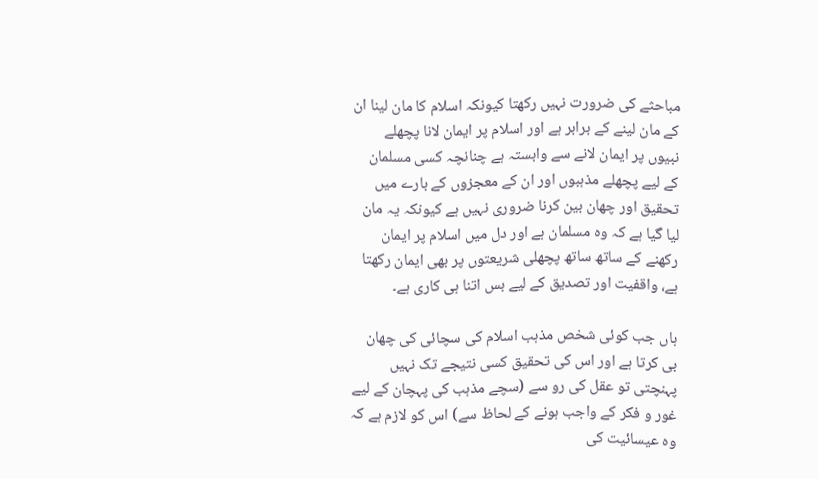مباحثے کی ضرورت نہیں رکھتا کیونکہ اسلام کا مان لینا ان کے مان لینے کے برابر ہے اور اسلام پر ایمان لانا پچھلے نبیوں پر ایمان لانے سے وابستہ ہے چنانچہ کسی مسلمان کے لیے پچھلے مذہبوں اور ان کے معجزوں کے بارے میں تحقیق اور چھان بین کرنا ضروری نہیں ہے کیونکہ یہ مان لیا گیا ہے کہ وہ مسلمان ہے اور دل میں اسلام پر ایمان رکھنے کے ساتھ ساتھ پچھلی شریعتوں پر بھی ایمان رکھتا ہے، واقفیت اور تصدیق کے لیے بس اتنا ہی کاری ہے۔

ہاں جب کوئی شخص مذہب اسلام کی سچائی کی چھان بی کرتا ہے اور اس کی تحقیق کسی نتیجے تک نہیں پہنچتی تو عقل کی رو سے (سچے مذہب کی پہچان کے لیے غور و فکر کے واجب ہونے کے لحاظ سے) اس کو لازم ہے کہ وہ عیسائیت کی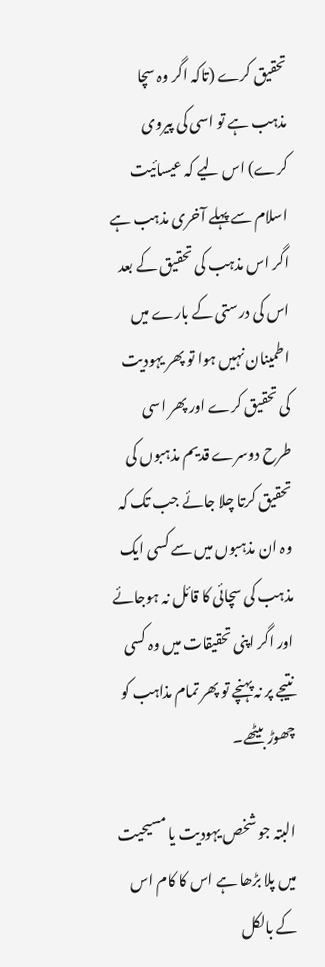تحقیق کرے (تاکہ اگر وہ سچا مذہب ہے تو اسی کی پیروی کرے) اس لیے کہ عیسائیت اسلام سے پہلے آخری مذہب ہے اگر اس مذہب کی تحقیق کے بعد اس کی درستی کے بارے میں اطمینان نہیں ہوا تو پھر یہودیت کی تحقیق کرے اور پھر اسی طرح دوسرے قدیم مذہبوں کی تحقیق کرتا چلا جائے جب تک کہ وہ ان مذہبوں میں سے کسی ایک مذہب کی سچائی کا قائل نہ ہوجائے اور اگر اپنی تحقیقات میں وہ کسی نتیجے پر نہ پہنچے تو پھر تمام مذاہب کو چھوڑ بیٹھے۔

البتہ جو شخص یہودیت یا مسیحیت میں پلا بڑھا ہے اس کا کام اس کے بالکل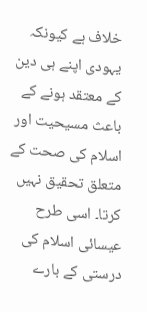خلاف ہے کیونکہ یہودی اپنے ہی دین کے معتقد ہونے کے باعث مسیحیت اور اسلام کی صحت کے متعلق تحقیق نہیں کرتا۔ اسی طرح عیسائی اسلام کی درستی کے بارے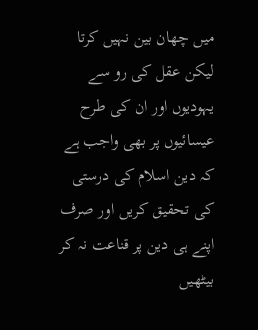میں چھان بین نہیں کرتا لیکن عقل کی رو سے یہودیوں اور ان کی طرح عیسائیوں پر بھی واجب ہے کہ دین اسلام کی درستی کی تحقیق کریں اور صرف اپنے ہی دین پر قناعت نہ کر بیٹھیں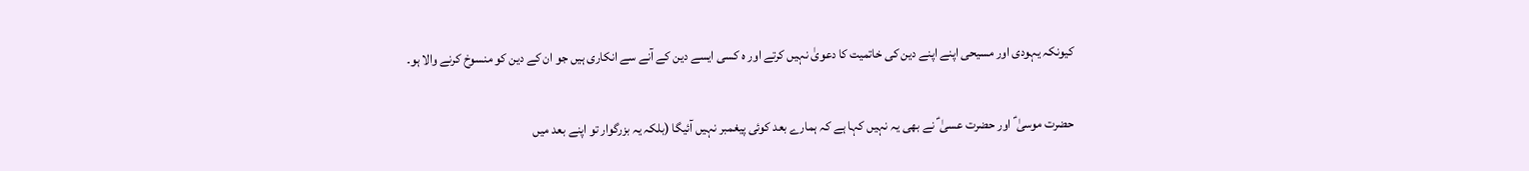کیونکہ یہودی اور مسیحی اپنے اپنے دین کی خاتمیت کا دعویٰ نہیں کرتے اور ہ کسی ایسے دین کے آنے سے انکاری ہیں جو ان کے دین کو منسوخ کرنے والا ہو۔

حضرت موسیٰ ؑ اور حضرت عسیٰ ؑ نے بھی یہ نہیں کہا ہے کہ ہمارے بعد کوئی پیغمبر نہیں آئیگا (بلکہ یہ بزرگوار تو اپنے بعد میں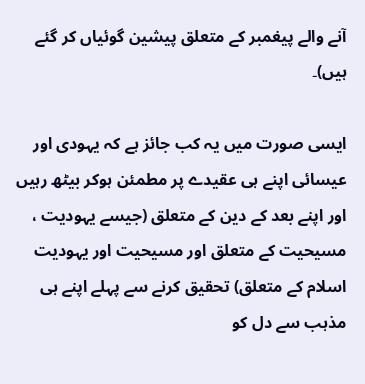آنے والے پیغمبر کے متعلق پیشین گوئیاں کر گئے ہیں)۔

ایسی صورت میں یہ کب جائز ہے کہ یہودی اور عیسائی اپنے ہی عقیدے پر مطمئن ہوکر بیٹھ رہیں اور اپنے بعد کے دین کے متعلق (جیسے یہودیت ، مسیحیت کے متعلق اور مسیحیت اور یہودیت اسلام کے متعلق) تحقیق کرنے سے پہلے اپنے ہی مذہب سے دل کو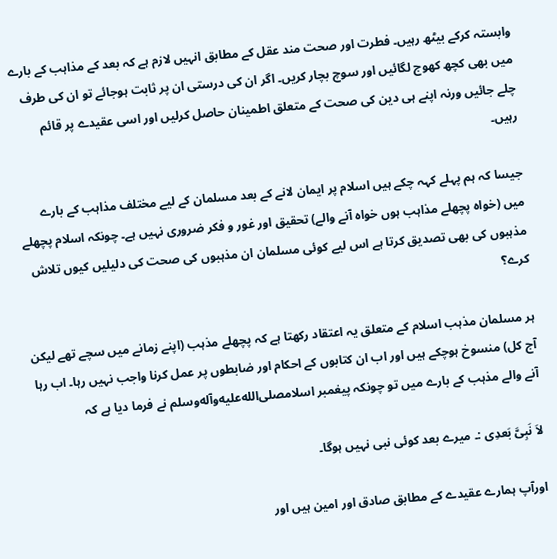وابستہ کرکے بیٹھ رہیں۔ فطرت اور صحت مند عقل کے مطابق انہیں لازم ہے کہ بعد کے مذاہب کے بارے میں بھی کچھ کھوج لگائیں اور سوچ بچار کریں۔ اگر ان کی درستی ان پر ثابت ہوجائے تو ان کی طرف چلے جائیں ورنہ اپنے ہی دین کی صحت کے متعلق اطمینان حاصل کرلیں اور اسی عقیدے پر قائم رہیں۔

جیسا کہ ہم پہلے کہہ چکے ہیں اسلام پر ایمان لانے کے بعد مسلمان کے لیے مختلف مذاہب کے بارے میں (خواہ پچھلے مذاہب ہوں خواہ آنے والے) تحقیق اور غور و فکر ضروری نہیں ہے۔ چونکہ اسلام پچھلے مذہبوں کی بھی تصدیق کرتا ہے اس لیے کوئی مسلمان ان مذہبوں کی صحت کی دلیلیں کیوں تلاش کرے؟

ہر مسلمان مذہب اسلام کے متعلق یہ اعتقاد رکھتا ہے کہ پچھلے مذہب (اپنے زمانے میں سچے تھے لیکن آج کل) منسوخ ہوچکے ہیں اور اب ان کتابوں کے احکام اور ضابطوں پر عمل کرنا واجب نہیں رہا۔ اب رہا آنے والے مذہب کے بارے میں تو چونکہ پیغمبر اسلامصلى‌الله‌عليه‌وآله‌وسلم نے فرما دیا ہے کہ

لاَ نَبِیَّ بَعدِی :۔ میرے بعد کوئی نبی نہیں ہوگا۔

اورآپ ہمارے عقیدے کے مطابق صادق اور امین ہیں اور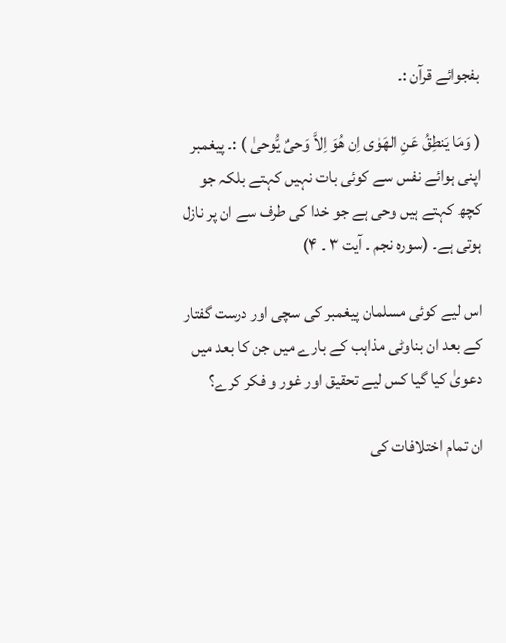بفجوائے قرآن :۔

( وَمَا یَنطِقُ عَنِ الهَوٰی اِن هُوَ اِلاَّ وَحیٌ یُّوحیٰ ) :۔ پیغمبر اپنی ہوائے نفس سے کوئی بات نہیں کہتے بلکہ جو کچھ کہتے ہیں وحی ہے جو خدا کی طرف سے ان پر نازل ہوتی ہے۔ (سورہ نجم ۔ آیت ۳ ۔ ۴)

اس لیے کوئی مسلمان پیغمبر کی سچی اور درست گفتار کے بعد ان بناوٹی مذاہب کے بارے میں جن کا بعد میں دعویٰ کیا گیا کس لیے تحقیق اور غور و فکر کرے؟

ان تمام اختلافات کی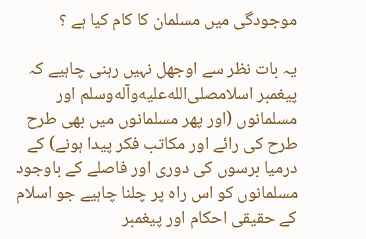موجودگی میں مسلمان کا کام کیا ہے ؟

یہ بات نظر سے اوجھل نہیں رہنی چاہیے کہ پیغمبر اسلامصلى‌الله‌عليه‌وآله‌وسلم اور مسلمانوں (اور پھر مسلمانوں میں بھی طرح طرح کی رائے اور مکاتب فکر پیدا ہونے) کے درمیا برسوں کی دوری اور فاصلے کے باوجود مسلمانوں کو اس راہ پر چلنا چاہیے جو اسلام کے حقیقی احکام اور پیغمبر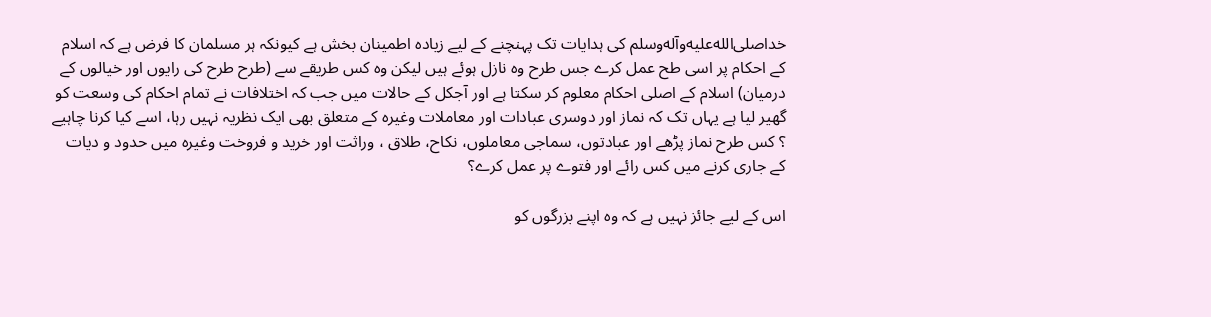خداصلى‌الله‌عليه‌وآله‌وسلم کی ہدایات تک پہنچنے کے لیے زیادہ اطمینان بخش ہے کیونکہ ہر مسلمان کا فرض ہے کہ اسلام کے احکام پر اسی طح عمل کرے جس طرح وہ نازل ہوئے ہیں لیکن وہ کس طریقے سے (طرح طرح کی رایوں اور خیالوں کے درمیان) اسلام کے اصلی احکام معلوم کر سکتا ہے اور آجکل کے حالات میں جب کہ اختلافات نے تمام احکام کی وسعت کو گھیر لیا ہے یہاں تک کہ نماز اور دوسری عبادات اور معاملات وغیرہ کے متعلق بھی ایک نظریہ نہیں رہا، اسے کیا کرنا چاہیے ؟ کس طرح نماز پڑھے اور عبادتوں، سماجی معاملوں، نکاح، طلاق ، وراثت اور خرید و فروخت وغیرہ میں حدود و دیات کے جاری کرنے میں کس رائے اور فتوے پر عمل کرے؟

اس کے لیے جائز نہیں ہے کہ وہ اپنے بزرگوں کو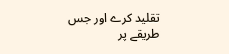تقلید کرے اور جس طریقے پر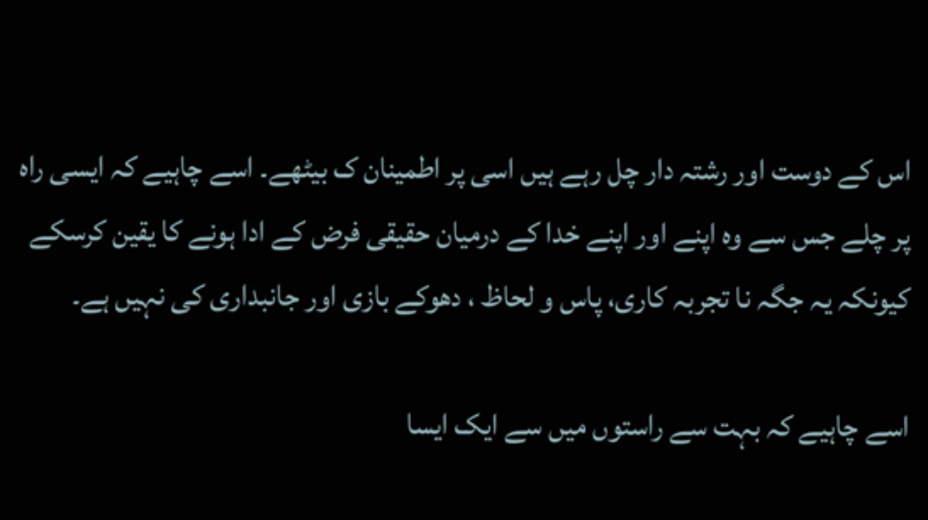اس کے دوست اور رشتہ دار چل رہے ہیں اسی پر اطمینان ک بیٹھے۔ اسے چاہیے کہ ایسی راہ پر چلے جس سے وہ اپنے اور اپنے خدا کے درمیان حقیقی فرض کے ادا ہونے کا یقین کرسکے کیونکہ یہ جگہ نا تجربہ کاری، پاس و لحاظ ، دھوکے بازی اور جانبداری کی نہیں ہے۔

اسے چاہیے کہ بہت سے راستوں میں سے ایک ایسا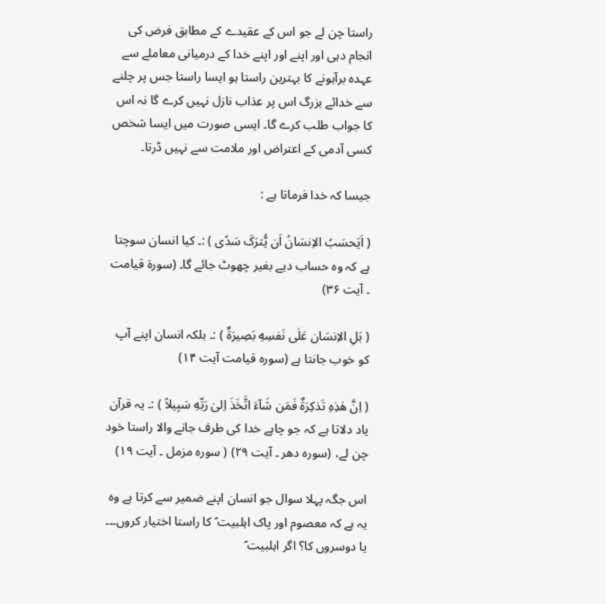راستا چن لے جو اس کے عقیدے کے مطابق فرض کی انجام دہی اور اپنے اور اپنے خدا کے درمیانی معاملے سے عہدہ برآہونے کا بہترین راستا ہو ایسا راستا جس پر چلنے سے خدائے بزرگ اس پر عذاب نازل نہیں کرے گا نہ اس کا جواب طلب کرے گا۔ ایسی صورت میں ایسا شخص کسی آدمی کے اعتراض اور ملامت سے نہیں ڈرتا۔

جیسا کہ خدا فرماتا ہے :

( اَیَحسَبُ الاِنسَانُ اَن یُّترَکَ سَدًی ) :۔ کیا انسان سوچتا ہے کہ وہ حساب دیے بغیر چھوٹ جائے گا۔ (سورۃ قیامت ۔ آیت ۳۶)

( بَلِ الاِنسَان عَلٰی نَفسِهِ بَصِیرَةٌ ) :۔ بلکہ انسان اپنے آپ کو خوب جانتا ہے (سورہ قیامت آیت ۱۴)

( اِنَّ هٰذِهِ تَذکِرَةٌ فَمَن شَآءَ اتَّخَذَ اِلیٰ رَبِّهِ سَبِیلاً ) :۔ یہ قرآن یاد دلاتا ہے کہ جو چاہے خدا کی طرف جانے والا راستا خود چن لے، (سورہ دھر ۔ آیت ۲۹) ( سورہ مزمل ۔ آیت ۱۹)

اس جگہ پہلا سوال جو انسان اپنے ضمیر سے کرتا ہے وہ یہ ہے کہ معصوم اور پاک اہلبیت ؑ کا راستا اختیار کروں۔۔۔ یا دوسروں کا؟ اگر اہلبیت ؑ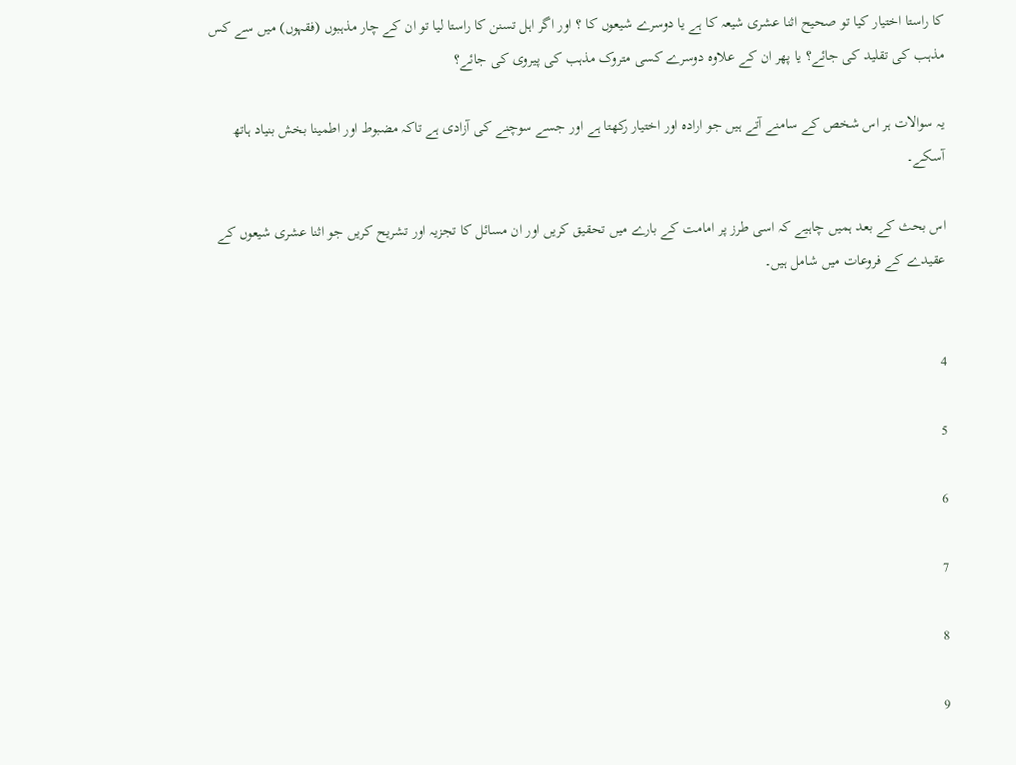کا راستا اختیار کیا تو صحیح اثنا عشری شیعہ کا ہے یا دوسرے شیعوں کا ؟ اور اگر اہل تسنن کا راستا لیا تو ان کے چار مذہبوں (فقہوں) میں سے کس مذہب کی تقلید کی جائے؟ یا پھر ان کے علاوہ دوسرے کسی متروک مذہب کی پیروی کی جائے؟

یہ سوالات ہر اس شخص کے سامنے آتے ہیں جو ارادہ اور اختیار رکھتا ہے اور جسے سوچنے کی آزادی ہے تاکہ مضبوط اور اطمینا بخش بنیاد ہاتھ آسکے۔

اس بحث کے بعد ہمیں چاہیے کہ اسی طرز پر امامت کے بارے میں تحقیق کریں اور ان مسائل کا تجزیہ اور تشریح کریں جو اثنا عشری شیعوں کے عقیدے کے فروعات میں شامل ہیں۔


4

5

6

7

8

9